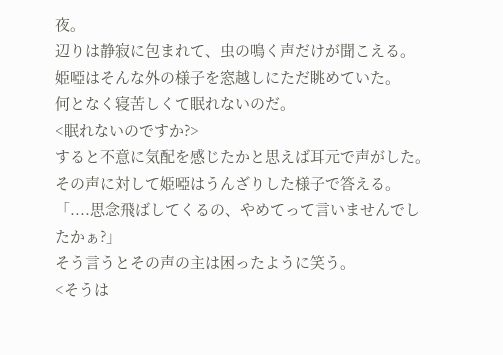夜。
辺りは静寂に包まれて、虫の鳴く声だけが聞こえる。
姫啞はそんな外の様子を窓越しにただ眺めていた。
何となく寝苦しくて眠れないのだ。
<眠れないのですか?>
すると不意に気配を感じたかと思えば耳元で声がした。
その声に対して姫啞はうんざりした様子で答える。
「....思念飛ばしてくるの、やめてって言いませんでしたかぁ?」
そう言うとその声の主は困ったように笑う。
<そうは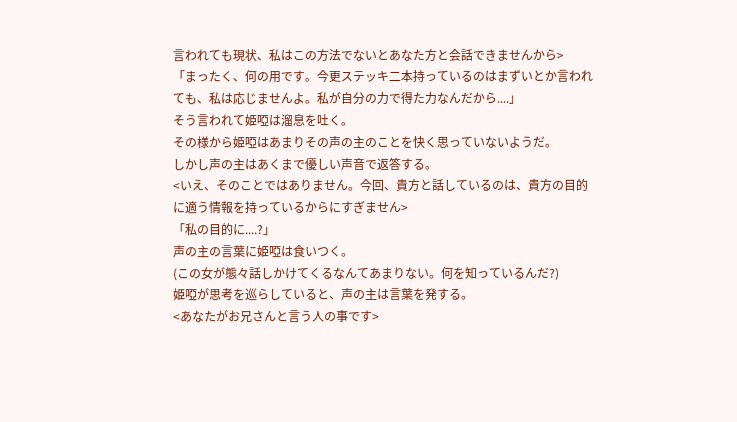言われても現状、私はこの方法でないとあなた方と会話できませんから>
「まったく、何の用です。今更ステッキ二本持っているのはまずいとか言われても、私は応じませんよ。私が自分の力で得た力なんだから....」
そう言われて姫啞は溜息を吐く。
その様から姫啞はあまりその声の主のことを快く思っていないようだ。
しかし声の主はあくまで優しい声音で返答する。
<いえ、そのことではありません。今回、貴方と話しているのは、貴方の目的に適う情報を持っているからにすぎません>
「私の目的に....?」
声の主の言葉に姫啞は食いつく。
(この女が態々話しかけてくるなんてあまりない。何を知っているんだ?)
姫啞が思考を巡らしていると、声の主は言葉を発する。
<あなたがお兄さんと言う人の事です>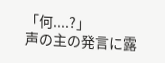「何....?」
声の主の発言に露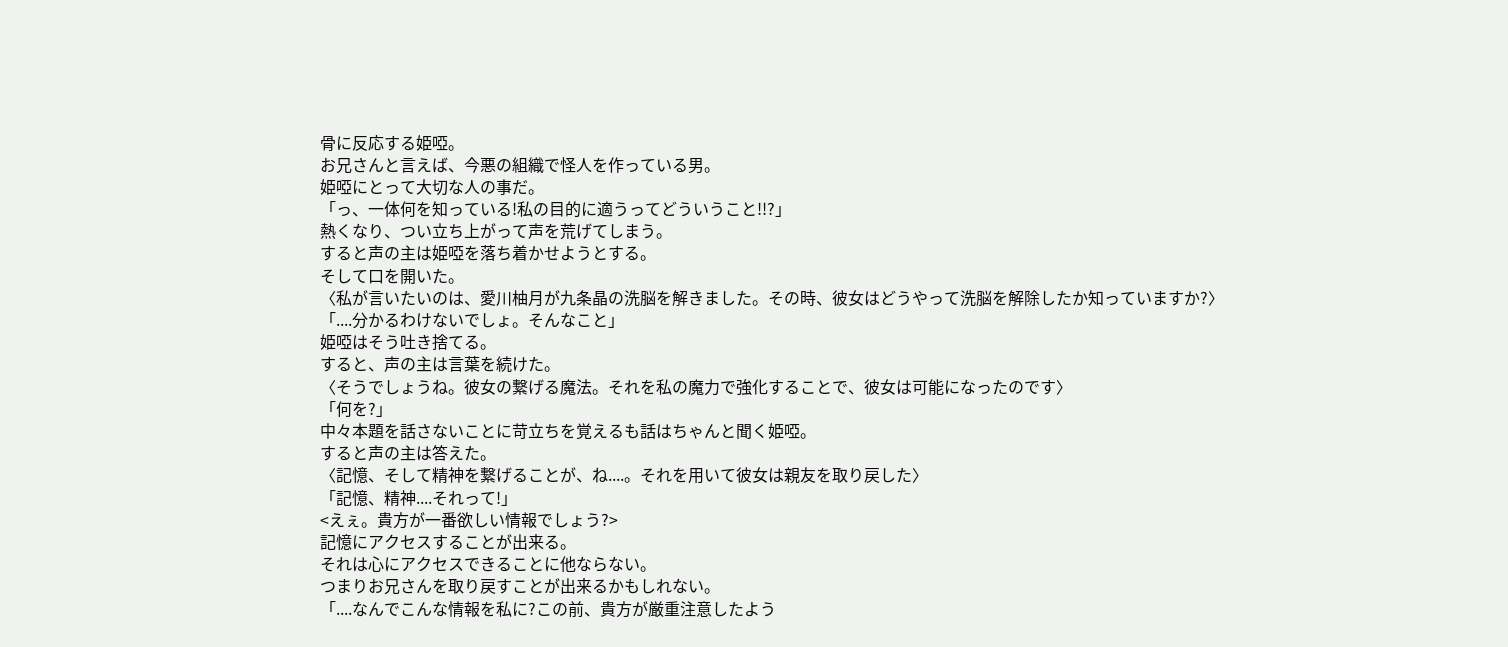骨に反応する姫啞。
お兄さんと言えば、今悪の組織で怪人を作っている男。
姫啞にとって大切な人の事だ。
「っ、一体何を知っている!私の目的に適うってどういうこと!!?」
熱くなり、つい立ち上がって声を荒げてしまう。
すると声の主は姫啞を落ち着かせようとする。
そして口を開いた。
〈私が言いたいのは、愛川柚月が九条晶の洗脳を解きました。その時、彼女はどうやって洗脳を解除したか知っていますか?〉
「....分かるわけないでしょ。そんなこと」
姫啞はそう吐き捨てる。
すると、声の主は言葉を続けた。
〈そうでしょうね。彼女の繋げる魔法。それを私の魔力で強化することで、彼女は可能になったのです〉
「何を?」
中々本題を話さないことに苛立ちを覚えるも話はちゃんと聞く姫啞。
すると声の主は答えた。
〈記憶、そして精神を繋げることが、ね....。それを用いて彼女は親友を取り戻した〉
「記憶、精神....それって!」
<えぇ。貴方が一番欲しい情報でしょう?>
記憶にアクセスすることが出来る。
それは心にアクセスできることに他ならない。
つまりお兄さんを取り戻すことが出来るかもしれない。
「....なんでこんな情報を私に?この前、貴方が厳重注意したよう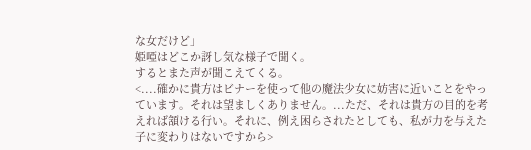な女だけど」
姫啞はどこか訝し気な様子で聞く。
するとまた声が聞こえてくる。
<....確かに貴方はビナーを使って他の魔法少女に妨害に近いことをやっています。それは望ましくありません。...ただ、それは貴方の目的を考えれば頷ける行い。それに、例え困らされたとしても、私が力を与えた子に変わりはないですから>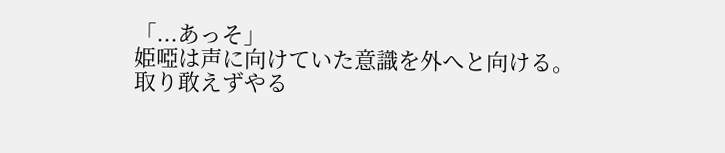「...あっそ」
姫啞は声に向けていた意識を外へと向ける。
取り敢えずやる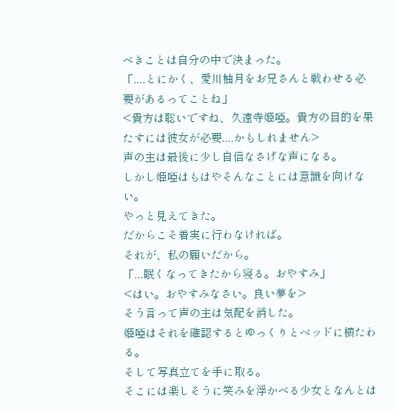べきことは自分の中で決まった。
「....とにかく、愛川柚月をお兄さんと戦わせる必要があるってことね」
<貴方は聡いですね、久遠寺姫啞。貴方の目的を果たすには彼女が必要....かもしれません>
声の主は最後に少し自信なさげな声になる。
しかし姫啞はもはやそんなことには意識を向けない。
やっと見えてきた。
だからこそ着実に行わなければ。
それが、私の願いだから。
「...眠くなってきたから寝る。おやすみ」
<はい。おやすみなさい。良い夢を>
そう言って声の主は気配を消した。
姫啞はそれを確認するとゆっくりとベッドに横たわる。
そして写真立てを手に取る。
そこには楽しそうに笑みを浮かべる少女となんとは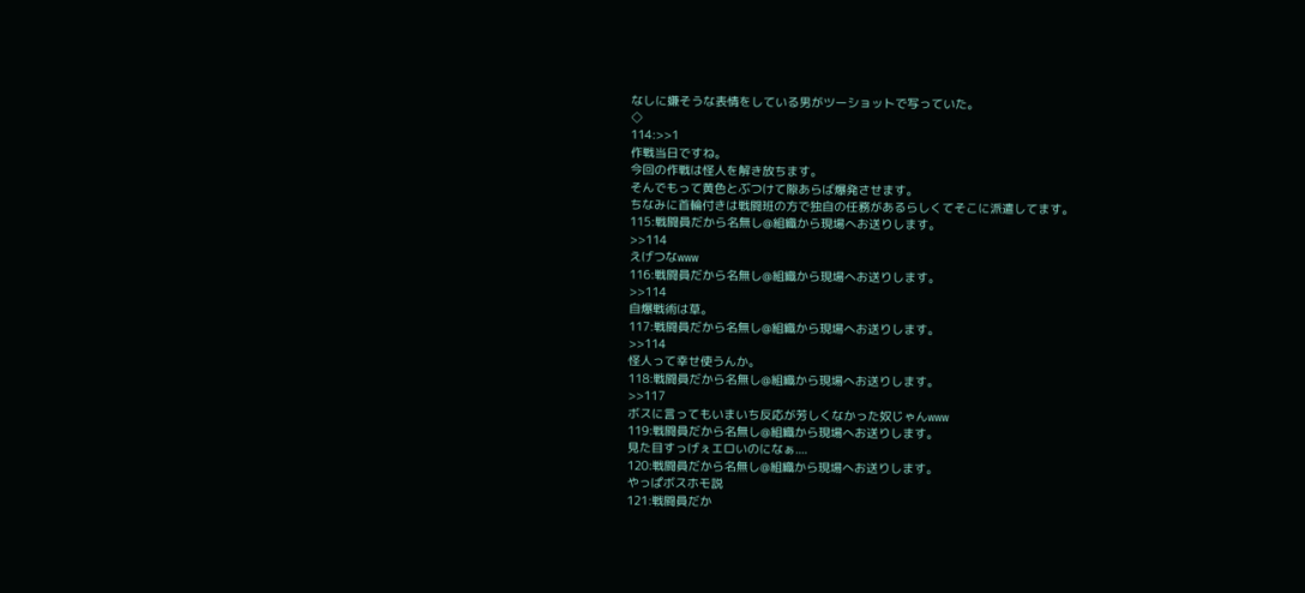なしに嫌そうな表情をしている男がツーショットで写っていた。
◇
114:>>1
作戦当日ですね。
今回の作戦は怪人を解き放ちます。
そんでもって黄色とぶつけて隙あらば爆発させます。
ちなみに首輪付きは戦闘班の方で独自の任務があるらしくてそこに派遣してます。
115:戦闘員だから名無し@組織から現場へお送りします。
>>114
えげつなwww
116:戦闘員だから名無し@組織から現場へお送りします。
>>114
自爆戦術は草。
117:戦闘員だから名無し@組織から現場へお送りします。
>>114
怪人って幸せ使うんか。
118:戦闘員だから名無し@組織から現場へお送りします。
>>117
ボスに言ってもいまいち反応が芳しくなかった奴じゃんwww
119:戦闘員だから名無し@組織から現場へお送りします。
見た目すっげぇエロいのになぁ....
120:戦闘員だから名無し@組織から現場へお送りします。
やっぱボスホモ説
121:戦闘員だか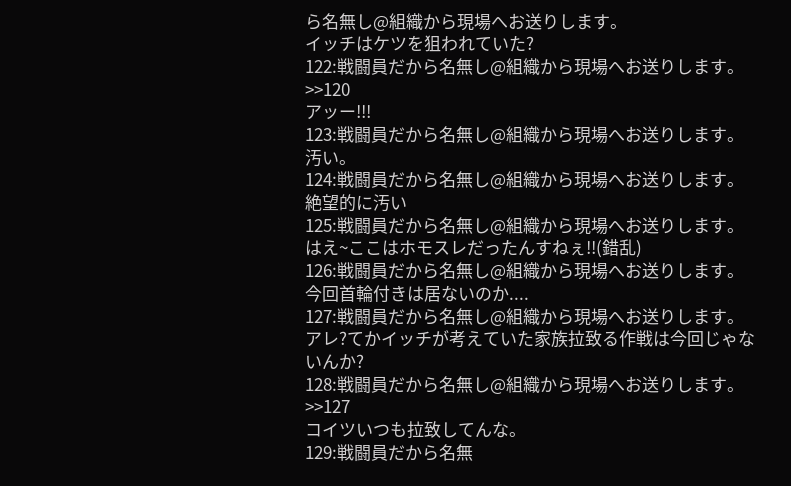ら名無し@組織から現場へお送りします。
イッチはケツを狙われていた?
122:戦闘員だから名無し@組織から現場へお送りします。
>>120
アッー!!!
123:戦闘員だから名無し@組織から現場へお送りします。
汚い。
124:戦闘員だから名無し@組織から現場へお送りします。
絶望的に汚い
125:戦闘員だから名無し@組織から現場へお送りします。
はえ~ここはホモスレだったんすねぇ!!(錯乱)
126:戦闘員だから名無し@組織から現場へお送りします。
今回首輪付きは居ないのか....
127:戦闘員だから名無し@組織から現場へお送りします。
アレ?てかイッチが考えていた家族拉致る作戦は今回じゃないんか?
128:戦闘員だから名無し@組織から現場へお送りします。
>>127
コイツいつも拉致してんな。
129:戦闘員だから名無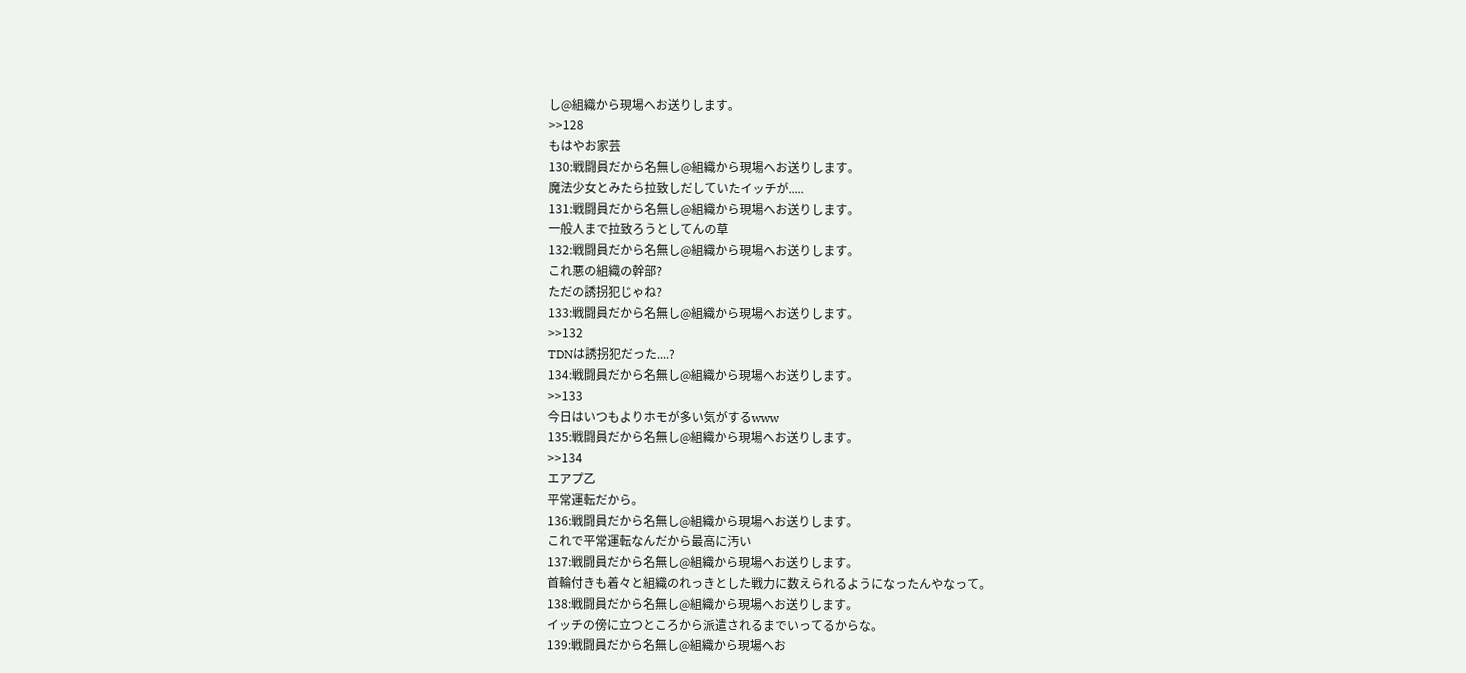し@組織から現場へお送りします。
>>128
もはやお家芸
130:戦闘員だから名無し@組織から現場へお送りします。
魔法少女とみたら拉致しだしていたイッチが.....
131:戦闘員だから名無し@組織から現場へお送りします。
一般人まで拉致ろうとしてんの草
132:戦闘員だから名無し@組織から現場へお送りします。
これ悪の組織の幹部?
ただの誘拐犯じゃね?
133:戦闘員だから名無し@組織から現場へお送りします。
>>132
TDNは誘拐犯だった....?
134:戦闘員だから名無し@組織から現場へお送りします。
>>133
今日はいつもよりホモが多い気がするwww
135:戦闘員だから名無し@組織から現場へお送りします。
>>134
エアプ乙
平常運転だから。
136:戦闘員だから名無し@組織から現場へお送りします。
これで平常運転なんだから最高に汚い
137:戦闘員だから名無し@組織から現場へお送りします。
首輪付きも着々と組織のれっきとした戦力に数えられるようになったんやなって。
138:戦闘員だから名無し@組織から現場へお送りします。
イッチの傍に立つところから派遣されるまでいってるからな。
139:戦闘員だから名無し@組織から現場へお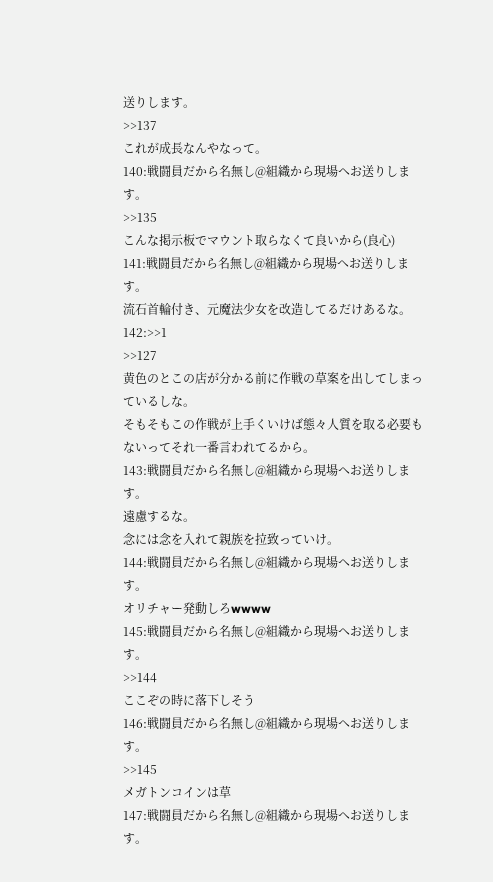送りします。
>>137
これが成長なんやなって。
140:戦闘員だから名無し@組織から現場へお送りします。
>>135
こんな掲示板でマウント取らなくて良いから(良心)
141:戦闘員だから名無し@組織から現場へお送りします。
流石首輪付き、元魔法少女を改造してるだけあるな。
142:>>1
>>127
黄色のとこの店が分かる前に作戦の草案を出してしまっているしな。
そもそもこの作戦が上手くいけば態々人質を取る必要もないってそれ一番言われてるから。
143:戦闘員だから名無し@組織から現場へお送りします。
遠慮するな。
念には念を入れて親族を拉致っていけ。
144:戦闘員だから名無し@組織から現場へお送りします。
オリチャー発動しろwwww
145:戦闘員だから名無し@組織から現場へお送りします。
>>144
ここぞの時に落下しそう
146:戦闘員だから名無し@組織から現場へお送りします。
>>145
メガトンコインは草
147:戦闘員だから名無し@組織から現場へお送りします。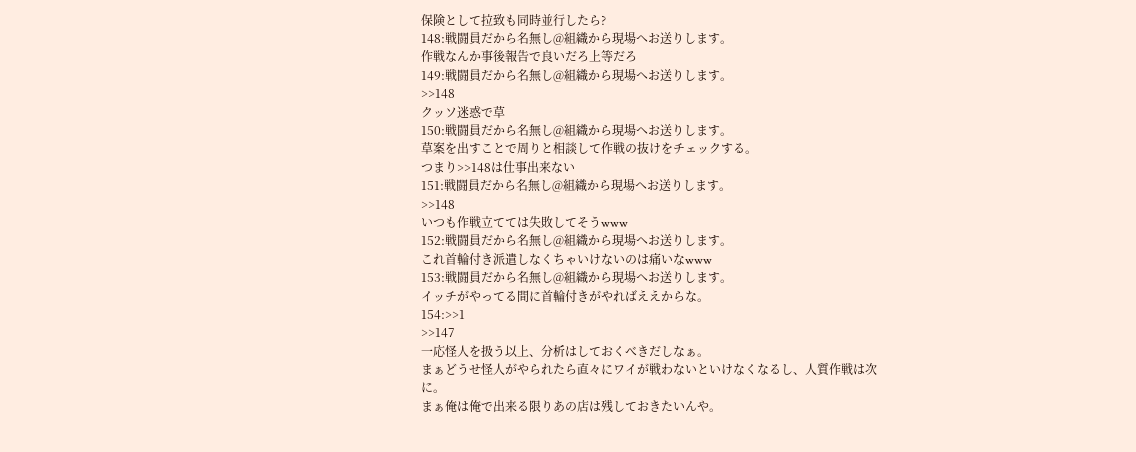保険として拉致も同時並行したら?
148:戦闘員だから名無し@組織から現場へお送りします。
作戦なんか事後報告で良いだろ上等だろ
149:戦闘員だから名無し@組織から現場へお送りします。
>>148
クッソ迷惑で草
150:戦闘員だから名無し@組織から現場へお送りします。
草案を出すことで周りと相談して作戦の抜けをチェックする。
つまり>>148は仕事出来ない
151:戦闘員だから名無し@組織から現場へお送りします。
>>148
いつも作戦立てては失敗してそうwww
152:戦闘員だから名無し@組織から現場へお送りします。
これ首輪付き派遣しなくちゃいけないのは痛いなwww
153:戦闘員だから名無し@組織から現場へお送りします。
イッチがやってる間に首輪付きがやればええからな。
154:>>1
>>147
一応怪人を扱う以上、分析はしておくべきだしなぁ。
まぁどうせ怪人がやられたら直々にワイが戦わないといけなくなるし、人質作戦は次に。
まぁ俺は俺で出来る限りあの店は残しておきたいんや。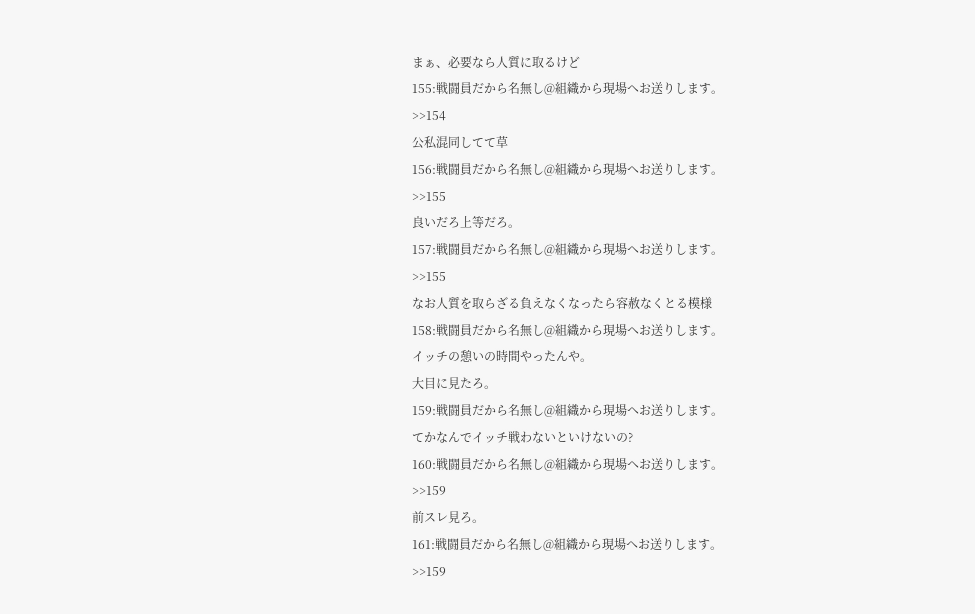まぁ、必要なら人質に取るけど
155:戦闘員だから名無し@組織から現場へお送りします。
>>154
公私混同してて草
156:戦闘員だから名無し@組織から現場へお送りします。
>>155
良いだろ上等だろ。
157:戦闘員だから名無し@組織から現場へお送りします。
>>155
なお人質を取らざる負えなくなったら容赦なくとる模様
158:戦闘員だから名無し@組織から現場へお送りします。
イッチの憩いの時間やったんや。
大目に見たろ。
159:戦闘員だから名無し@組織から現場へお送りします。
てかなんでイッチ戦わないといけないの?
160:戦闘員だから名無し@組織から現場へお送りします。
>>159
前スレ見ろ。
161:戦闘員だから名無し@組織から現場へお送りします。
>>159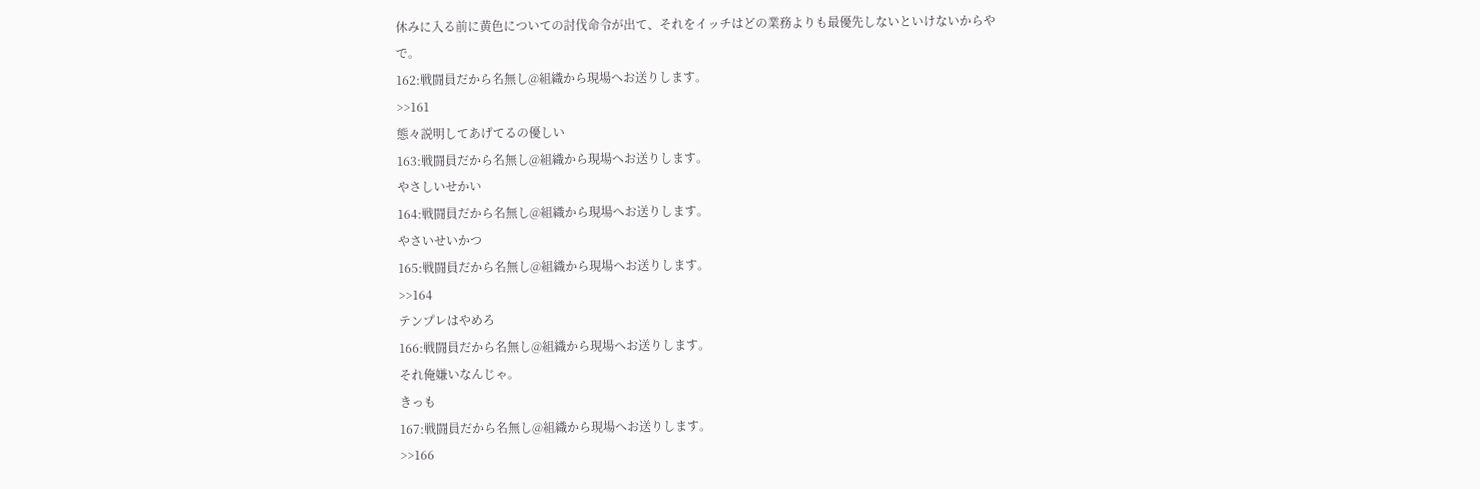休みに入る前に黄色についての討伐命令が出て、それをイッチはどの業務よりも最優先しないといけないからやで。
162:戦闘員だから名無し@組織から現場へお送りします。
>>161
態々説明してあげてるの優しい
163:戦闘員だから名無し@組織から現場へお送りします。
やさしいせかい
164:戦闘員だから名無し@組織から現場へお送りします。
やさいせいかつ
165:戦闘員だから名無し@組織から現場へお送りします。
>>164
テンプレはやめろ
166:戦闘員だから名無し@組織から現場へお送りします。
それ俺嫌いなんじゃ。
きっも
167:戦闘員だから名無し@組織から現場へお送りします。
>>166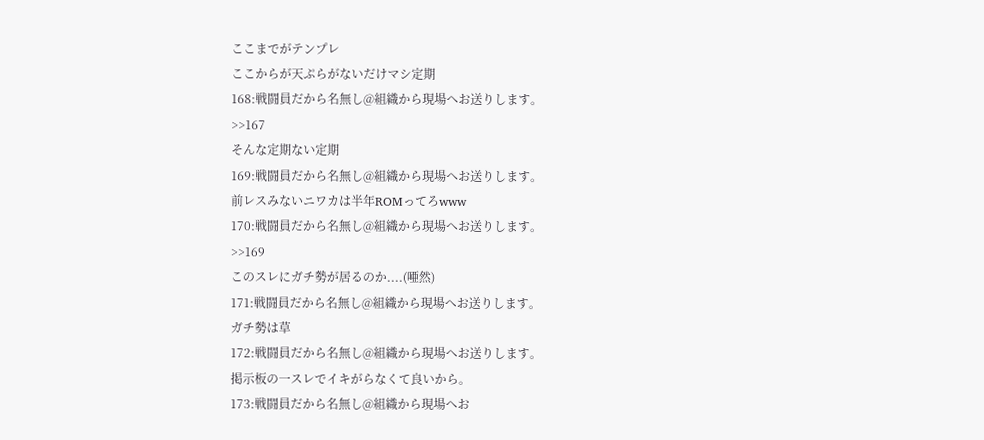ここまでがテンプレ
ここからが天ぷらがないだけマシ定期
168:戦闘員だから名無し@組織から現場へお送りします。
>>167
そんな定期ない定期
169:戦闘員だから名無し@組織から現場へお送りします。
前レスみないニワカは半年ROMってろwww
170:戦闘員だから名無し@組織から現場へお送りします。
>>169
このスレにガチ勢が居るのか....(唖然)
171:戦闘員だから名無し@組織から現場へお送りします。
ガチ勢は草
172:戦闘員だから名無し@組織から現場へお送りします。
掲示板の一スレでイキがらなくて良いから。
173:戦闘員だから名無し@組織から現場へお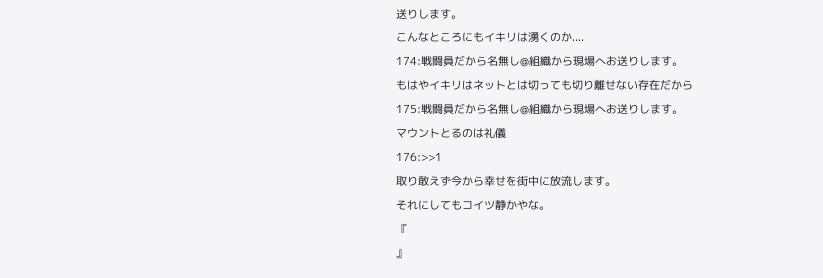送りします。
こんなところにもイキリは湧くのか....
174:戦闘員だから名無し@組織から現場へお送りします。
もはやイキリはネットとは切っても切り離せない存在だから
175:戦闘員だから名無し@組織から現場へお送りします。
マウントとるのは礼儀
176:>>1
取り敢えず今から幸せを街中に放流します。
それにしてもコイツ静かやな。
『
』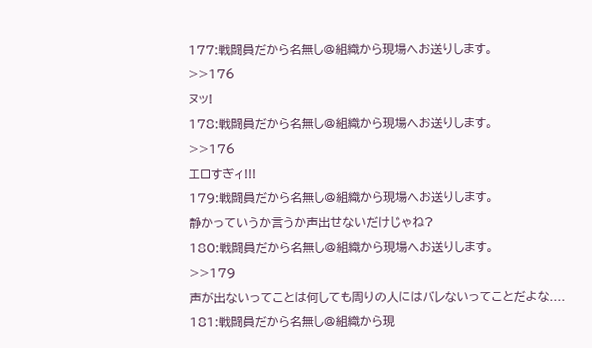177:戦闘員だから名無し@組織から現場へお送りします。
>>176
ヌッ!
178:戦闘員だから名無し@組織から現場へお送りします。
>>176
エロすぎィ!!!
179:戦闘員だから名無し@組織から現場へお送りします。
静かっていうか言うか声出せないだけじゃね?
180:戦闘員だから名無し@組織から現場へお送りします。
>>179
声が出ないってことは何しても周りの人にはバレないってことだよな....
181:戦闘員だから名無し@組織から現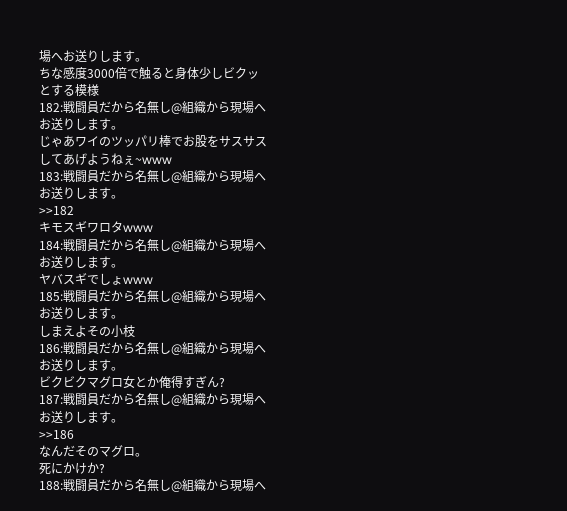場へお送りします。
ちな感度3000倍で触ると身体少しビクッとする模様
182:戦闘員だから名無し@組織から現場へお送りします。
じゃあワイのツッパリ棒でお股をサスサスしてあげようねぇ~www
183:戦闘員だから名無し@組織から現場へお送りします。
>>182
キモスギワロタwww
184:戦闘員だから名無し@組織から現場へお送りします。
ヤバスギでしょwww
185:戦闘員だから名無し@組織から現場へお送りします。
しまえよその小枝
186:戦闘員だから名無し@組織から現場へお送りします。
ビクビクマグロ女とか俺得すぎん?
187:戦闘員だから名無し@組織から現場へお送りします。
>>186
なんだそのマグロ。
死にかけか?
188:戦闘員だから名無し@組織から現場へ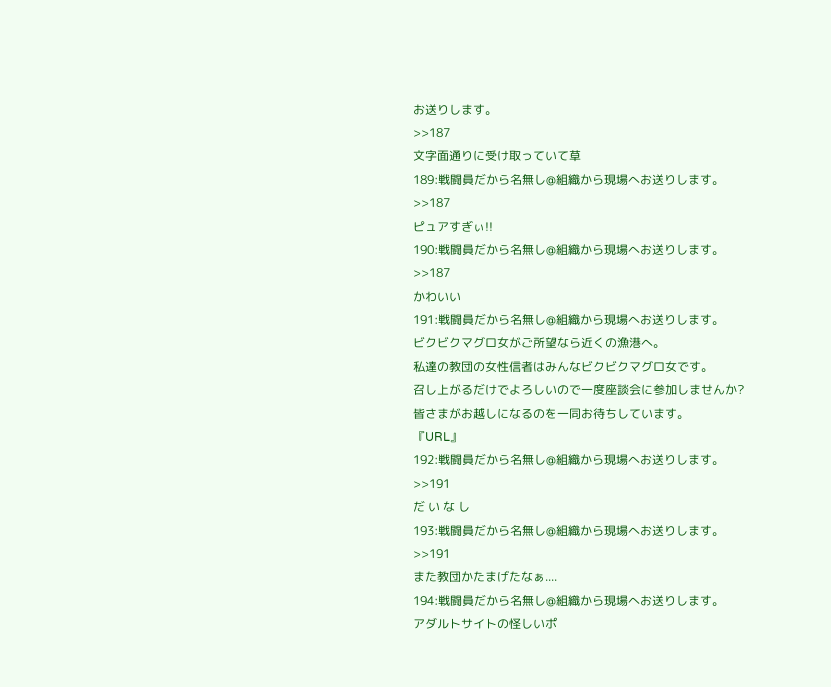お送りします。
>>187
文字面通りに受け取っていて草
189:戦闘員だから名無し@組織から現場へお送りします。
>>187
ピュアすぎぃ!!
190:戦闘員だから名無し@組織から現場へお送りします。
>>187
かわいい
191:戦闘員だから名無し@組織から現場へお送りします。
ビクビクマグロ女がご所望なら近くの漁港へ。
私達の教団の女性信者はみんなビクビクマグロ女です。
召し上がるだけでよろしいので一度座談会に参加しませんか?
皆さまがお越しになるのを一同お待ちしています。
『URL』
192:戦闘員だから名無し@組織から現場へお送りします。
>>191
だ い な し
193:戦闘員だから名無し@組織から現場へお送りします。
>>191
また教団かたまげたなぁ....
194:戦闘員だから名無し@組織から現場へお送りします。
アダルトサイトの怪しいポ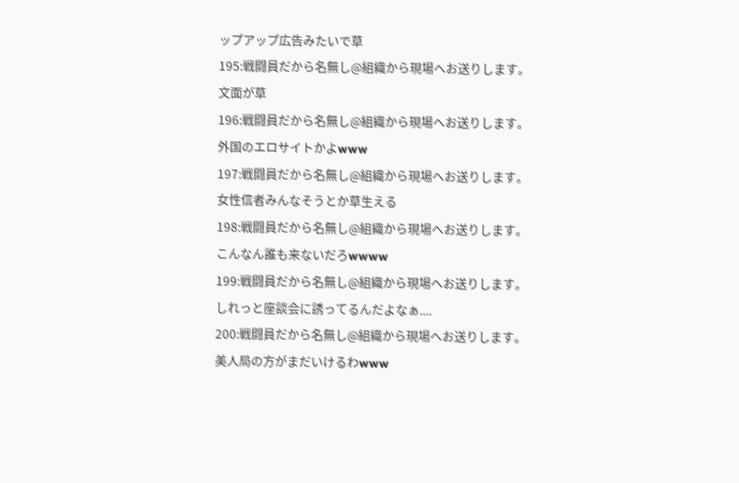ップアップ広告みたいで草
195:戦闘員だから名無し@組織から現場へお送りします。
文面が草
196:戦闘員だから名無し@組織から現場へお送りします。
外国のエロサイトかよwww
197:戦闘員だから名無し@組織から現場へお送りします。
女性信者みんなそうとか草生える
198:戦闘員だから名無し@組織から現場へお送りします。
こんなん誰も来ないだろwwww
199:戦闘員だから名無し@組織から現場へお送りします。
しれっと座談会に誘ってるんだよなぁ....
200:戦闘員だから名無し@組織から現場へお送りします。
美人局の方がまだいけるわwww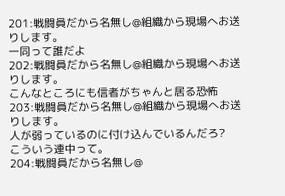201:戦闘員だから名無し@組織から現場へお送りします。
一同って誰だよ
202:戦闘員だから名無し@組織から現場へお送りします。
こんなところにも信者がちゃんと居る恐怖
203:戦闘員だから名無し@組織から現場へお送りします。
人が弱っているのに付け込んでいるんだろ?
こういう連中って。
204:戦闘員だから名無し@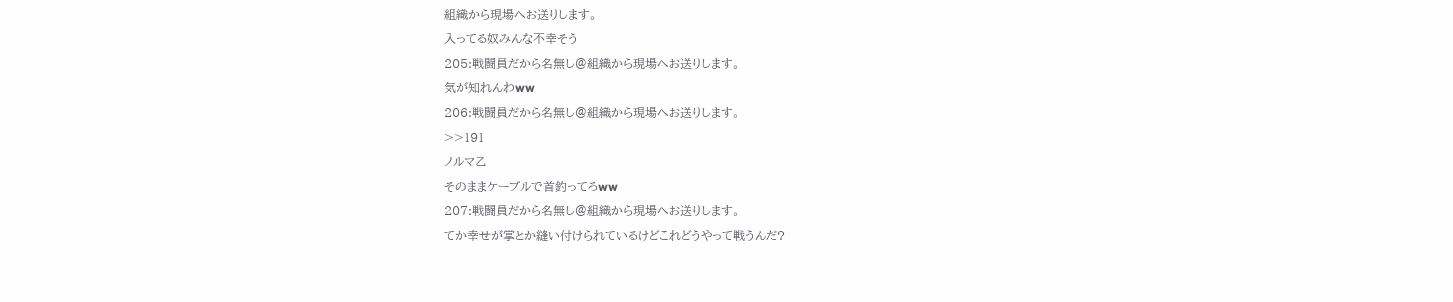組織から現場へお送りします。
入ってる奴みんな不幸そう
205:戦闘員だから名無し@組織から現場へお送りします。
気が知れんわww
206:戦闘員だから名無し@組織から現場へお送りします。
>>191
ノルマ乙
そのままケーブルで首釣ってろww
207:戦闘員だから名無し@組織から現場へお送りします。
てか幸せが掌とか縫い付けられているけどこれどうやって戦うんだ?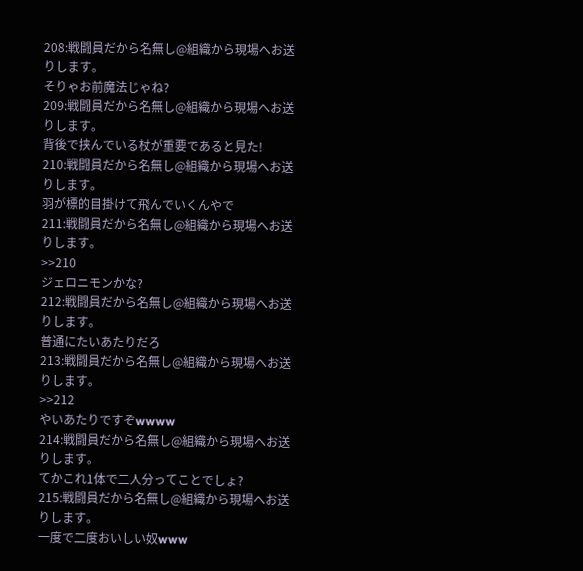208:戦闘員だから名無し@組織から現場へお送りします。
そりゃお前魔法じゃね?
209:戦闘員だから名無し@組織から現場へお送りします。
背後で挟んでいる杖が重要であると見た!
210:戦闘員だから名無し@組織から現場へお送りします。
羽が標的目掛けて飛んでいくんやで
211:戦闘員だから名無し@組織から現場へお送りします。
>>210
ジェロニモンかな?
212:戦闘員だから名無し@組織から現場へお送りします。
普通にたいあたりだろ
213:戦闘員だから名無し@組織から現場へお送りします。
>>212
やいあたりですぞwwww
214:戦闘員だから名無し@組織から現場へお送りします。
てかこれ1体で二人分ってことでしょ?
215:戦闘員だから名無し@組織から現場へお送りします。
一度で二度おいしい奴www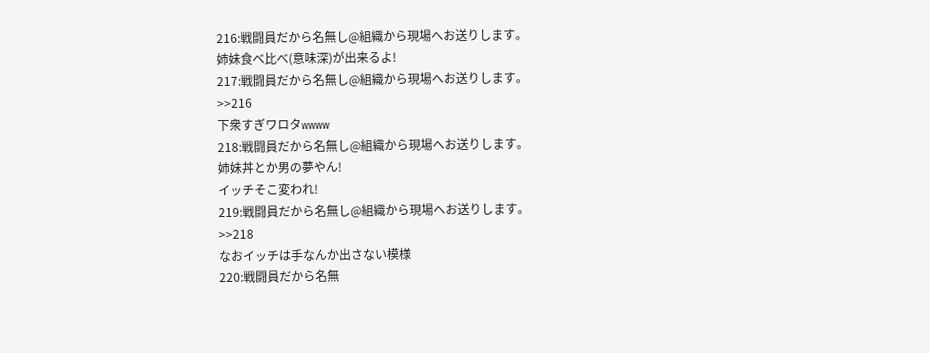216:戦闘員だから名無し@組織から現場へお送りします。
姉妹食べ比べ(意味深)が出来るよ!
217:戦闘員だから名無し@組織から現場へお送りします。
>>216
下衆すぎワロタwwww
218:戦闘員だから名無し@組織から現場へお送りします。
姉妹丼とか男の夢やん!
イッチそこ変われ!
219:戦闘員だから名無し@組織から現場へお送りします。
>>218
なおイッチは手なんか出さない模様
220:戦闘員だから名無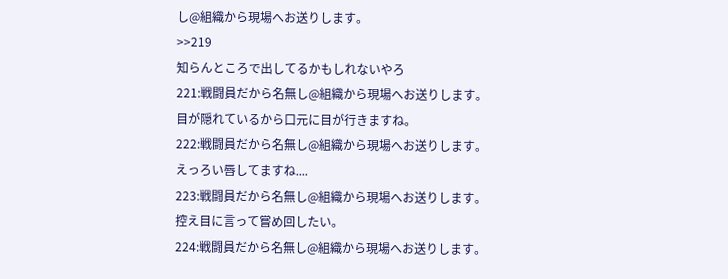し@組織から現場へお送りします。
>>219
知らんところで出してるかもしれないやろ
221:戦闘員だから名無し@組織から現場へお送りします。
目が隠れているから口元に目が行きますね。
222:戦闘員だから名無し@組織から現場へお送りします。
えっろい唇してますね....
223:戦闘員だから名無し@組織から現場へお送りします。
控え目に言って嘗め回したい。
224:戦闘員だから名無し@組織から現場へお送りします。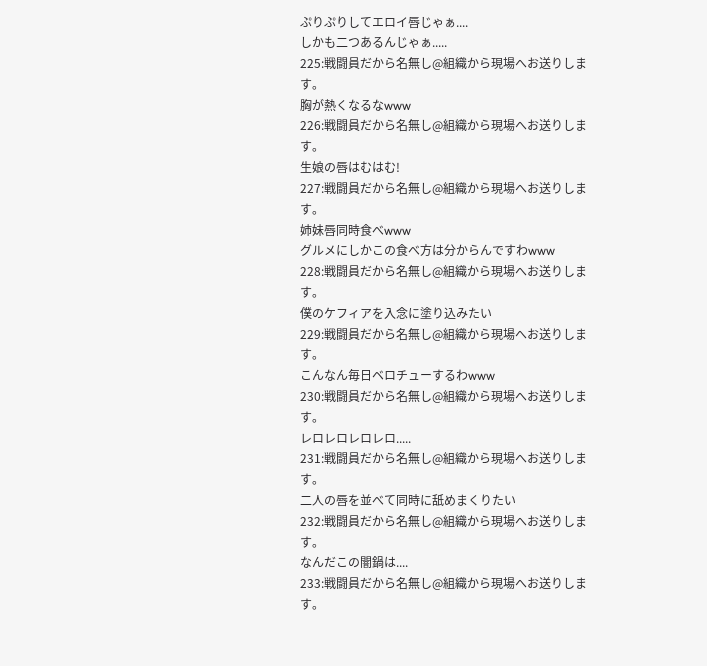ぷりぷりしてエロイ唇じゃぁ....
しかも二つあるんじゃぁ.....
225:戦闘員だから名無し@組織から現場へお送りします。
胸が熱くなるなwww
226:戦闘員だから名無し@組織から現場へお送りします。
生娘の唇はむはむ!
227:戦闘員だから名無し@組織から現場へお送りします。
姉妹唇同時食べwww
グルメにしかこの食べ方は分からんですわwww
228:戦闘員だから名無し@組織から現場へお送りします。
僕のケフィアを入念に塗り込みたい
229:戦闘員だから名無し@組織から現場へお送りします。
こんなん毎日ベロチューするわwww
230:戦闘員だから名無し@組織から現場へお送りします。
レロレロレロレロ.....
231:戦闘員だから名無し@組織から現場へお送りします。
二人の唇を並べて同時に舐めまくりたい
232:戦闘員だから名無し@組織から現場へお送りします。
なんだこの闇鍋は....
233:戦闘員だから名無し@組織から現場へお送りします。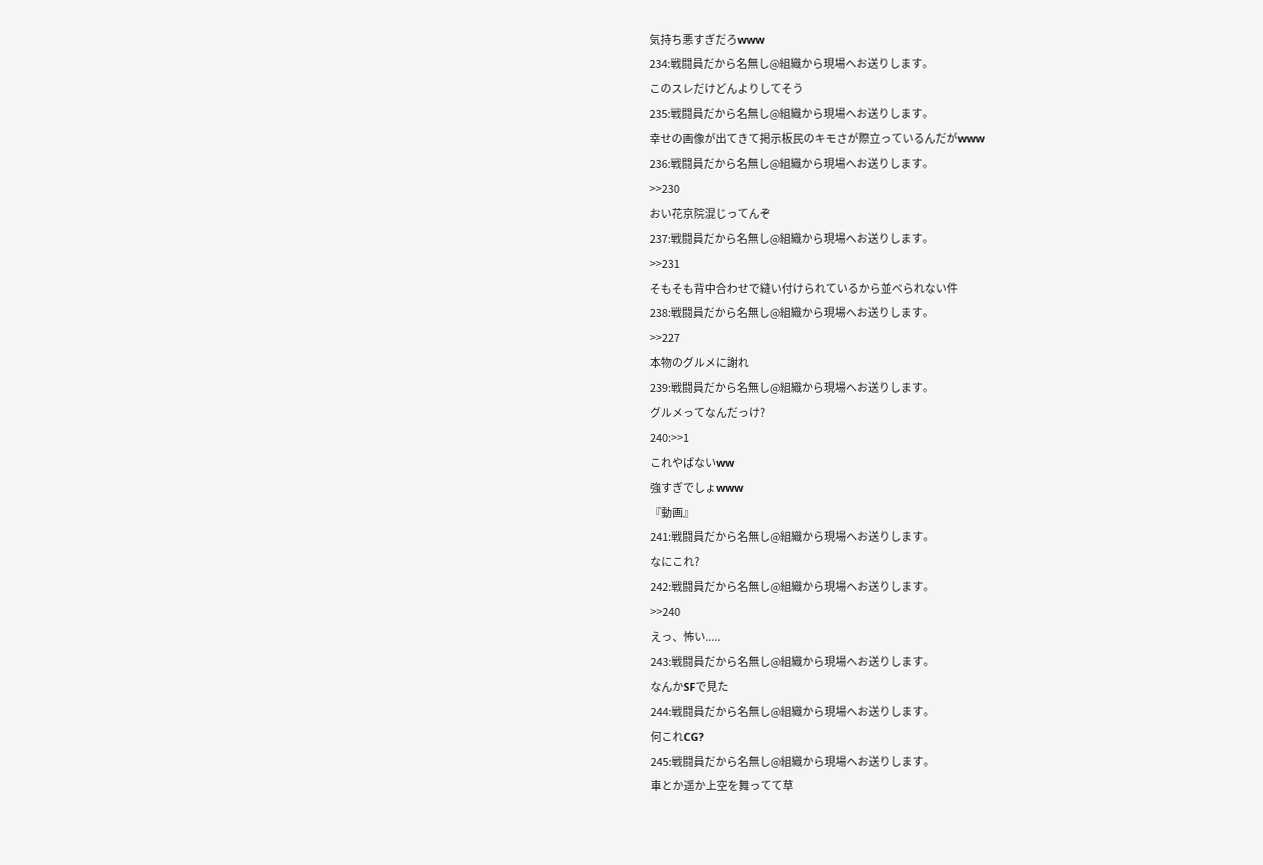気持ち悪すぎだろwww
234:戦闘員だから名無し@組織から現場へお送りします。
このスレだけどんよりしてそう
235:戦闘員だから名無し@組織から現場へお送りします。
幸せの画像が出てきて掲示板民のキモさが際立っているんだがwww
236:戦闘員だから名無し@組織から現場へお送りします。
>>230
おい花京院混じってんぞ
237:戦闘員だから名無し@組織から現場へお送りします。
>>231
そもそも背中合わせで縫い付けられているから並べられない件
238:戦闘員だから名無し@組織から現場へお送りします。
>>227
本物のグルメに謝れ
239:戦闘員だから名無し@組織から現場へお送りします。
グルメってなんだっけ?
240:>>1
これやばないww
強すぎでしょwww
『動画』
241:戦闘員だから名無し@組織から現場へお送りします。
なにこれ?
242:戦闘員だから名無し@組織から現場へお送りします。
>>240
えっ、怖い.....
243:戦闘員だから名無し@組織から現場へお送りします。
なんかSFで見た
244:戦闘員だから名無し@組織から現場へお送りします。
何これCG?
245:戦闘員だから名無し@組織から現場へお送りします。
車とか遥か上空を舞ってて草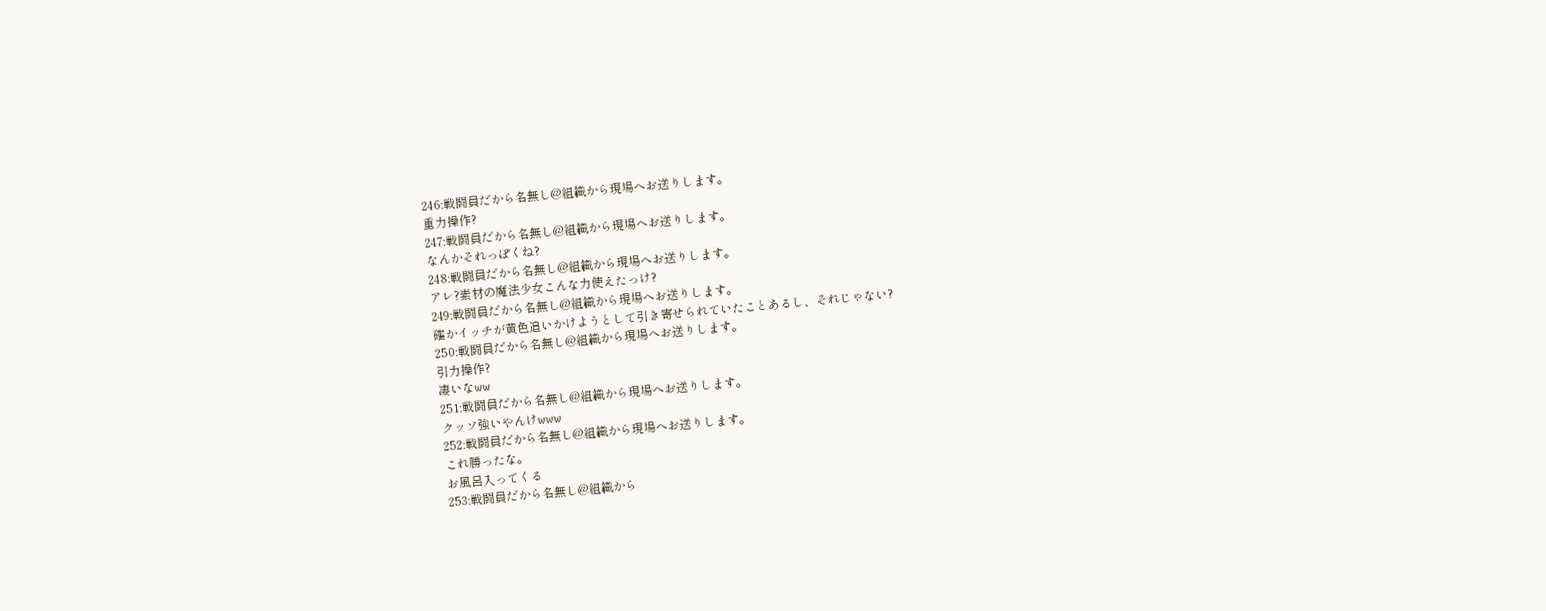246:戦闘員だから名無し@組織から現場へお送りします。
重力操作?
247:戦闘員だから名無し@組織から現場へお送りします。
なんかそれっぽくね?
248:戦闘員だから名無し@組織から現場へお送りします。
アレ?素材の魔法少女こんな力使えたっけ?
249:戦闘員だから名無し@組織から現場へお送りします。
確かイッチが黄色追いかけようとして引き寄せられていたことあるし、それじゃない?
250:戦闘員だから名無し@組織から現場へお送りします。
引力操作?
凄いなww
251:戦闘員だから名無し@組織から現場へお送りします。
クッソ強いやんけwww
252:戦闘員だから名無し@組織から現場へお送りします。
これ勝ったな。
お風呂入ってくる
253:戦闘員だから名無し@組織から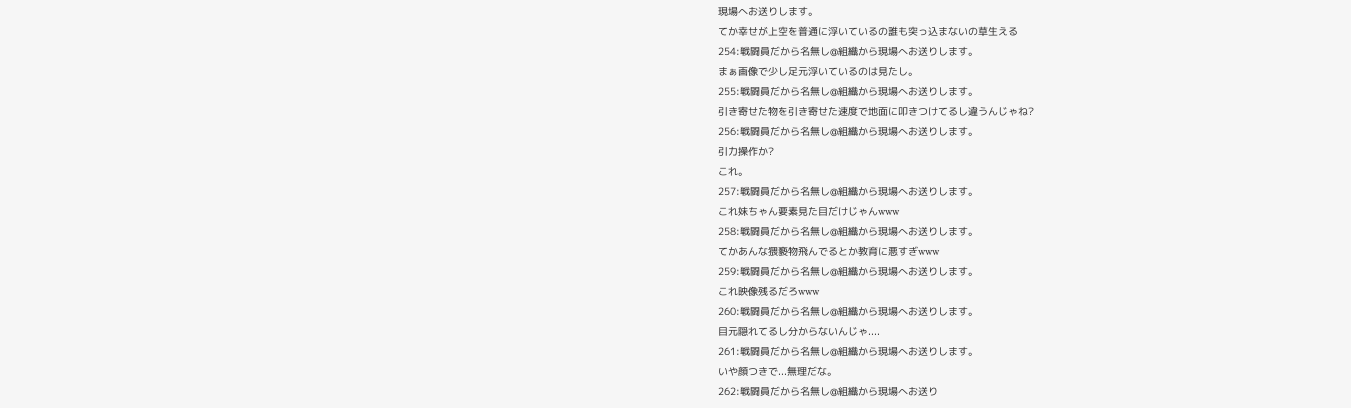現場へお送りします。
てか幸せが上空を普通に浮いているの誰も突っ込まないの草生える
254:戦闘員だから名無し@組織から現場へお送りします。
まぁ画像で少し足元浮いているのは見たし。
255:戦闘員だから名無し@組織から現場へお送りします。
引き寄せた物を引き寄せた速度で地面に叩きつけてるし違うんじゃね?
256:戦闘員だから名無し@組織から現場へお送りします。
引力操作か?
これ。
257:戦闘員だから名無し@組織から現場へお送りします。
これ妹ちゃん要素見た目だけじゃんwww
258:戦闘員だから名無し@組織から現場へお送りします。
てかあんな猥褻物飛んでるとか教育に悪すぎwww
259:戦闘員だから名無し@組織から現場へお送りします。
これ映像残るだろwww
260:戦闘員だから名無し@組織から現場へお送りします。
目元隠れてるし分からないんじゃ....
261:戦闘員だから名無し@組織から現場へお送りします。
いや顔つきで...無理だな。
262:戦闘員だから名無し@組織から現場へお送り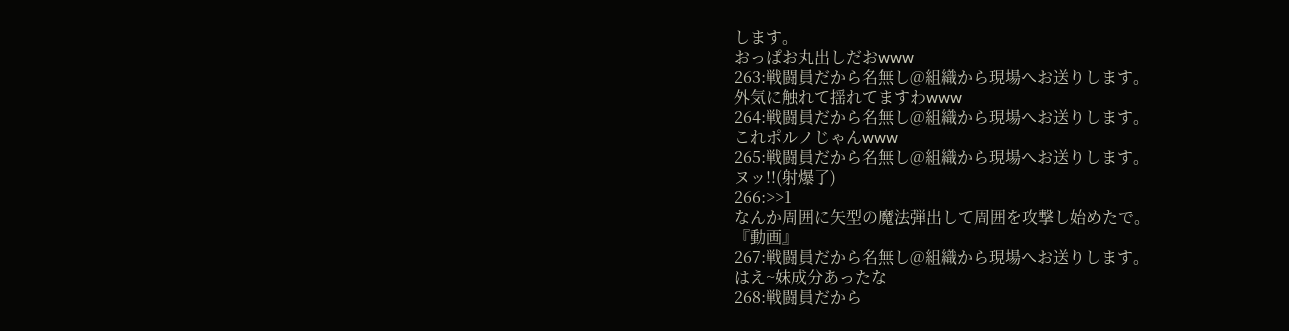します。
おっぱお丸出しだおwww
263:戦闘員だから名無し@組織から現場へお送りします。
外気に触れて揺れてますわwww
264:戦闘員だから名無し@組織から現場へお送りします。
これポルノじゃんwww
265:戦闘員だから名無し@組織から現場へお送りします。
ヌッ!!(射爆了)
266:>>1
なんか周囲に矢型の魔法弾出して周囲を攻撃し始めたで。
『動画』
267:戦闘員だから名無し@組織から現場へお送りします。
はえ~妹成分あったな
268:戦闘員だから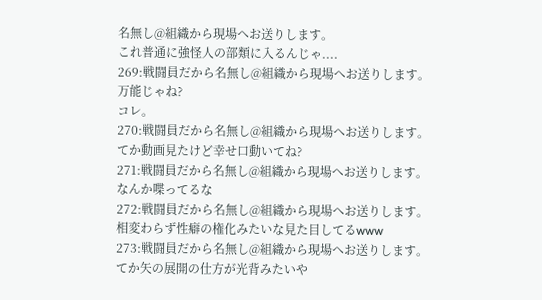名無し@組織から現場へお送りします。
これ普通に強怪人の部類に入るんじゃ....
269:戦闘員だから名無し@組織から現場へお送りします。
万能じゃね?
コレ。
270:戦闘員だから名無し@組織から現場へお送りします。
てか動画見たけど幸せ口動いてね?
271:戦闘員だから名無し@組織から現場へお送りします。
なんか喋ってるな
272:戦闘員だから名無し@組織から現場へお送りします。
相変わらず性癖の権化みたいな見た目してるwww
273:戦闘員だから名無し@組織から現場へお送りします。
てか矢の展開の仕方が光背みたいや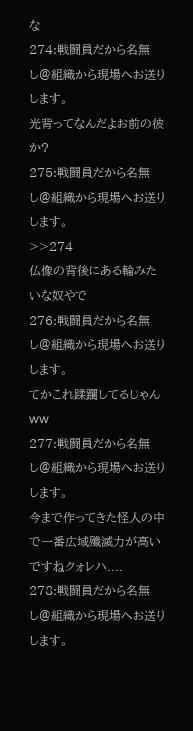な
274:戦闘員だから名無し@組織から現場へお送りします。
光背ってなんだよお前の彼か?
275:戦闘員だから名無し@組織から現場へお送りします。
>>274
仏像の背後にある輪みたいな奴やで
276:戦闘員だから名無し@組織から現場へお送りします。
てかこれ蹂躙してるじゃんww
277:戦闘員だから名無し@組織から現場へお送りします。
今まで作ってきた怪人の中で一番広域殲滅力が高いですねクォレハ....
278:戦闘員だから名無し@組織から現場へお送りします。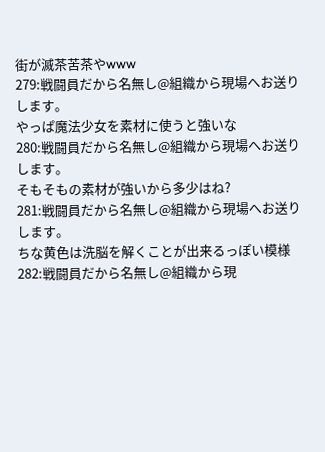街が滅茶苦茶やwww
279:戦闘員だから名無し@組織から現場へお送りします。
やっぱ魔法少女を素材に使うと強いな
280:戦闘員だから名無し@組織から現場へお送りします。
そもそもの素材が強いから多少はね?
281:戦闘員だから名無し@組織から現場へお送りします。
ちな黄色は洗脳を解くことが出来るっぽい模様
282:戦闘員だから名無し@組織から現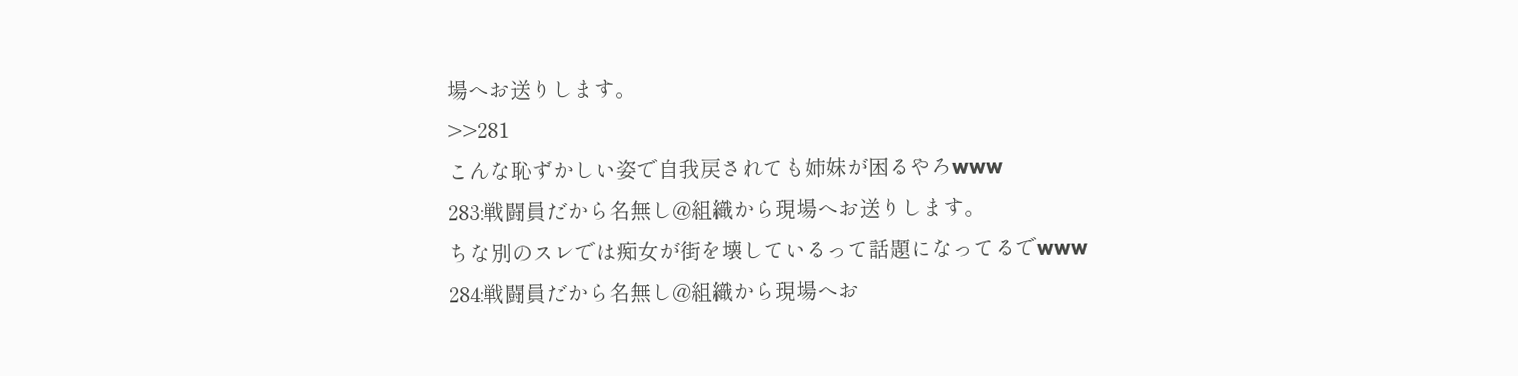場へお送りします。
>>281
こんな恥ずかしい姿で自我戻されても姉妹が困るやろwww
283:戦闘員だから名無し@組織から現場へお送りします。
ちな別のスレでは痴女が街を壊しているって話題になってるでwww
284:戦闘員だから名無し@組織から現場へお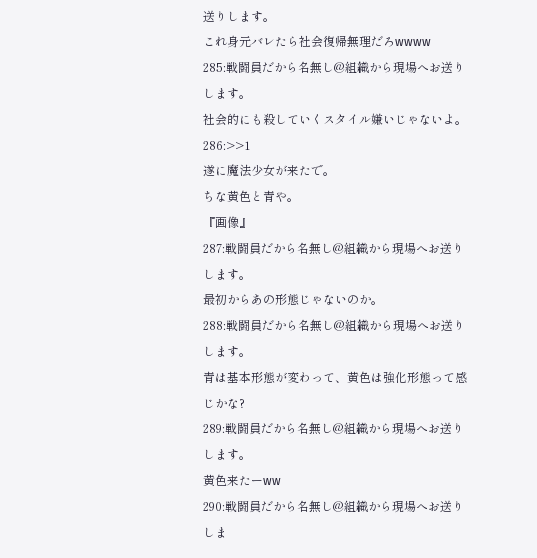送りします。
これ身元バレたら社会復帰無理だろwwww
285:戦闘員だから名無し@組織から現場へお送りします。
社会的にも殺していくスタイル嫌いじゃないよ。
286:>>1
遂に魔法少女が来たで。
ちな黄色と青や。
『画像』
287:戦闘員だから名無し@組織から現場へお送りします。
最初からあの形態じゃないのか。
288:戦闘員だから名無し@組織から現場へお送りします。
青は基本形態が変わって、黄色は強化形態って感じかな?
289:戦闘員だから名無し@組織から現場へお送りします。
黄色来たーww
290:戦闘員だから名無し@組織から現場へお送りしま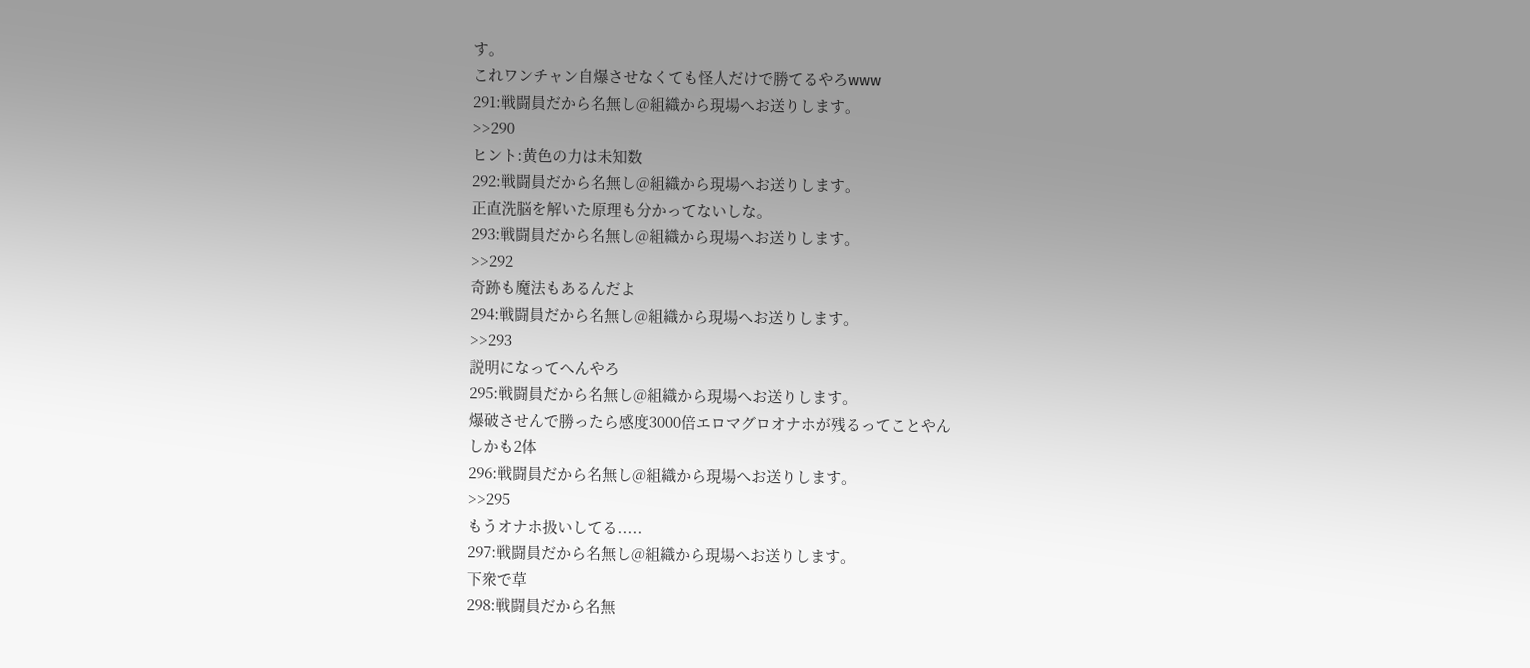す。
これワンチャン自爆させなくても怪人だけで勝てるやろwww
291:戦闘員だから名無し@組織から現場へお送りします。
>>290
ヒント:黄色の力は未知数
292:戦闘員だから名無し@組織から現場へお送りします。
正直洗脳を解いた原理も分かってないしな。
293:戦闘員だから名無し@組織から現場へお送りします。
>>292
奇跡も魔法もあるんだよ
294:戦闘員だから名無し@組織から現場へお送りします。
>>293
説明になってへんやろ
295:戦闘員だから名無し@組織から現場へお送りします。
爆破させんで勝ったら感度3000倍エロマグロオナホが残るってことやん
しかも2体
296:戦闘員だから名無し@組織から現場へお送りします。
>>295
もうオナホ扱いしてる.....
297:戦闘員だから名無し@組織から現場へお送りします。
下衆で草
298:戦闘員だから名無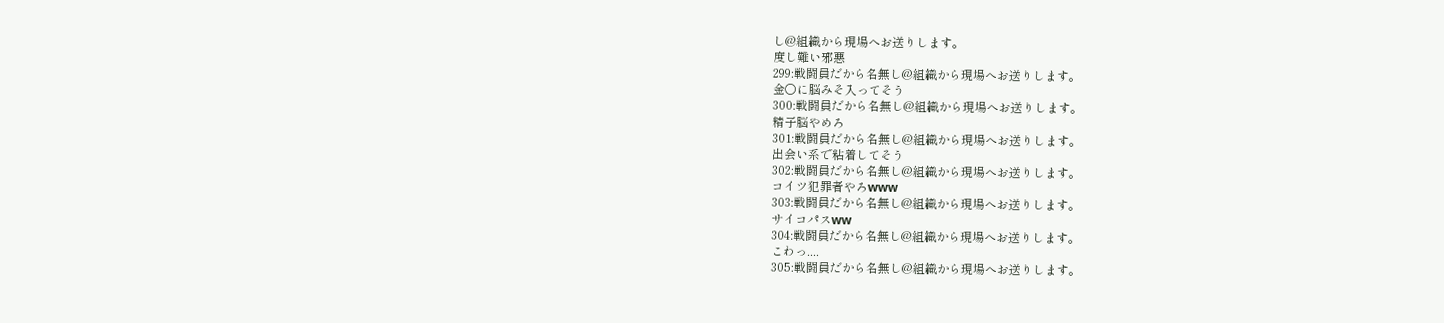し@組織から現場へお送りします。
度し難い邪悪
299:戦闘員だから名無し@組織から現場へお送りします。
金〇に脳みそ入ってそう
300:戦闘員だから名無し@組織から現場へお送りします。
精子脳やめろ
301:戦闘員だから名無し@組織から現場へお送りします。
出会い系で粘着してそう
302:戦闘員だから名無し@組織から現場へお送りします。
コイツ犯罪者やろwww
303:戦闘員だから名無し@組織から現場へお送りします。
サイコパスww
304:戦闘員だから名無し@組織から現場へお送りします。
こわっ....
305:戦闘員だから名無し@組織から現場へお送りします。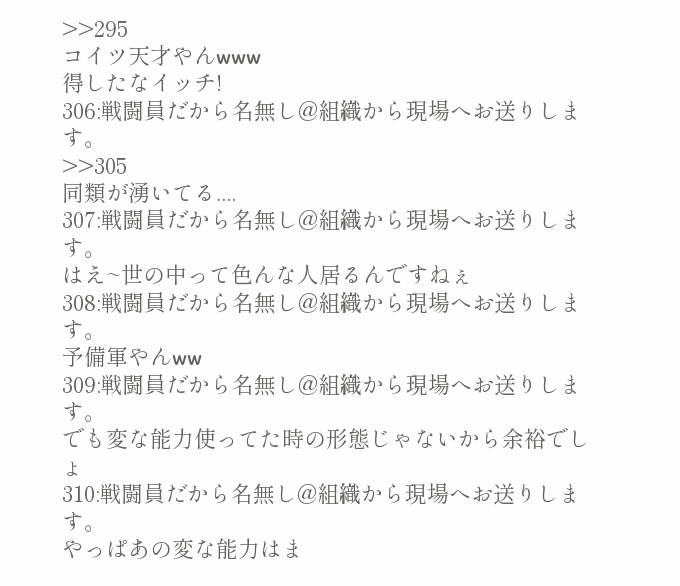>>295
コイツ天才やんwww
得したなイッチ!
306:戦闘員だから名無し@組織から現場へお送りします。
>>305
同類が湧いてる....
307:戦闘員だから名無し@組織から現場へお送りします。
はえ~世の中って色んな人居るんですねぇ
308:戦闘員だから名無し@組織から現場へお送りします。
予備軍やんww
309:戦闘員だから名無し@組織から現場へお送りします。
でも変な能力使ってた時の形態じゃないから余裕でしょ
310:戦闘員だから名無し@組織から現場へお送りします。
やっぱあの変な能力はま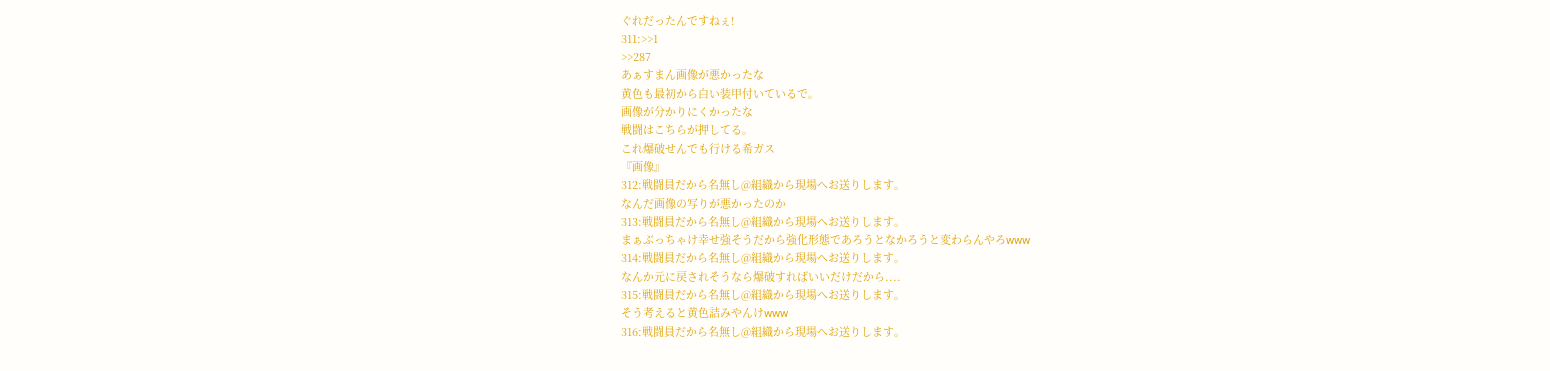ぐれだったんですねぇ!
311:>>1
>>287
あぁすまん画像が悪かったな
黄色も最初から白い装甲付いているで。
画像が分かりにくかったな
戦闘はこちらが押してる。
これ爆破せんでも行ける希ガス
『画像』
312:戦闘員だから名無し@組織から現場へお送りします。
なんだ画像の写りが悪かったのか
313:戦闘員だから名無し@組織から現場へお送りします。
まぁぶっちゃけ幸せ強そうだから強化形態であろうとなかろうと変わらんやろwww
314:戦闘員だから名無し@組織から現場へお送りします。
なんか元に戻されそうなら爆破すればいいだけだから....
315:戦闘員だから名無し@組織から現場へお送りします。
そう考えると黄色詰みやんけwww
316:戦闘員だから名無し@組織から現場へお送りします。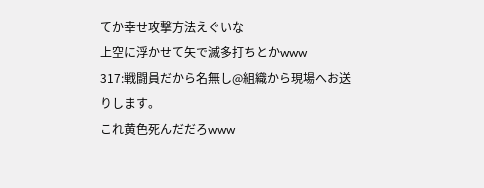てか幸せ攻撃方法えぐいな
上空に浮かせて矢で滅多打ちとかwww
317:戦闘員だから名無し@組織から現場へお送りします。
これ黄色死んだだろwww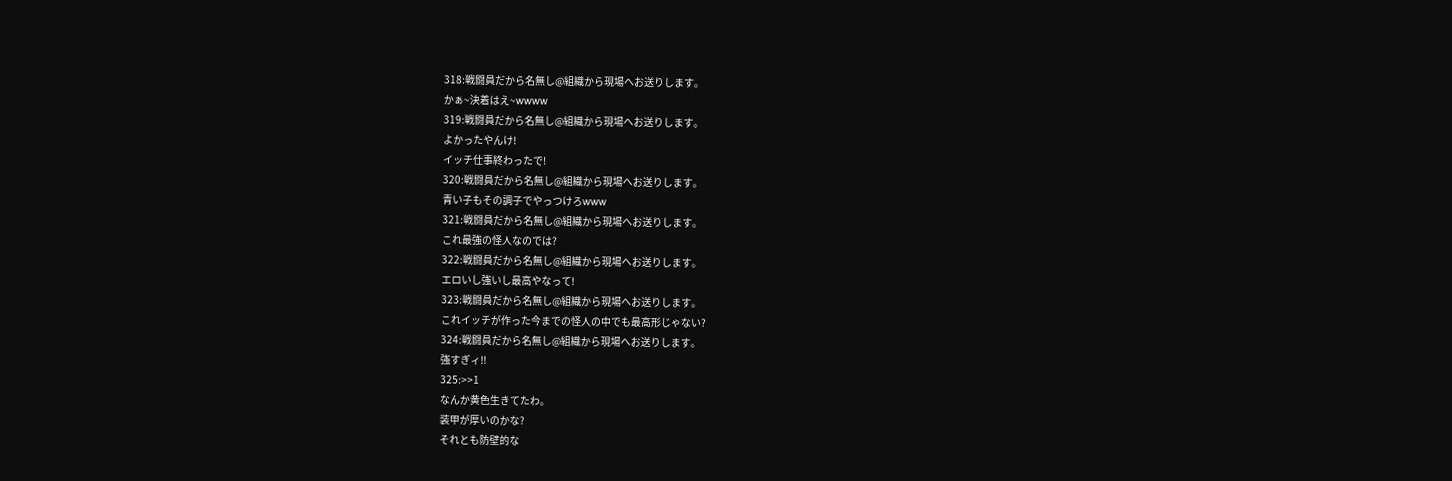318:戦闘員だから名無し@組織から現場へお送りします。
かぁ~決着はえ~wwww
319:戦闘員だから名無し@組織から現場へお送りします。
よかったやんけ!
イッチ仕事終わったで!
320:戦闘員だから名無し@組織から現場へお送りします。
青い子もその調子でやっつけろwww
321:戦闘員だから名無し@組織から現場へお送りします。
これ最強の怪人なのでは?
322:戦闘員だから名無し@組織から現場へお送りします。
エロいし強いし最高やなって!
323:戦闘員だから名無し@組織から現場へお送りします。
これイッチが作った今までの怪人の中でも最高形じゃない?
324:戦闘員だから名無し@組織から現場へお送りします。
強すぎィ!!
325:>>1
なんか黄色生きてたわ。
装甲が厚いのかな?
それとも防壁的な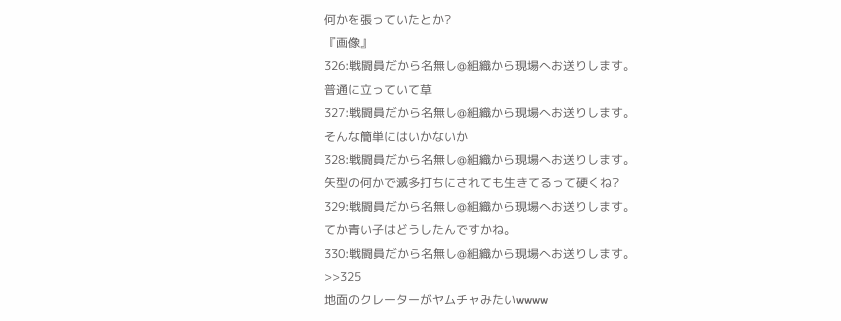何かを張っていたとか?
『画像』
326:戦闘員だから名無し@組織から現場へお送りします。
普通に立っていて草
327:戦闘員だから名無し@組織から現場へお送りします。
そんな簡単にはいかないか
328:戦闘員だから名無し@組織から現場へお送りします。
矢型の何かで滅多打ちにされても生きてるって硬くね?
329:戦闘員だから名無し@組織から現場へお送りします。
てか青い子はどうしたんですかね。
330:戦闘員だから名無し@組織から現場へお送りします。
>>325
地面のクレーターがヤムチャみたいwwww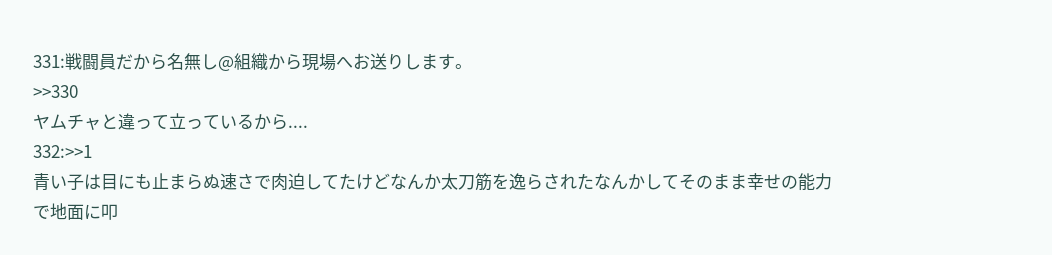331:戦闘員だから名無し@組織から現場へお送りします。
>>330
ヤムチャと違って立っているから....
332:>>1
青い子は目にも止まらぬ速さで肉迫してたけどなんか太刀筋を逸らされたなんかしてそのまま幸せの能力で地面に叩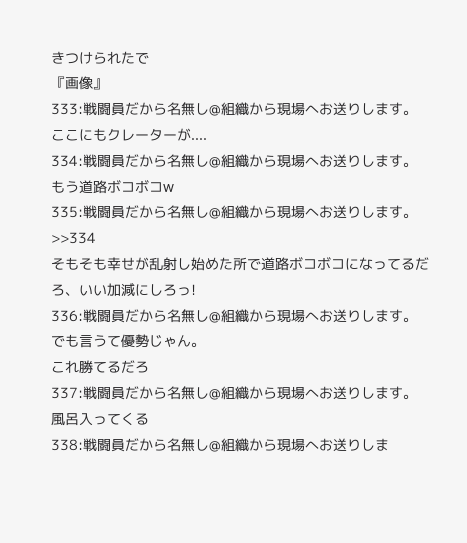きつけられたで
『画像』
333:戦闘員だから名無し@組織から現場へお送りします。
ここにもクレーターが....
334:戦闘員だから名無し@組織から現場へお送りします。
もう道路ボコボコw
335:戦闘員だから名無し@組織から現場へお送りします。
>>334
そもそも幸せが乱射し始めた所で道路ボコボコになってるだろ、いい加減にしろっ!
336:戦闘員だから名無し@組織から現場へお送りします。
でも言うて優勢じゃん。
これ勝てるだろ
337:戦闘員だから名無し@組織から現場へお送りします。
風呂入ってくる
338:戦闘員だから名無し@組織から現場へお送りしま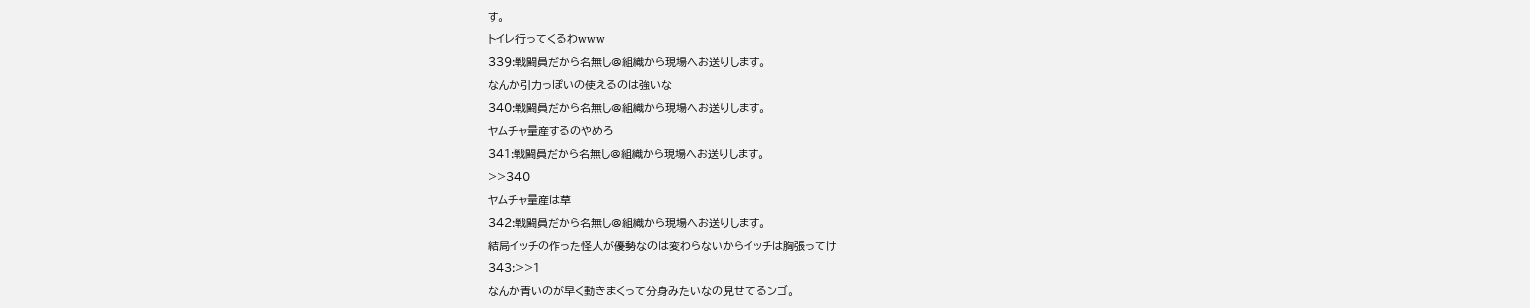す。
トイレ行ってくるわwww
339:戦闘員だから名無し@組織から現場へお送りします。
なんか引力っぽいの使えるのは強いな
340:戦闘員だから名無し@組織から現場へお送りします。
ヤムチャ量産するのやめろ
341:戦闘員だから名無し@組織から現場へお送りします。
>>340
ヤムチャ量産は草
342:戦闘員だから名無し@組織から現場へお送りします。
結局イッチの作った怪人が優勢なのは変わらないからイッチは胸張ってけ
343:>>1
なんか青いのが早く動きまくって分身みたいなの見せてるンゴ。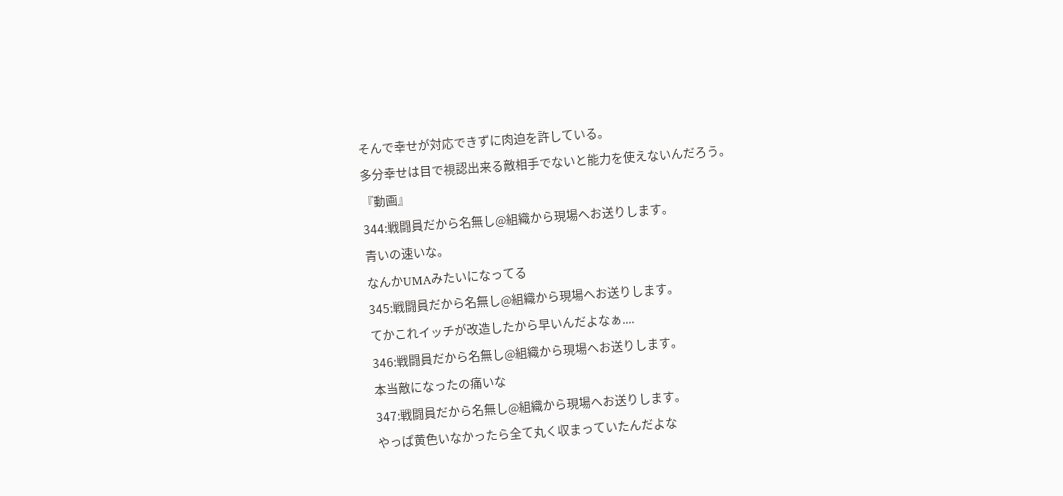そんで幸せが対応できずに肉迫を許している。
多分幸せは目で視認出来る敵相手でないと能力を使えないんだろう。
『動画』
344:戦闘員だから名無し@組織から現場へお送りします。
青いの速いな。
なんかUMAみたいになってる
345:戦闘員だから名無し@組織から現場へお送りします。
てかこれイッチが改造したから早いんだよなぁ....
346:戦闘員だから名無し@組織から現場へお送りします。
本当敵になったの痛いな
347:戦闘員だから名無し@組織から現場へお送りします。
やっぱ黄色いなかったら全て丸く収まっていたんだよな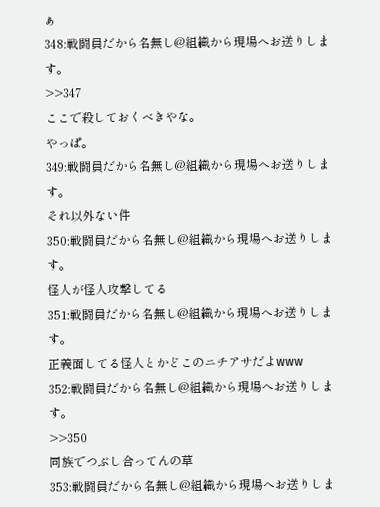ぁ
348:戦闘員だから名無し@組織から現場へお送りします。
>>347
ここで殺しておくべきやな。
やっぱ。
349:戦闘員だから名無し@組織から現場へお送りします。
それ以外ない件
350:戦闘員だから名無し@組織から現場へお送りします。
怪人が怪人攻撃してる
351:戦闘員だから名無し@組織から現場へお送りします。
正義面してる怪人とかどこのニチアサだよwww
352:戦闘員だから名無し@組織から現場へお送りします。
>>350
同族でつぶし合ってんの草
353:戦闘員だから名無し@組織から現場へお送りしま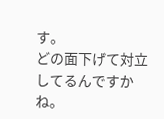す。
どの面下げて対立してるんですかね。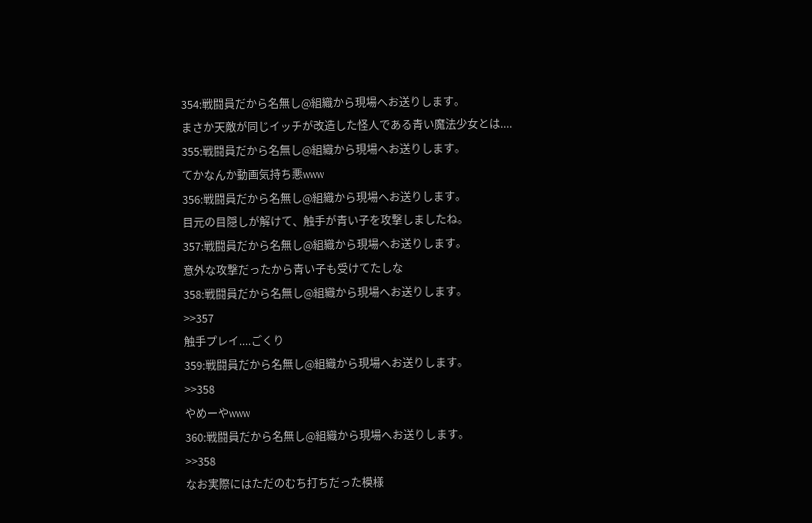354:戦闘員だから名無し@組織から現場へお送りします。
まさか天敵が同じイッチが改造した怪人である青い魔法少女とは....
355:戦闘員だから名無し@組織から現場へお送りします。
てかなんか動画気持ち悪www
356:戦闘員だから名無し@組織から現場へお送りします。
目元の目隠しが解けて、触手が青い子を攻撃しましたね。
357:戦闘員だから名無し@組織から現場へお送りします。
意外な攻撃だったから青い子も受けてたしな
358:戦闘員だから名無し@組織から現場へお送りします。
>>357
触手プレイ....ごくり
359:戦闘員だから名無し@組織から現場へお送りします。
>>358
やめーやwww
360:戦闘員だから名無し@組織から現場へお送りします。
>>358
なお実際にはただのむち打ちだった模様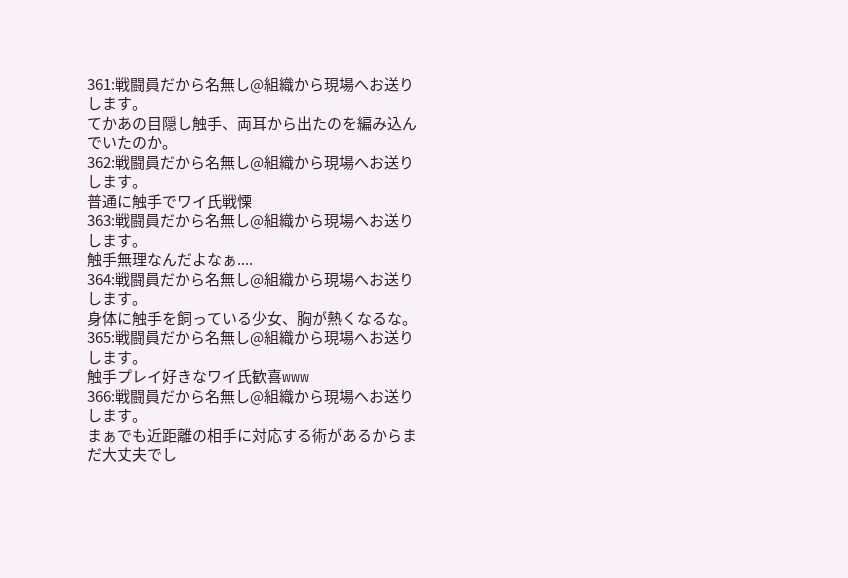361:戦闘員だから名無し@組織から現場へお送りします。
てかあの目隠し触手、両耳から出たのを編み込んでいたのか。
362:戦闘員だから名無し@組織から現場へお送りします。
普通に触手でワイ氏戦慄
363:戦闘員だから名無し@組織から現場へお送りします。
触手無理なんだよなぁ....
364:戦闘員だから名無し@組織から現場へお送りします。
身体に触手を飼っている少女、胸が熱くなるな。
365:戦闘員だから名無し@組織から現場へお送りします。
触手プレイ好きなワイ氏歓喜www
366:戦闘員だから名無し@組織から現場へお送りします。
まぁでも近距離の相手に対応する術があるからまだ大丈夫でし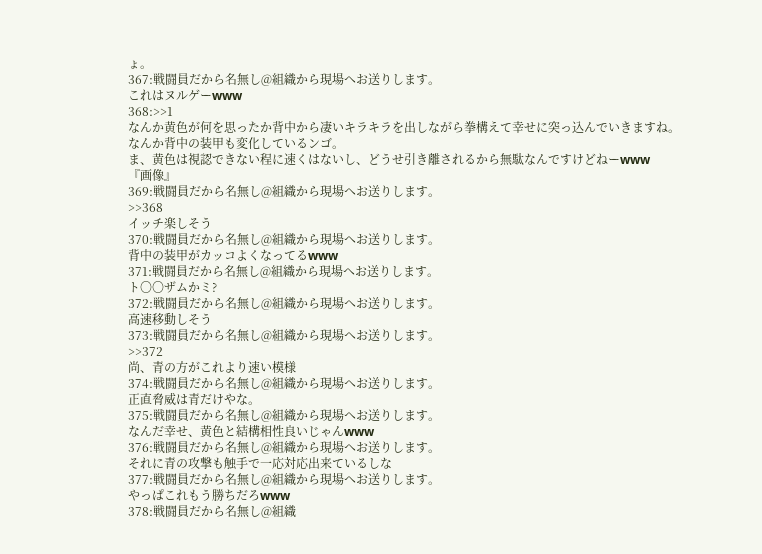ょ。
367:戦闘員だから名無し@組織から現場へお送りします。
これはヌルゲーwww
368:>>1
なんか黄色が何を思ったか背中から凄いキラキラを出しながら拳構えて幸せに突っ込んでいきますね。
なんか背中の装甲も変化しているンゴ。
ま、黄色は視認できない程に速くはないし、どうせ引き離されるから無駄なんですけどねーwww
『画像』
369:戦闘員だから名無し@組織から現場へお送りします。
>>368
イッチ楽しそう
370:戦闘員だから名無し@組織から現場へお送りします。
背中の装甲がカッコよくなってるwww
371:戦闘員だから名無し@組織から現場へお送りします。
ト〇〇ザムかミ?
372:戦闘員だから名無し@組織から現場へお送りします。
高速移動しそう
373:戦闘員だから名無し@組織から現場へお送りします。
>>372
尚、青の方がこれより速い模様
374:戦闘員だから名無し@組織から現場へお送りします。
正直脅威は青だけやな。
375:戦闘員だから名無し@組織から現場へお送りします。
なんだ幸せ、黄色と結構相性良いじゃんwww
376:戦闘員だから名無し@組織から現場へお送りします。
それに青の攻撃も触手で一応対応出来ているしな
377:戦闘員だから名無し@組織から現場へお送りします。
やっぱこれもう勝ちだろwww
378:戦闘員だから名無し@組織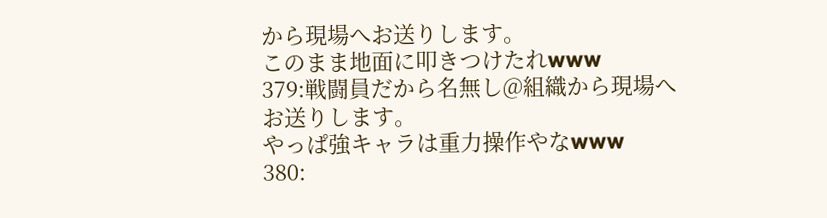から現場へお送りします。
このまま地面に叩きつけたれwww
379:戦闘員だから名無し@組織から現場へお送りします。
やっぱ強キャラは重力操作やなwww
380: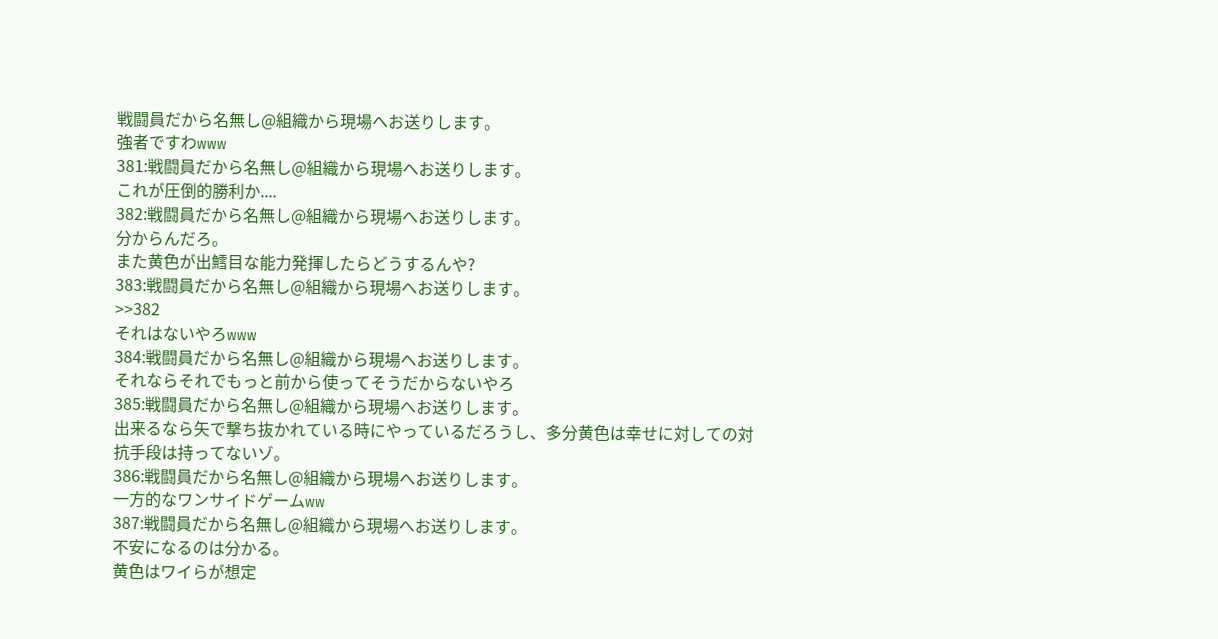戦闘員だから名無し@組織から現場へお送りします。
強者ですわwww
381:戦闘員だから名無し@組織から現場へお送りします。
これが圧倒的勝利か....
382:戦闘員だから名無し@組織から現場へお送りします。
分からんだろ。
また黄色が出鱈目な能力発揮したらどうするんや?
383:戦闘員だから名無し@組織から現場へお送りします。
>>382
それはないやろwww
384:戦闘員だから名無し@組織から現場へお送りします。
それならそれでもっと前から使ってそうだからないやろ
385:戦闘員だから名無し@組織から現場へお送りします。
出来るなら矢で撃ち抜かれている時にやっているだろうし、多分黄色は幸せに対しての対抗手段は持ってないゾ。
386:戦闘員だから名無し@組織から現場へお送りします。
一方的なワンサイドゲームww
387:戦闘員だから名無し@組織から現場へお送りします。
不安になるのは分かる。
黄色はワイらが想定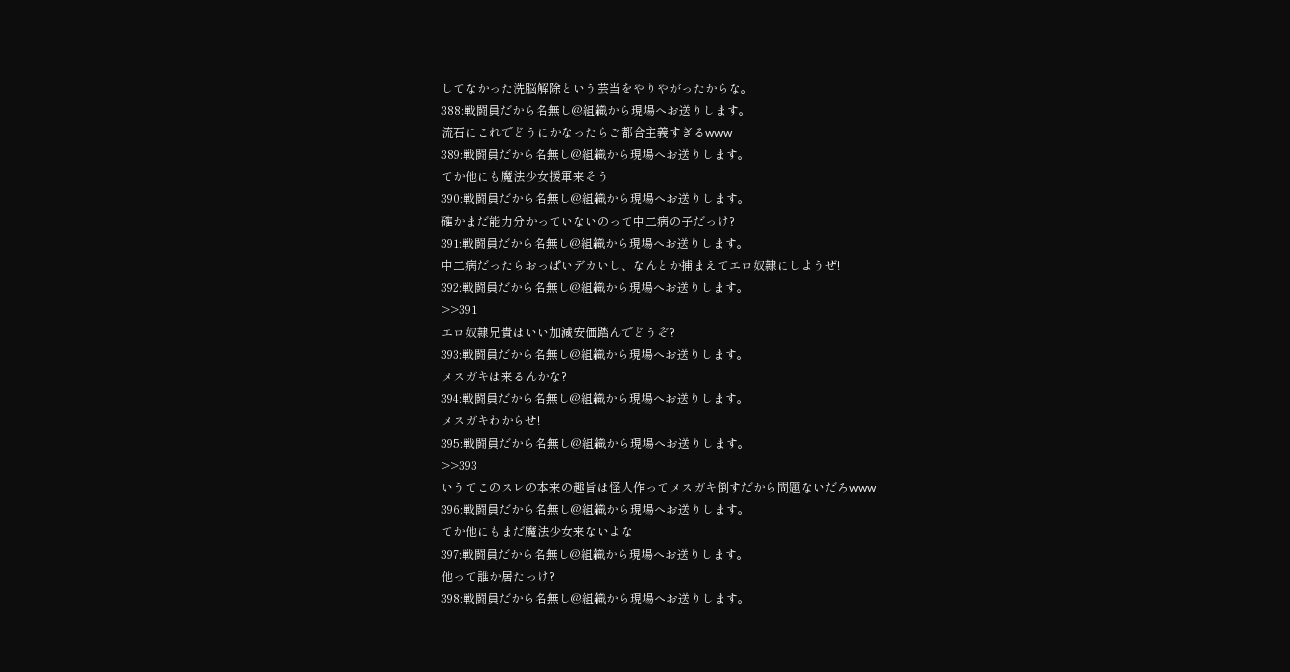してなかった洗脳解除という芸当をやりやがったからな。
388:戦闘員だから名無し@組織から現場へお送りします。
流石にこれでどうにかなったらご都合主義すぎるwww
389:戦闘員だから名無し@組織から現場へお送りします。
てか他にも魔法少女援軍来そう
390:戦闘員だから名無し@組織から現場へお送りします。
確かまだ能力分かっていないのって中二病の子だっけ?
391:戦闘員だから名無し@組織から現場へお送りします。
中二病だったらおっぱいデカいし、なんとか捕まえてエロ奴隷にしようぜ!
392:戦闘員だから名無し@組織から現場へお送りします。
>>391
エロ奴隷兄貴はいい加減安価踏んでどうぞ?
393:戦闘員だから名無し@組織から現場へお送りします。
メスガキは来るんかな?
394:戦闘員だから名無し@組織から現場へお送りします。
メスガキわからせ!
395:戦闘員だから名無し@組織から現場へお送りします。
>>393
いうてこのスレの本来の趣旨は怪人作ってメスガキ倒すだから問題ないだろwww
396:戦闘員だから名無し@組織から現場へお送りします。
てか他にもまだ魔法少女来ないよな
397:戦闘員だから名無し@組織から現場へお送りします。
他って誰か居たっけ?
398:戦闘員だから名無し@組織から現場へお送りします。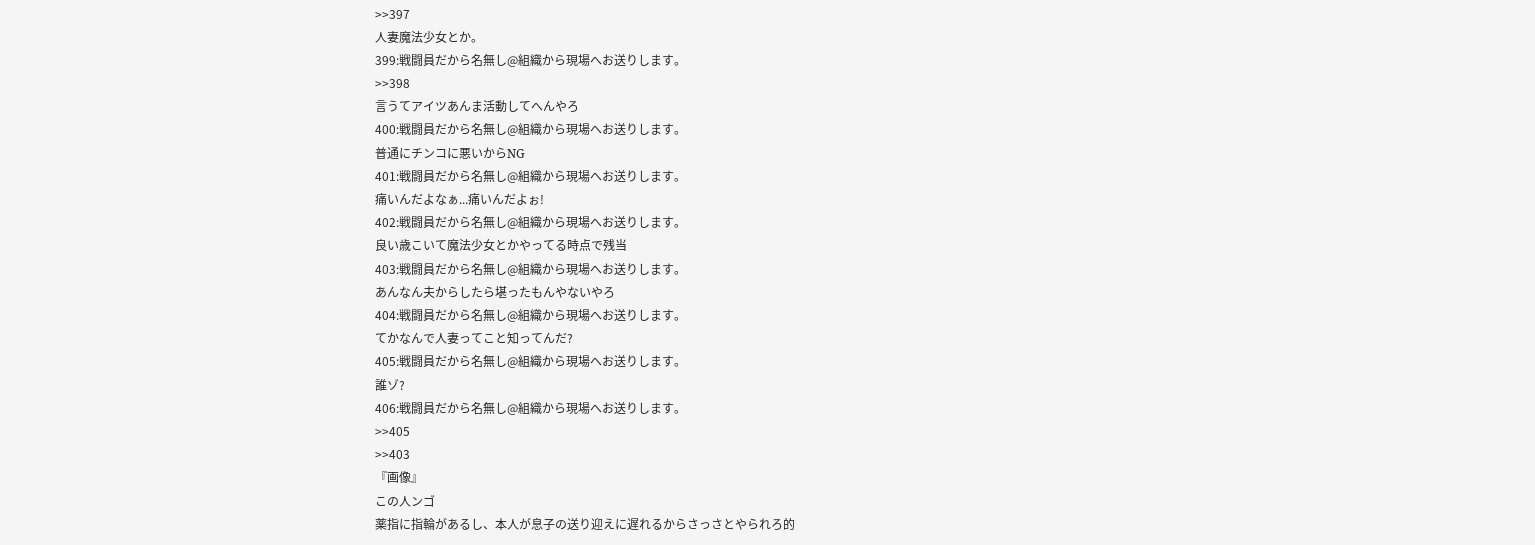>>397
人妻魔法少女とか。
399:戦闘員だから名無し@組織から現場へお送りします。
>>398
言うてアイツあんま活動してへんやろ
400:戦闘員だから名無し@組織から現場へお送りします。
普通にチンコに悪いからNG
401:戦闘員だから名無し@組織から現場へお送りします。
痛いんだよなぁ...痛いんだよぉ!
402:戦闘員だから名無し@組織から現場へお送りします。
良い歳こいて魔法少女とかやってる時点で残当
403:戦闘員だから名無し@組織から現場へお送りします。
あんなん夫からしたら堪ったもんやないやろ
404:戦闘員だから名無し@組織から現場へお送りします。
てかなんで人妻ってこと知ってんだ?
405:戦闘員だから名無し@組織から現場へお送りします。
誰ゾ?
406:戦闘員だから名無し@組織から現場へお送りします。
>>405
>>403
『画像』
この人ンゴ
薬指に指輪があるし、本人が息子の送り迎えに遅れるからさっさとやられろ的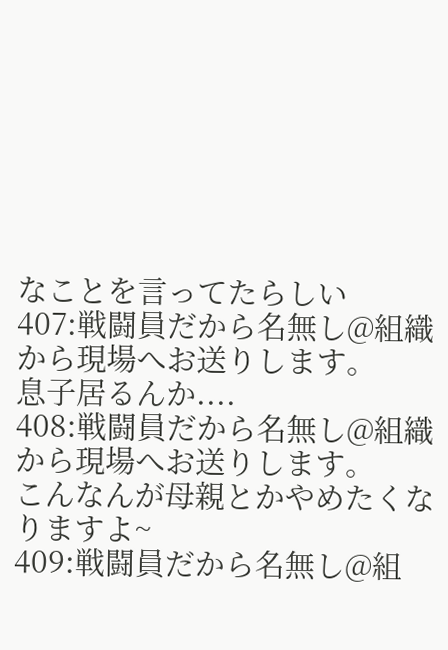なことを言ってたらしい
407:戦闘員だから名無し@組織から現場へお送りします。
息子居るんか....
408:戦闘員だから名無し@組織から現場へお送りします。
こんなんが母親とかやめたくなりますよ~
409:戦闘員だから名無し@組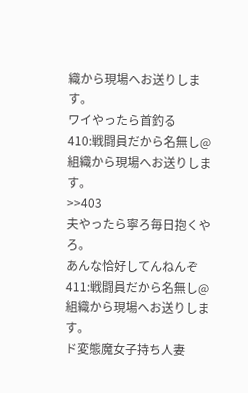織から現場へお送りします。
ワイやったら首釣る
410:戦闘員だから名無し@組織から現場へお送りします。
>>403
夫やったら寧ろ毎日抱くやろ。
あんな恰好してんねんぞ
411:戦闘員だから名無し@組織から現場へお送りします。
ド変態魔女子持ち人妻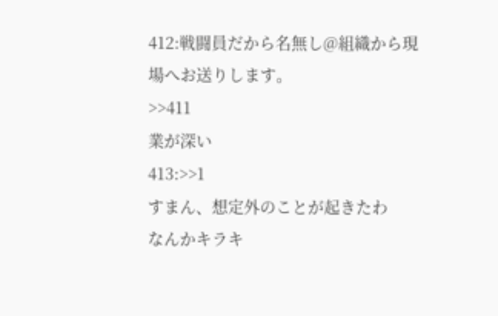412:戦闘員だから名無し@組織から現場へお送りします。
>>411
業が深い
413:>>1
すまん、想定外のことが起きたわ
なんかキラキ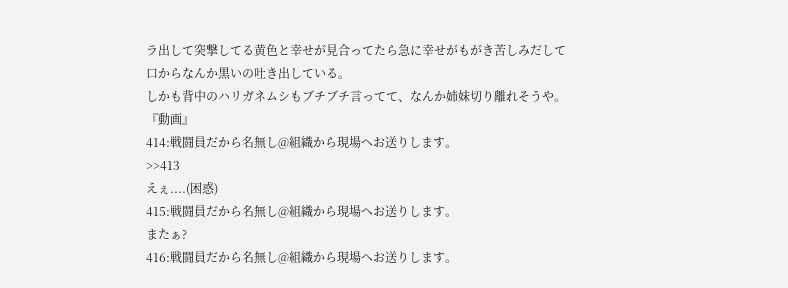ラ出して突撃してる黄色と幸せが見合ってたら急に幸せがもがき苦しみだして口からなんか黒いの吐き出している。
しかも背中のハリガネムシもブチブチ言ってて、なんか姉妹切り離れそうや。
『動画』
414:戦闘員だから名無し@組織から現場へお送りします。
>>413
えぇ....(困惑)
415:戦闘員だから名無し@組織から現場へお送りします。
またぁ?
416:戦闘員だから名無し@組織から現場へお送りします。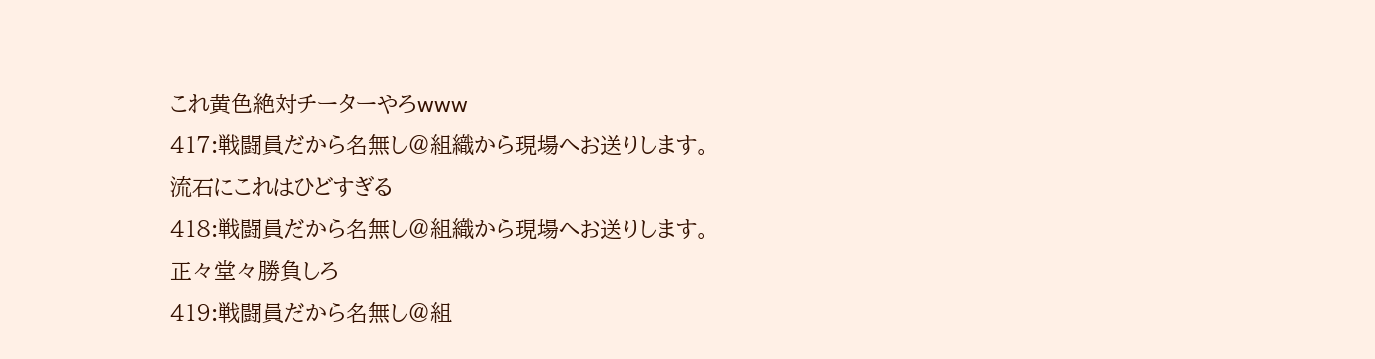これ黄色絶対チーターやろwww
417:戦闘員だから名無し@組織から現場へお送りします。
流石にこれはひどすぎる
418:戦闘員だから名無し@組織から現場へお送りします。
正々堂々勝負しろ
419:戦闘員だから名無し@組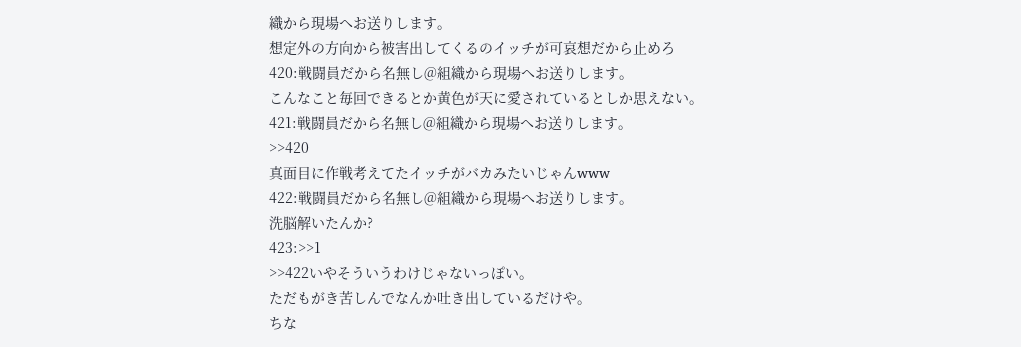織から現場へお送りします。
想定外の方向から被害出してくるのイッチが可哀想だから止めろ
420:戦闘員だから名無し@組織から現場へお送りします。
こんなこと毎回できるとか黄色が天に愛されているとしか思えない。
421:戦闘員だから名無し@組織から現場へお送りします。
>>420
真面目に作戦考えてたイッチがバカみたいじゃんwww
422:戦闘員だから名無し@組織から現場へお送りします。
洗脳解いたんか?
423:>>1
>>422いやそういうわけじゃないっぽい。
ただもがき苦しんでなんか吐き出しているだけや。
ちな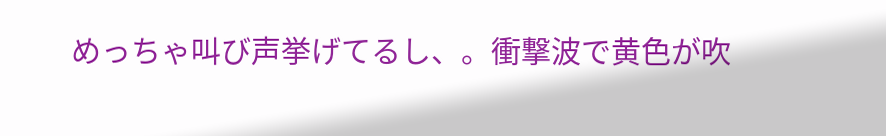めっちゃ叫び声挙げてるし、。衝撃波で黄色が吹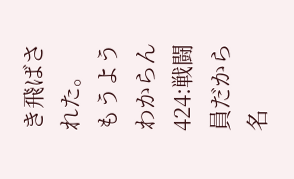き飛ばされた。
もうようわからん
424:戦闘員だから名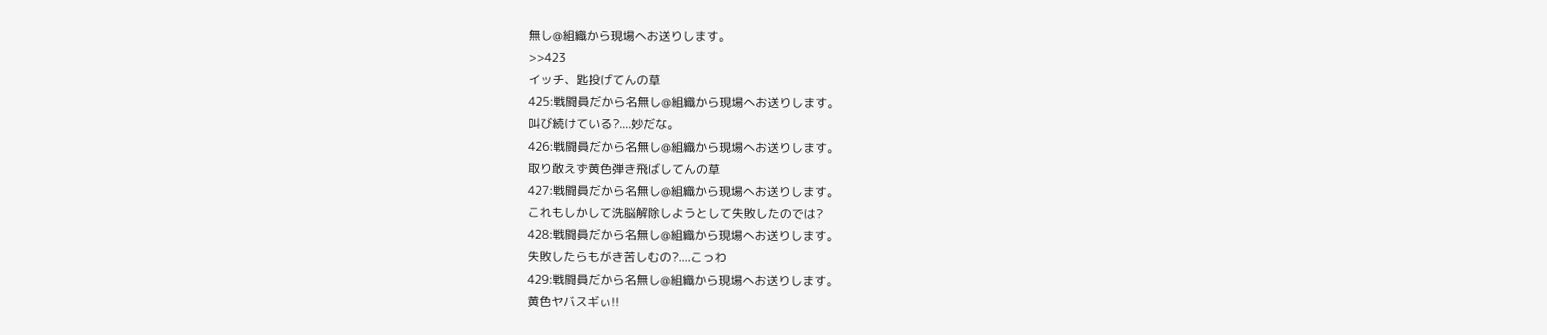無し@組織から現場へお送りします。
>>423
イッチ、匙投げてんの草
425:戦闘員だから名無し@組織から現場へお送りします。
叫び続けている?....妙だな。
426:戦闘員だから名無し@組織から現場へお送りします。
取り敢えず黄色弾き飛ばしてんの草
427:戦闘員だから名無し@組織から現場へお送りします。
これもしかして洗脳解除しようとして失敗したのでは?
428:戦闘員だから名無し@組織から現場へお送りします。
失敗したらもがき苦しむの?....こっわ
429:戦闘員だから名無し@組織から現場へお送りします。
黄色ヤバスギぃ!!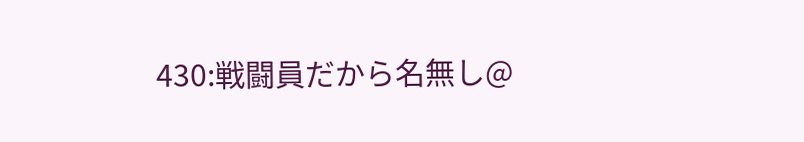430:戦闘員だから名無し@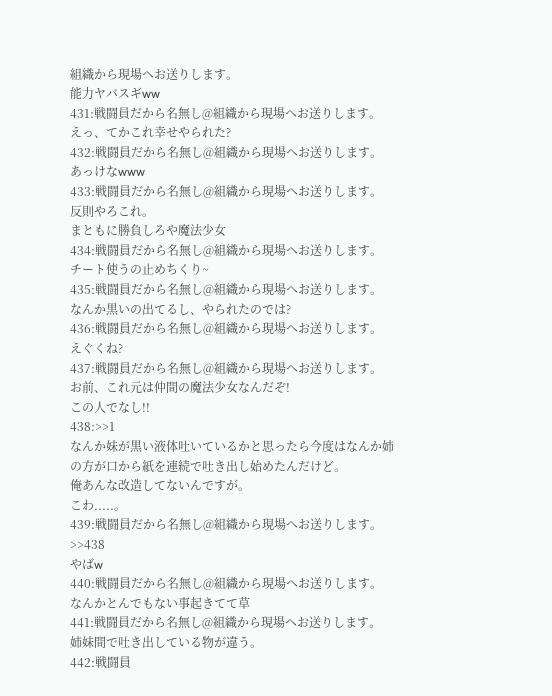組織から現場へお送りします。
能力ヤバスギww
431:戦闘員だから名無し@組織から現場へお送りします。
えっ、てかこれ幸せやられた?
432:戦闘員だから名無し@組織から現場へお送りします。
あっけなwww
433:戦闘員だから名無し@組織から現場へお送りします。
反則やろこれ。
まともに勝負しろや魔法少女
434:戦闘員だから名無し@組織から現場へお送りします。
チート使うの止めちくり~
435:戦闘員だから名無し@組織から現場へお送りします。
なんか黒いの出てるし、やられたのでは?
436:戦闘員だから名無し@組織から現場へお送りします。
えぐくね?
437:戦闘員だから名無し@組織から現場へお送りします。
お前、これ元は仲間の魔法少女なんだぞ!
この人でなし!!
438:>>1
なんか妹が黒い液体吐いているかと思ったら今度はなんか姉の方が口から紙を連続で吐き出し始めたんだけど。
俺あんな改造してないんですが。
こわ.....。
439:戦闘員だから名無し@組織から現場へお送りします。
>>438
やばw
440:戦闘員だから名無し@組織から現場へお送りします。
なんかとんでもない事起きてて草
441:戦闘員だから名無し@組織から現場へお送りします。
姉妹間で吐き出している物が違う。
442:戦闘員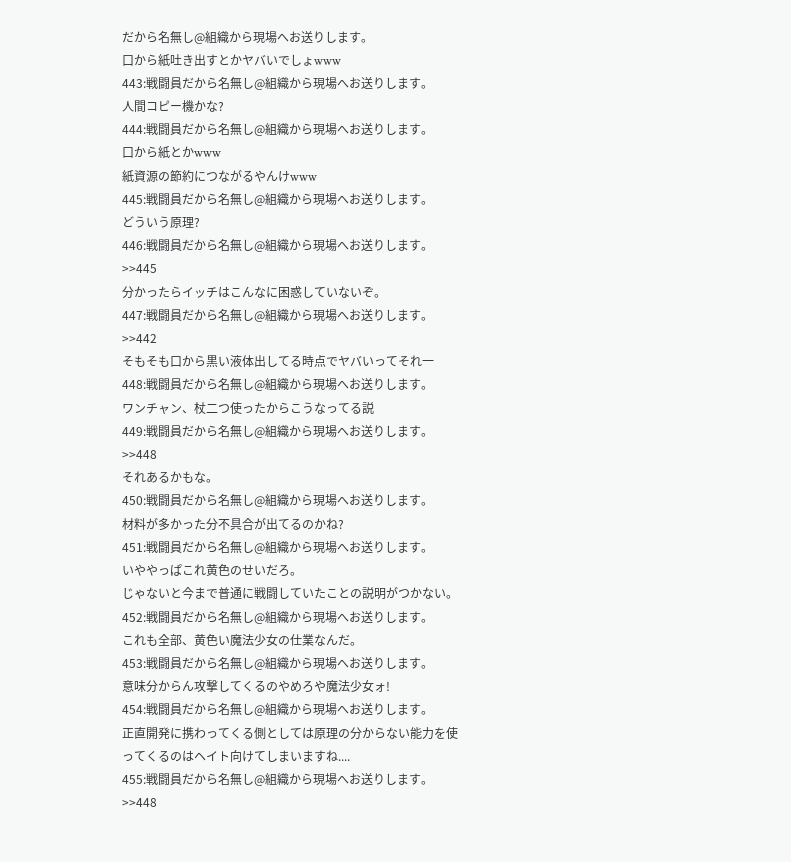だから名無し@組織から現場へお送りします。
口から紙吐き出すとかヤバいでしょwww
443:戦闘員だから名無し@組織から現場へお送りします。
人間コピー機かな?
444:戦闘員だから名無し@組織から現場へお送りします。
口から紙とかwww
紙資源の節約につながるやんけwww
445:戦闘員だから名無し@組織から現場へお送りします。
どういう原理?
446:戦闘員だから名無し@組織から現場へお送りします。
>>445
分かったらイッチはこんなに困惑していないぞ。
447:戦闘員だから名無し@組織から現場へお送りします。
>>442
そもそも口から黒い液体出してる時点でヤバいってそれ一
448:戦闘員だから名無し@組織から現場へお送りします。
ワンチャン、杖二つ使ったからこうなってる説
449:戦闘員だから名無し@組織から現場へお送りします。
>>448
それあるかもな。
450:戦闘員だから名無し@組織から現場へお送りします。
材料が多かった分不具合が出てるのかね?
451:戦闘員だから名無し@組織から現場へお送りします。
いややっぱこれ黄色のせいだろ。
じゃないと今まで普通に戦闘していたことの説明がつかない。
452:戦闘員だから名無し@組織から現場へお送りします。
これも全部、黄色い魔法少女の仕業なんだ。
453:戦闘員だから名無し@組織から現場へお送りします。
意味分からん攻撃してくるのやめろや魔法少女ォ!
454:戦闘員だから名無し@組織から現場へお送りします。
正直開発に携わってくる側としては原理の分からない能力を使ってくるのはヘイト向けてしまいますね....
455:戦闘員だから名無し@組織から現場へお送りします。
>>448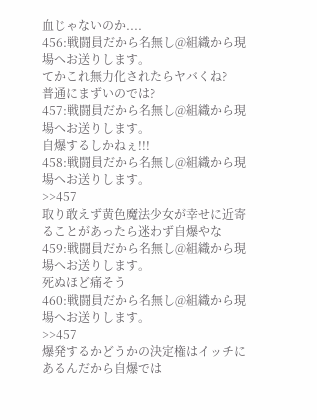血じゃないのか....
456:戦闘員だから名無し@組織から現場へお送りします。
てかこれ無力化されたらヤバくね?
普通にまずいのでは?
457:戦闘員だから名無し@組織から現場へお送りします。
自爆するしかねぇ!!!
458:戦闘員だから名無し@組織から現場へお送りします。
>>457
取り敢えず黄色魔法少女が幸せに近寄ることがあったら迷わず自爆やな
459:戦闘員だから名無し@組織から現場へお送りします。
死ぬほど痛そう
460:戦闘員だから名無し@組織から現場へお送りします。
>>457
爆発するかどうかの決定権はイッチにあるんだから自爆では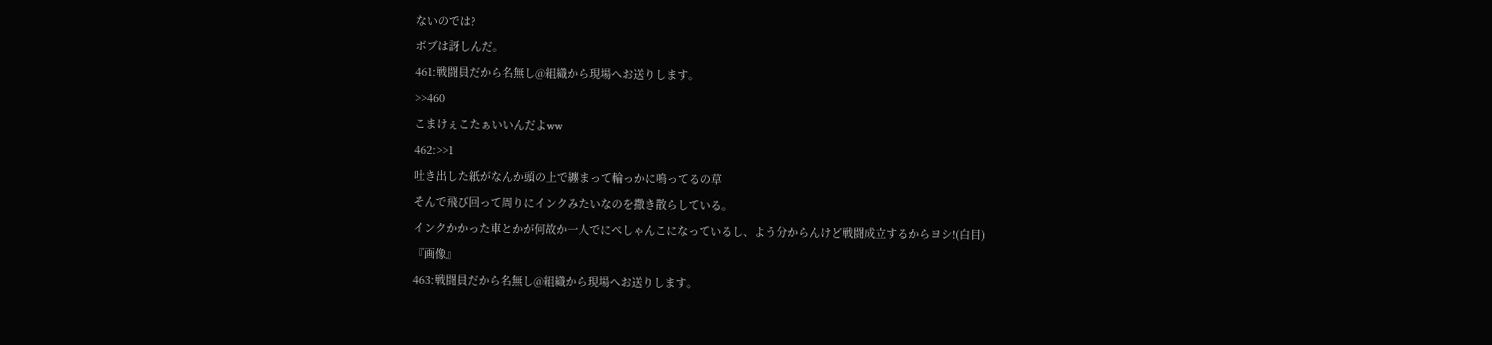ないのでは?
ボブは訝しんだ。
461:戦闘員だから名無し@組織から現場へお送りします。
>>460
こまけぇこたぁいいんだよww
462:>>1
吐き出した紙がなんか頭の上で纏まって輪っかに鳴ってるの草
そんで飛び回って周りにインクみたいなのを撒き散らしている。
インクかかった車とかが何故か一人でにぺしゃんこになっているし、よう分からんけど戦闘成立するからヨシ!(白目)
『画像』
463:戦闘員だから名無し@組織から現場へお送りします。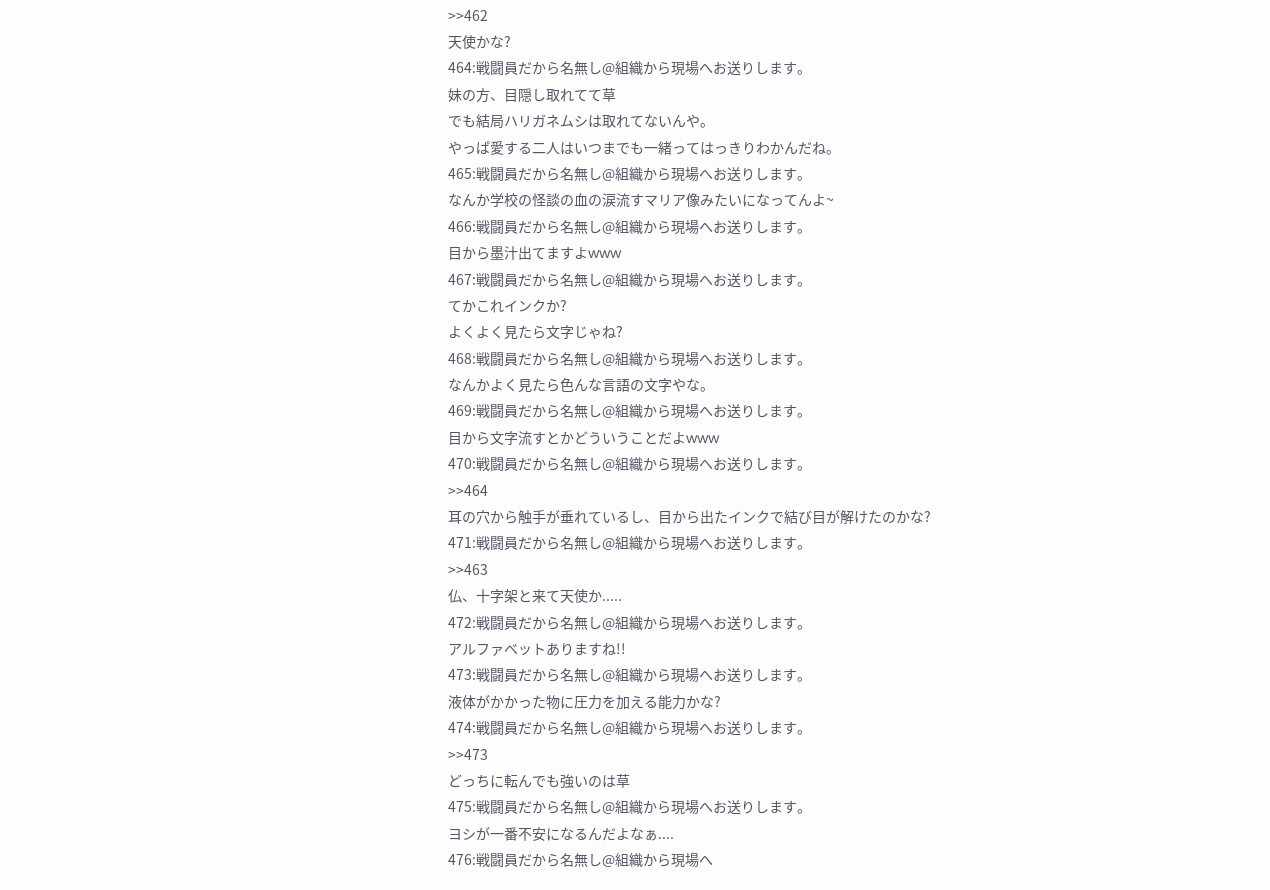>>462
天使かな?
464:戦闘員だから名無し@組織から現場へお送りします。
妹の方、目隠し取れてて草
でも結局ハリガネムシは取れてないんや。
やっぱ愛する二人はいつまでも一緒ってはっきりわかんだね。
465:戦闘員だから名無し@組織から現場へお送りします。
なんか学校の怪談の血の涙流すマリア像みたいになってんよ~
466:戦闘員だから名無し@組織から現場へお送りします。
目から墨汁出てますよwww
467:戦闘員だから名無し@組織から現場へお送りします。
てかこれインクか?
よくよく見たら文字じゃね?
468:戦闘員だから名無し@組織から現場へお送りします。
なんかよく見たら色んな言語の文字やな。
469:戦闘員だから名無し@組織から現場へお送りします。
目から文字流すとかどういうことだよwww
470:戦闘員だから名無し@組織から現場へお送りします。
>>464
耳の穴から触手が垂れているし、目から出たインクで結び目が解けたのかな?
471:戦闘員だから名無し@組織から現場へお送りします。
>>463
仏、十字架と来て天使か.....
472:戦闘員だから名無し@組織から現場へお送りします。
アルファベットありますね!!
473:戦闘員だから名無し@組織から現場へお送りします。
液体がかかった物に圧力を加える能力かな?
474:戦闘員だから名無し@組織から現場へお送りします。
>>473
どっちに転んでも強いのは草
475:戦闘員だから名無し@組織から現場へお送りします。
ヨシが一番不安になるんだよなぁ....
476:戦闘員だから名無し@組織から現場へ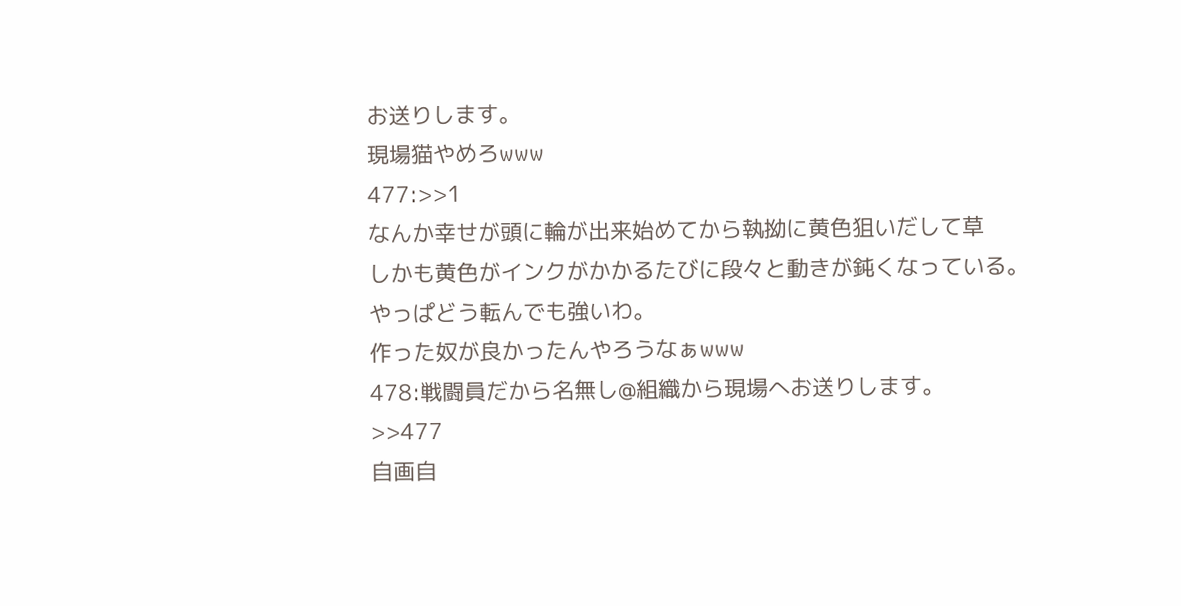お送りします。
現場猫やめろwww
477:>>1
なんか幸せが頭に輪が出来始めてから執拗に黄色狙いだして草
しかも黄色がインクがかかるたびに段々と動きが鈍くなっている。
やっぱどう転んでも強いわ。
作った奴が良かったんやろうなぁwww
478:戦闘員だから名無し@組織から現場へお送りします。
>>477
自画自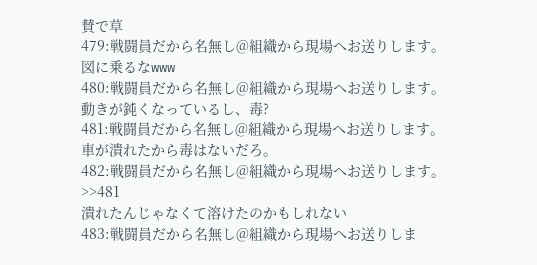賛で草
479:戦闘員だから名無し@組織から現場へお送りします。
図に乗るなwww
480:戦闘員だから名無し@組織から現場へお送りします。
動きが鈍くなっているし、毒?
481:戦闘員だから名無し@組織から現場へお送りします。
車が潰れたから毒はないだろ。
482:戦闘員だから名無し@組織から現場へお送りします。
>>481
潰れたんじゃなくて溶けたのかもしれない
483:戦闘員だから名無し@組織から現場へお送りしま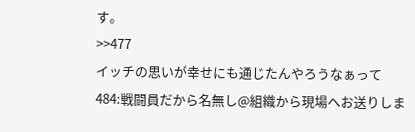す。
>>477
イッチの思いが幸せにも通じたんやろうなぁって
484:戦闘員だから名無し@組織から現場へお送りしま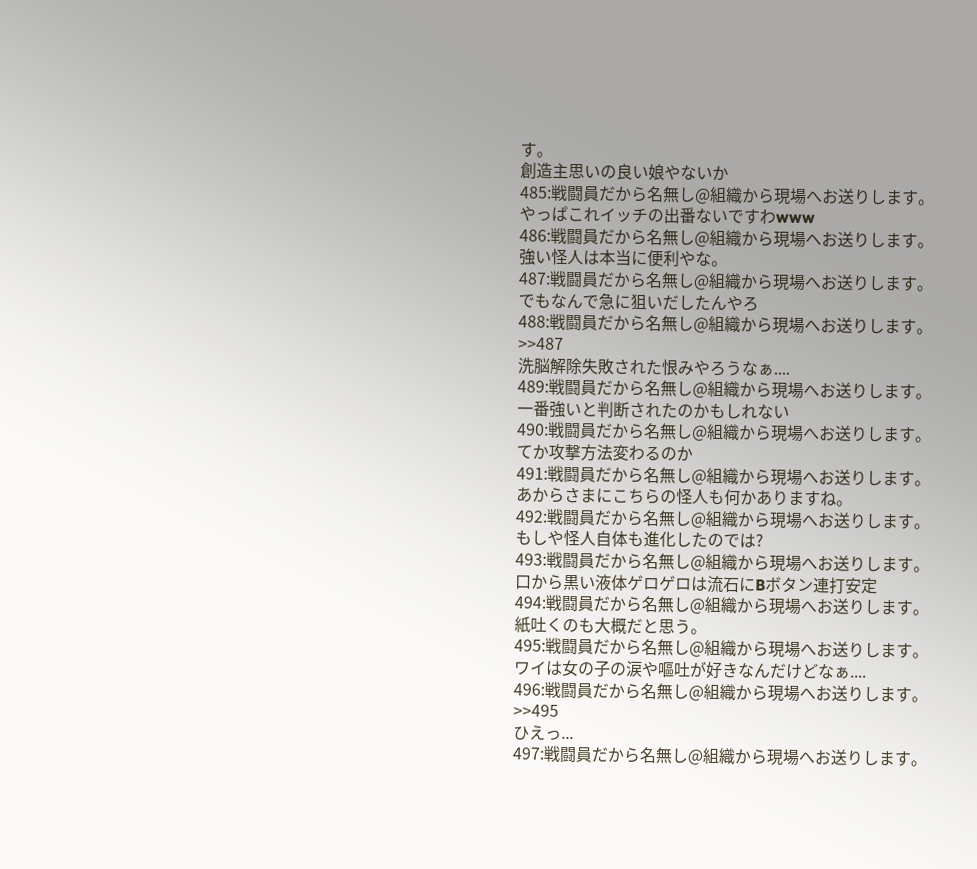す。
創造主思いの良い娘やないか
485:戦闘員だから名無し@組織から現場へお送りします。
やっぱこれイッチの出番ないですわwww
486:戦闘員だから名無し@組織から現場へお送りします。
強い怪人は本当に便利やな。
487:戦闘員だから名無し@組織から現場へお送りします。
でもなんで急に狙いだしたんやろ
488:戦闘員だから名無し@組織から現場へお送りします。
>>487
洗脳解除失敗された恨みやろうなぁ....
489:戦闘員だから名無し@組織から現場へお送りします。
一番強いと判断されたのかもしれない
490:戦闘員だから名無し@組織から現場へお送りします。
てか攻撃方法変わるのか
491:戦闘員だから名無し@組織から現場へお送りします。
あからさまにこちらの怪人も何かありますね。
492:戦闘員だから名無し@組織から現場へお送りします。
もしや怪人自体も進化したのでは?
493:戦闘員だから名無し@組織から現場へお送りします。
口から黒い液体ゲロゲロは流石にBボタン連打安定
494:戦闘員だから名無し@組織から現場へお送りします。
紙吐くのも大概だと思う。
495:戦闘員だから名無し@組織から現場へお送りします。
ワイは女の子の涙や嘔吐が好きなんだけどなぁ....
496:戦闘員だから名無し@組織から現場へお送りします。
>>495
ひえっ...
497:戦闘員だから名無し@組織から現場へお送りします。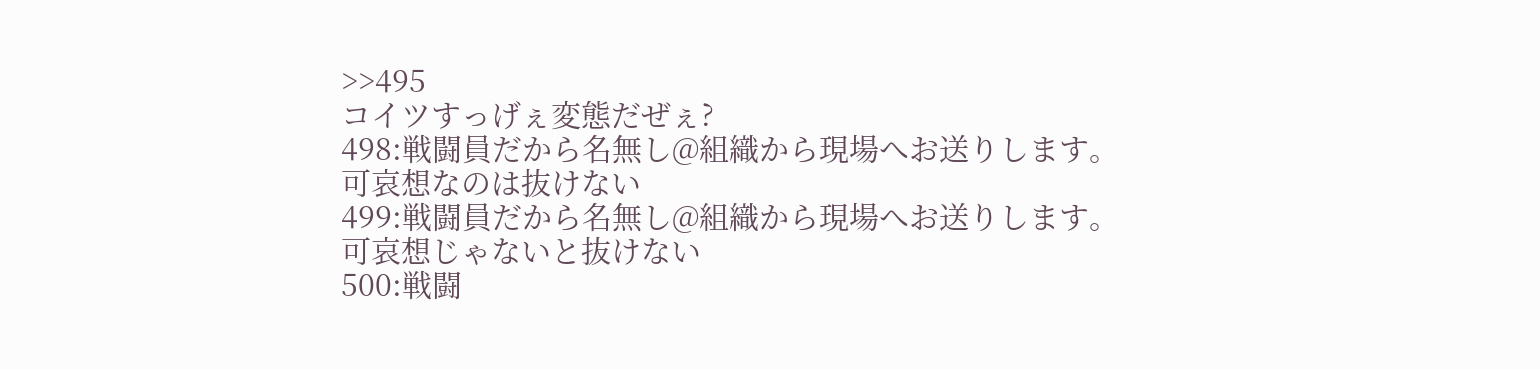>>495
コイツすっげぇ変態だぜぇ?
498:戦闘員だから名無し@組織から現場へお送りします。
可哀想なのは抜けない
499:戦闘員だから名無し@組織から現場へお送りします。
可哀想じゃないと抜けない
500:戦闘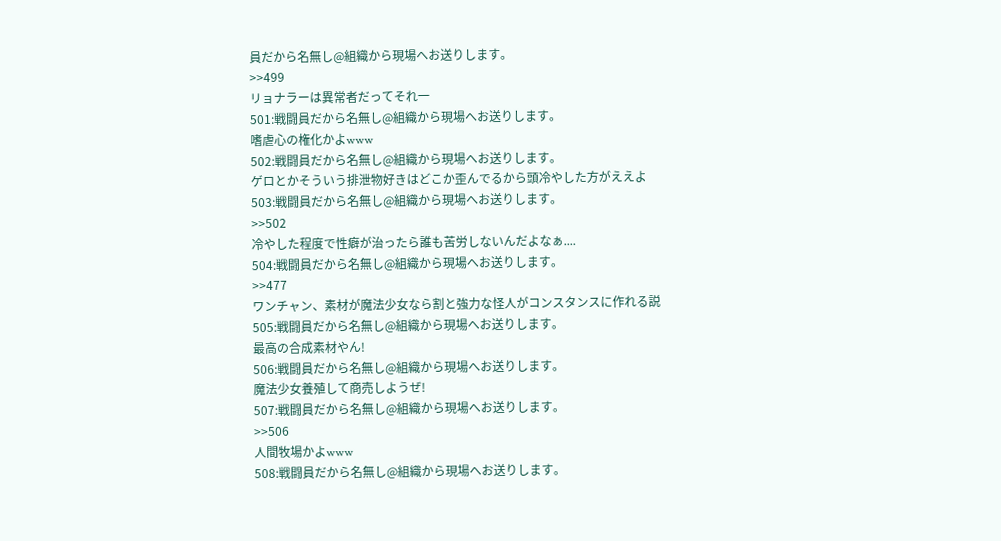員だから名無し@組織から現場へお送りします。
>>499
リョナラーは異常者だってそれ一
501:戦闘員だから名無し@組織から現場へお送りします。
嗜虐心の権化かよwww
502:戦闘員だから名無し@組織から現場へお送りします。
ゲロとかそういう排泄物好きはどこか歪んでるから頭冷やした方がええよ
503:戦闘員だから名無し@組織から現場へお送りします。
>>502
冷やした程度で性癖が治ったら誰も苦労しないんだよなぁ....
504:戦闘員だから名無し@組織から現場へお送りします。
>>477
ワンチャン、素材が魔法少女なら割と強力な怪人がコンスタンスに作れる説
505:戦闘員だから名無し@組織から現場へお送りします。
最高の合成素材やん!
506:戦闘員だから名無し@組織から現場へお送りします。
魔法少女養殖して商売しようぜ!
507:戦闘員だから名無し@組織から現場へお送りします。
>>506
人間牧場かよwww
508:戦闘員だから名無し@組織から現場へお送りします。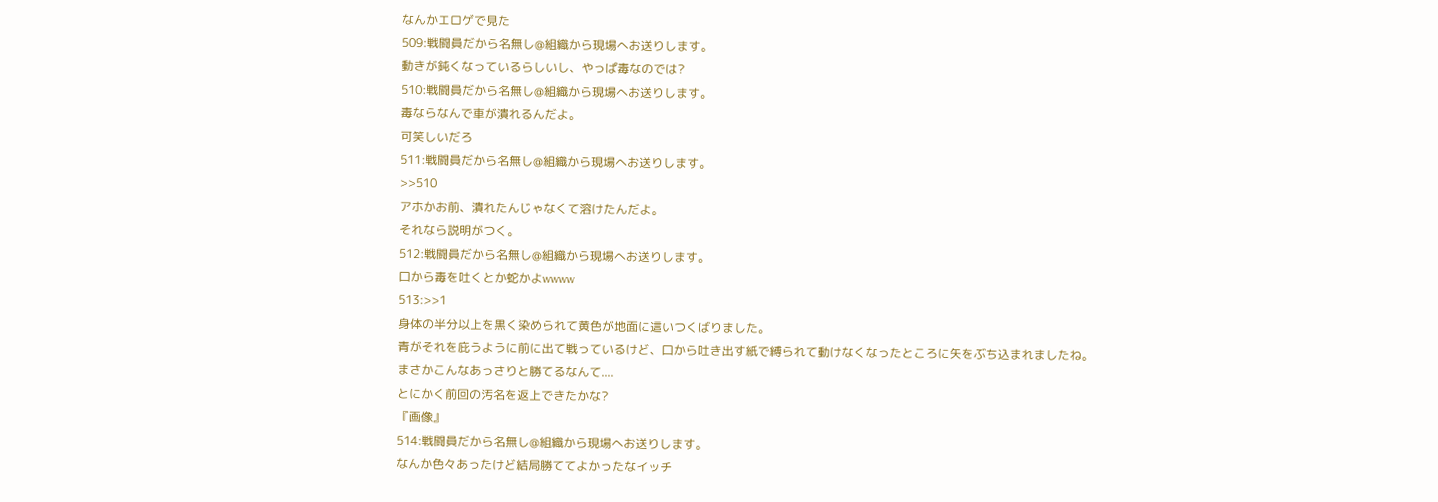なんかエロゲで見た
509:戦闘員だから名無し@組織から現場へお送りします。
動きが鈍くなっているらしいし、やっぱ毒なのでは?
510:戦闘員だから名無し@組織から現場へお送りします。
毒ならなんで車が潰れるんだよ。
可笑しいだろ
511:戦闘員だから名無し@組織から現場へお送りします。
>>510
アホかお前、潰れたんじゃなくて溶けたんだよ。
それなら説明がつく。
512:戦闘員だから名無し@組織から現場へお送りします。
口から毒を吐くとか蛇かよwwww
513:>>1
身体の半分以上を黒く染められて黄色が地面に這いつくばりました。
青がそれを庇うように前に出て戦っているけど、口から吐き出す紙で縛られて動けなくなったところに矢をぶち込まれましたね。
まさかこんなあっさりと勝てるなんて....
とにかく前回の汚名を返上できたかな?
『画像』
514:戦闘員だから名無し@組織から現場へお送りします。
なんか色々あったけど結局勝ててよかったなイッチ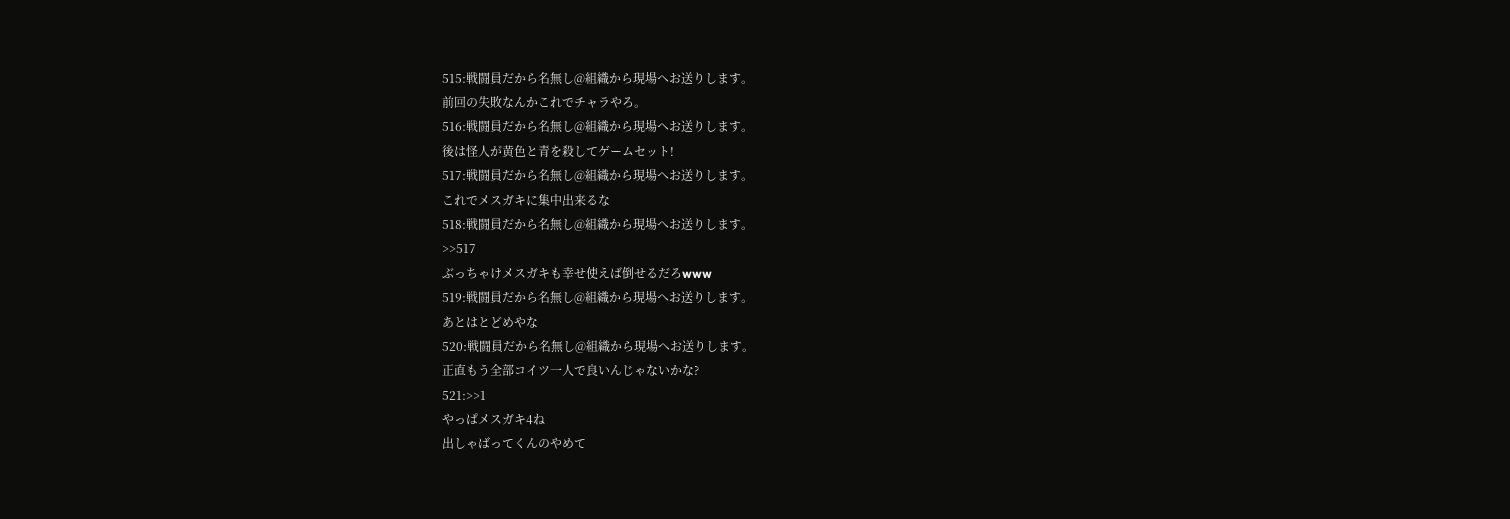515:戦闘員だから名無し@組織から現場へお送りします。
前回の失敗なんかこれでチャラやろ。
516:戦闘員だから名無し@組織から現場へお送りします。
後は怪人が黄色と青を殺してゲームセット!
517:戦闘員だから名無し@組織から現場へお送りします。
これでメスガキに集中出来るな
518:戦闘員だから名無し@組織から現場へお送りします。
>>517
ぶっちゃけメスガキも幸せ使えば倒せるだろwww
519:戦闘員だから名無し@組織から現場へお送りします。
あとはとどめやな
520:戦闘員だから名無し@組織から現場へお送りします。
正直もう全部コイツ一人で良いんじゃないかな?
521:>>1
やっぱメスガキ4ね
出しゃばってくんのやめて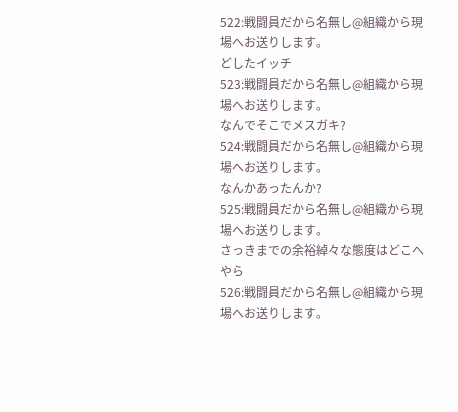522:戦闘員だから名無し@組織から現場へお送りします。
どしたイッチ
523:戦闘員だから名無し@組織から現場へお送りします。
なんでそこでメスガキ?
524:戦闘員だから名無し@組織から現場へお送りします。
なんかあったんか?
525:戦闘員だから名無し@組織から現場へお送りします。
さっきまでの余裕綽々な態度はどこへやら
526:戦闘員だから名無し@組織から現場へお送りします。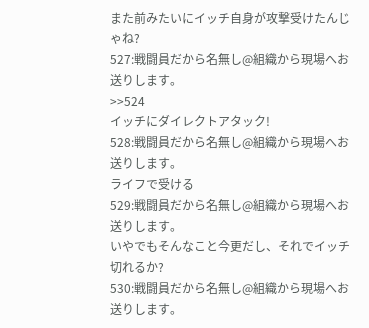また前みたいにイッチ自身が攻撃受けたんじゃね?
527:戦闘員だから名無し@組織から現場へお送りします。
>>524
イッチにダイレクトアタック!
528:戦闘員だから名無し@組織から現場へお送りします。
ライフで受ける
529:戦闘員だから名無し@組織から現場へお送りします。
いやでもそんなこと今更だし、それでイッチ切れるか?
530:戦闘員だから名無し@組織から現場へお送りします。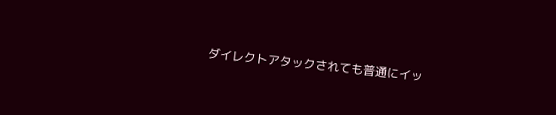ダイレクトアタックされても普通にイッ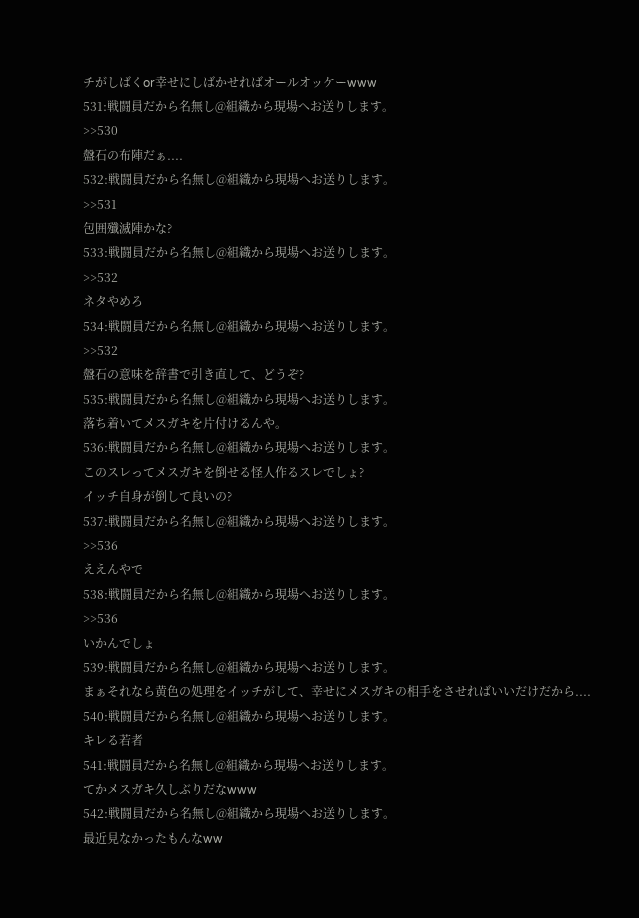チがしばくor幸せにしばかせればオールオッケーwww
531:戦闘員だから名無し@組織から現場へお送りします。
>>530
盤石の布陣だぁ....
532:戦闘員だから名無し@組織から現場へお送りします。
>>531
包囲殲滅陣かな?
533:戦闘員だから名無し@組織から現場へお送りします。
>>532
ネタやめろ
534:戦闘員だから名無し@組織から現場へお送りします。
>>532
盤石の意味を辞書で引き直して、どうぞ?
535:戦闘員だから名無し@組織から現場へお送りします。
落ち着いてメスガキを片付けるんや。
536:戦闘員だから名無し@組織から現場へお送りします。
このスレってメスガキを倒せる怪人作るスレでしょ?
イッチ自身が倒して良いの?
537:戦闘員だから名無し@組織から現場へお送りします。
>>536
ええんやで
538:戦闘員だから名無し@組織から現場へお送りします。
>>536
いかんでしょ
539:戦闘員だから名無し@組織から現場へお送りします。
まぁそれなら黄色の処理をイッチがして、幸せにメスガキの相手をさせればいいだけだから....
540:戦闘員だから名無し@組織から現場へお送りします。
キレる若者
541:戦闘員だから名無し@組織から現場へお送りします。
てかメスガキ久しぶりだなwww
542:戦闘員だから名無し@組織から現場へお送りします。
最近見なかったもんなww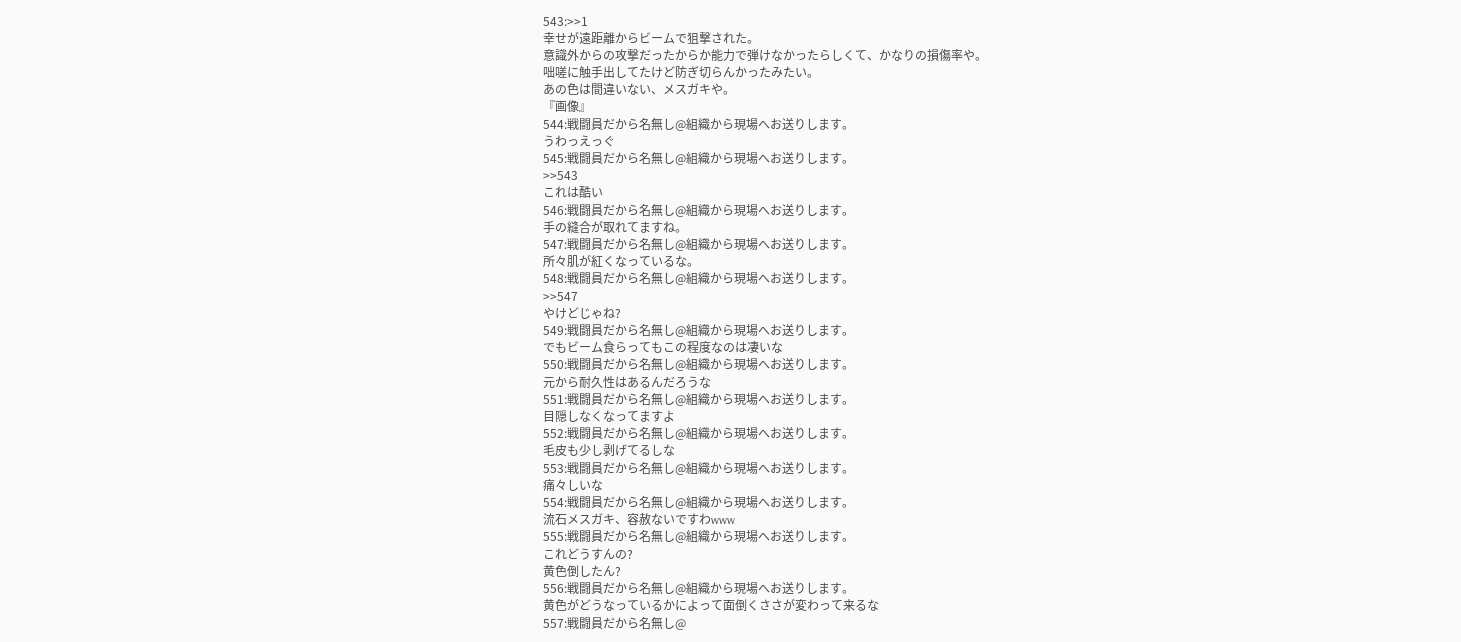543:>>1
幸せが遠距離からビームで狙撃された。
意識外からの攻撃だったからか能力で弾けなかったらしくて、かなりの損傷率や。
咄嗟に触手出してたけど防ぎ切らんかったみたい。
あの色は間違いない、メスガキや。
『画像』
544:戦闘員だから名無し@組織から現場へお送りします。
うわっえっぐ
545:戦闘員だから名無し@組織から現場へお送りします。
>>543
これは酷い
546:戦闘員だから名無し@組織から現場へお送りします。
手の縫合が取れてますね。
547:戦闘員だから名無し@組織から現場へお送りします。
所々肌が紅くなっているな。
548:戦闘員だから名無し@組織から現場へお送りします。
>>547
やけどじゃね?
549:戦闘員だから名無し@組織から現場へお送りします。
でもビーム食らってもこの程度なのは凄いな
550:戦闘員だから名無し@組織から現場へお送りします。
元から耐久性はあるんだろうな
551:戦闘員だから名無し@組織から現場へお送りします。
目隠しなくなってますよ
552:戦闘員だから名無し@組織から現場へお送りします。
毛皮も少し剥げてるしな
553:戦闘員だから名無し@組織から現場へお送りします。
痛々しいな
554:戦闘員だから名無し@組織から現場へお送りします。
流石メスガキ、容赦ないですわwww
555:戦闘員だから名無し@組織から現場へお送りします。
これどうすんの?
黄色倒したん?
556:戦闘員だから名無し@組織から現場へお送りします。
黄色がどうなっているかによって面倒くささが変わって来るな
557:戦闘員だから名無し@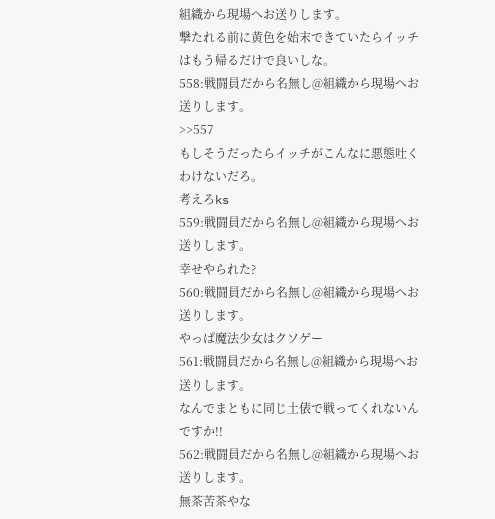組織から現場へお送りします。
撃たれる前に黄色を始末できていたらイッチはもう帰るだけで良いしな。
558:戦闘員だから名無し@組織から現場へお送りします。
>>557
もしそうだったらイッチがこんなに悪態吐くわけないだろ。
考えろks
559:戦闘員だから名無し@組織から現場へお送りします。
幸せやられた?
560:戦闘員だから名無し@組織から現場へお送りします。
やっぱ魔法少女はクソゲー
561:戦闘員だから名無し@組織から現場へお送りします。
なんでまともに同じ土俵で戦ってくれないんですか!!
562:戦闘員だから名無し@組織から現場へお送りします。
無茶苦茶やな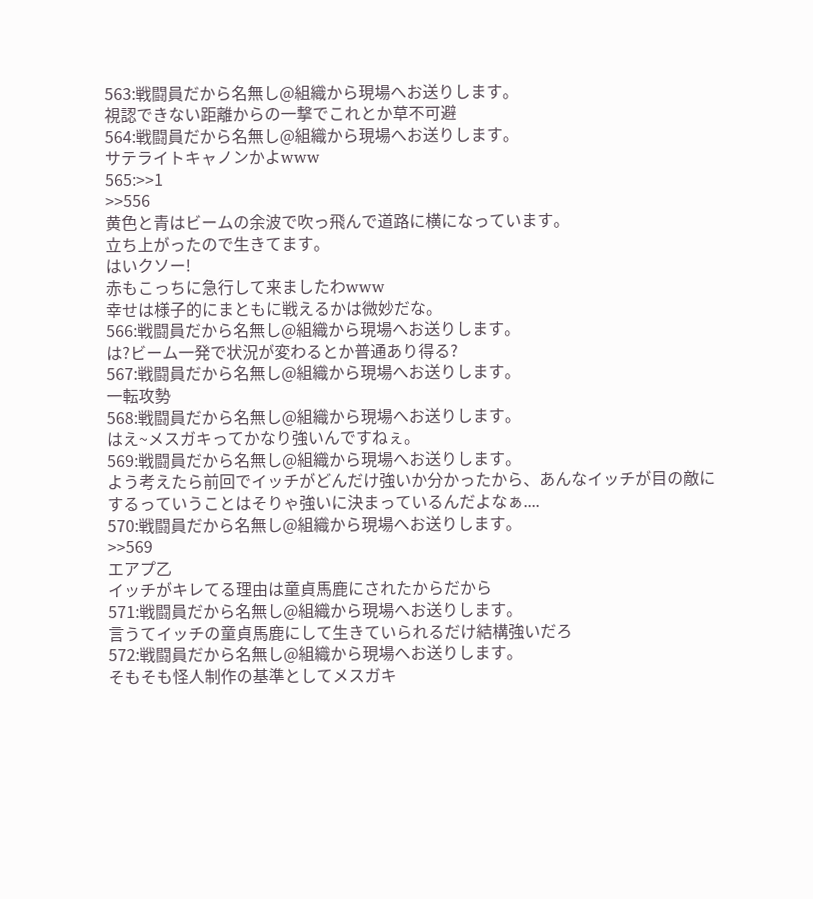563:戦闘員だから名無し@組織から現場へお送りします。
視認できない距離からの一撃でこれとか草不可避
564:戦闘員だから名無し@組織から現場へお送りします。
サテライトキャノンかよwww
565:>>1
>>556
黄色と青はビームの余波で吹っ飛んで道路に横になっています。
立ち上がったので生きてます。
はいクソー!
赤もこっちに急行して来ましたわwww
幸せは様子的にまともに戦えるかは微妙だな。
566:戦闘員だから名無し@組織から現場へお送りします。
は?ビーム一発で状況が変わるとか普通あり得る?
567:戦闘員だから名無し@組織から現場へお送りします。
一転攻勢
568:戦闘員だから名無し@組織から現場へお送りします。
はえ~メスガキってかなり強いんですねぇ。
569:戦闘員だから名無し@組織から現場へお送りします。
よう考えたら前回でイッチがどんだけ強いか分かったから、あんなイッチが目の敵にするっていうことはそりゃ強いに決まっているんだよなぁ....
570:戦闘員だから名無し@組織から現場へお送りします。
>>569
エアプ乙
イッチがキレてる理由は童貞馬鹿にされたからだから
571:戦闘員だから名無し@組織から現場へお送りします。
言うてイッチの童貞馬鹿にして生きていられるだけ結構強いだろ
572:戦闘員だから名無し@組織から現場へお送りします。
そもそも怪人制作の基準としてメスガキ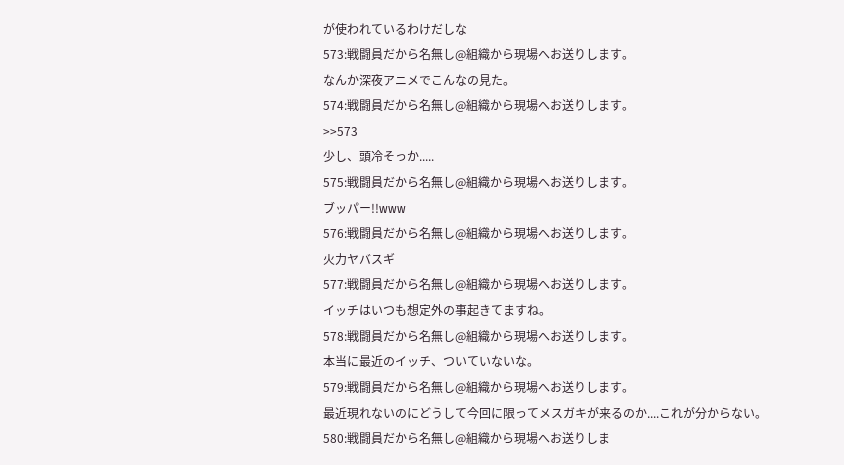が使われているわけだしな
573:戦闘員だから名無し@組織から現場へお送りします。
なんか深夜アニメでこんなの見た。
574:戦闘員だから名無し@組織から現場へお送りします。
>>573
少し、頭冷そっか.....
575:戦闘員だから名無し@組織から現場へお送りします。
ブッパー!!www
576:戦闘員だから名無し@組織から現場へお送りします。
火力ヤバスギ
577:戦闘員だから名無し@組織から現場へお送りします。
イッチはいつも想定外の事起きてますね。
578:戦闘員だから名無し@組織から現場へお送りします。
本当に最近のイッチ、ついていないな。
579:戦闘員だから名無し@組織から現場へお送りします。
最近現れないのにどうして今回に限ってメスガキが来るのか....これが分からない。
580:戦闘員だから名無し@組織から現場へお送りしま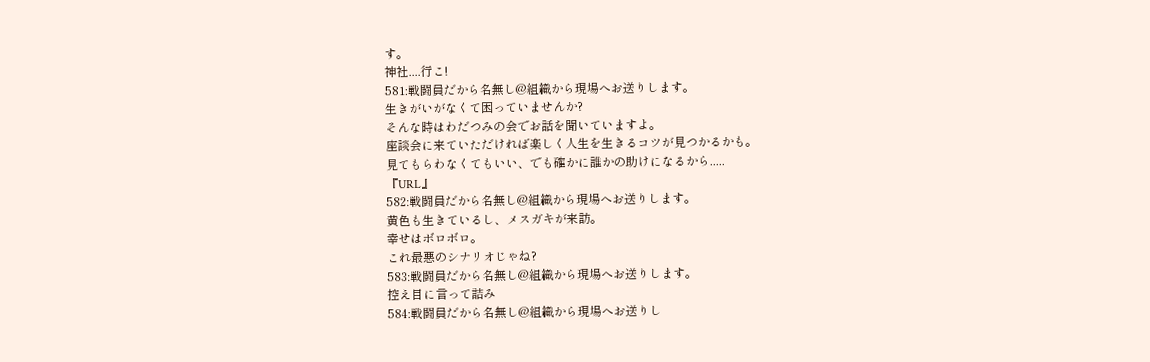す。
神社....行こ!
581:戦闘員だから名無し@組織から現場へお送りします。
生きがいがなくて困っていませんか?
そんな時はわだつみの会でお話を聞いていますよ。
座談会に来ていただければ楽しく人生を生きるコツが見つかるかも。
見てもらわなくてもいい、でも確かに誰かの助けになるから.....
『URL』
582:戦闘員だから名無し@組織から現場へお送りします。
黄色も生きているし、メスガキが来訪。
幸せはボロボロ。
これ最悪のシナリオじゃね?
583:戦闘員だから名無し@組織から現場へお送りします。
控え目に言って詰み
584:戦闘員だから名無し@組織から現場へお送りし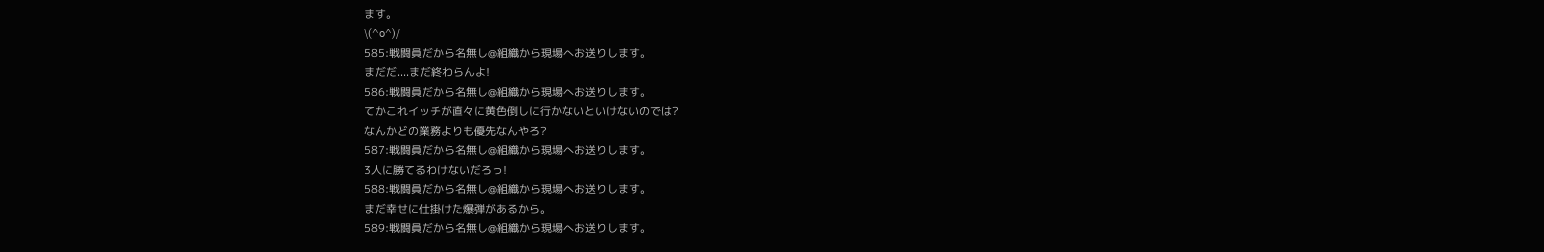ます。
\(^o^)/
585:戦闘員だから名無し@組織から現場へお送りします。
まだだ....まだ終わらんよ!
586:戦闘員だから名無し@組織から現場へお送りします。
てかこれイッチが直々に黄色倒しに行かないといけないのでは?
なんかどの業務よりも優先なんやろ?
587:戦闘員だから名無し@組織から現場へお送りします。
3人に勝てるわけないだろっ!
588:戦闘員だから名無し@組織から現場へお送りします。
まだ幸せに仕掛けた爆弾があるから。
589:戦闘員だから名無し@組織から現場へお送りします。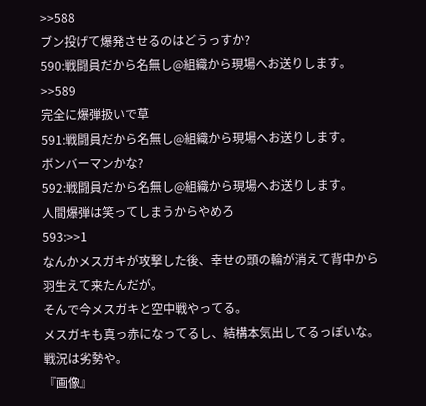>>588
ブン投げて爆発させるのはどうっすか?
590:戦闘員だから名無し@組織から現場へお送りします。
>>589
完全に爆弾扱いで草
591:戦闘員だから名無し@組織から現場へお送りします。
ボンバーマンかな?
592:戦闘員だから名無し@組織から現場へお送りします。
人間爆弾は笑ってしまうからやめろ
593:>>1
なんかメスガキが攻撃した後、幸せの頭の輪が消えて背中から羽生えて来たんだが。
そんで今メスガキと空中戦やってる。
メスガキも真っ赤になってるし、結構本気出してるっぽいな。
戦況は劣勢や。
『画像』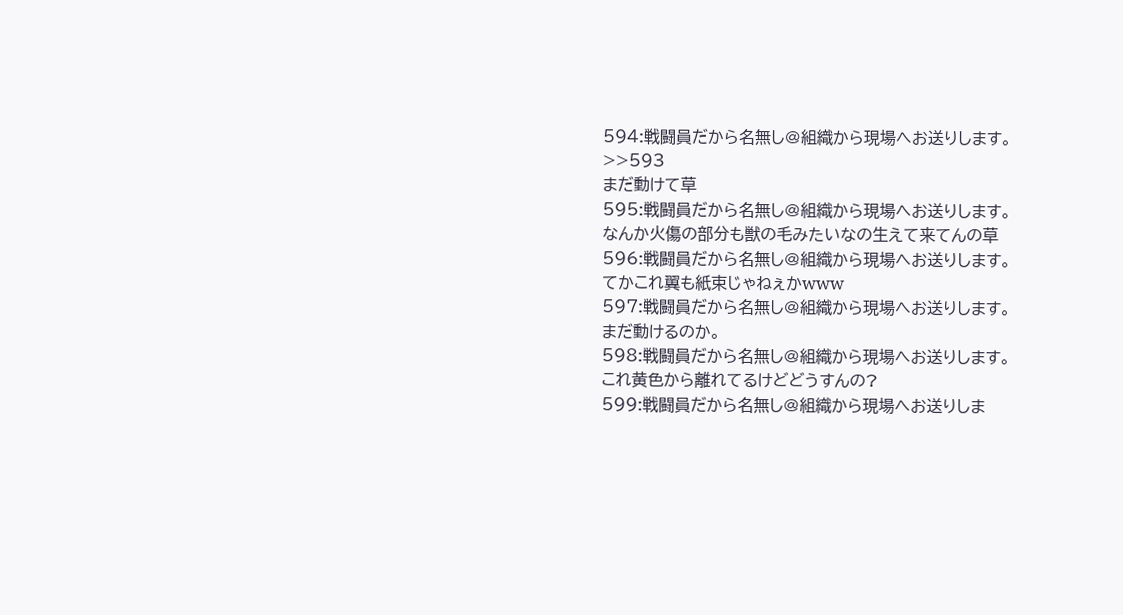594:戦闘員だから名無し@組織から現場へお送りします。
>>593
まだ動けて草
595:戦闘員だから名無し@組織から現場へお送りします。
なんか火傷の部分も獣の毛みたいなの生えて来てんの草
596:戦闘員だから名無し@組織から現場へお送りします。
てかこれ翼も紙束じゃねぇかwww
597:戦闘員だから名無し@組織から現場へお送りします。
まだ動けるのか。
598:戦闘員だから名無し@組織から現場へお送りします。
これ黄色から離れてるけどどうすんの?
599:戦闘員だから名無し@組織から現場へお送りしま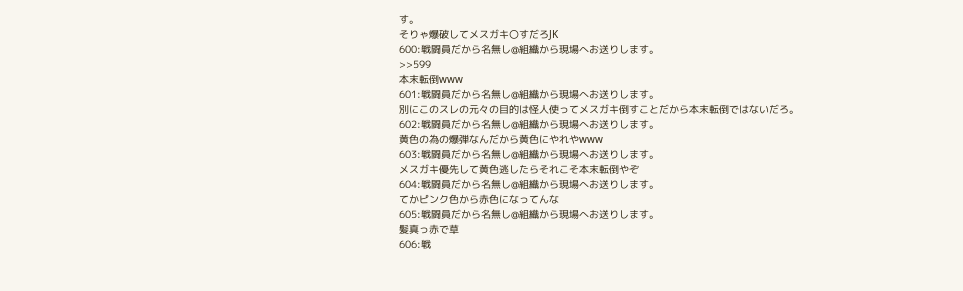す。
そりゃ爆破してメスガキ〇すだろJK
600:戦闘員だから名無し@組織から現場へお送りします。
>>599
本末転倒www
601:戦闘員だから名無し@組織から現場へお送りします。
別にこのスレの元々の目的は怪人使ってメスガキ倒すことだから本末転倒ではないだろ。
602:戦闘員だから名無し@組織から現場へお送りします。
黄色の為の爆弾なんだから黄色にやれやwww
603:戦闘員だから名無し@組織から現場へお送りします。
メスガキ優先して黄色逃したらそれこそ本末転倒やぞ
604:戦闘員だから名無し@組織から現場へお送りします。
てかピンク色から赤色になってんな
605:戦闘員だから名無し@組織から現場へお送りします。
髪真っ赤で草
606:戦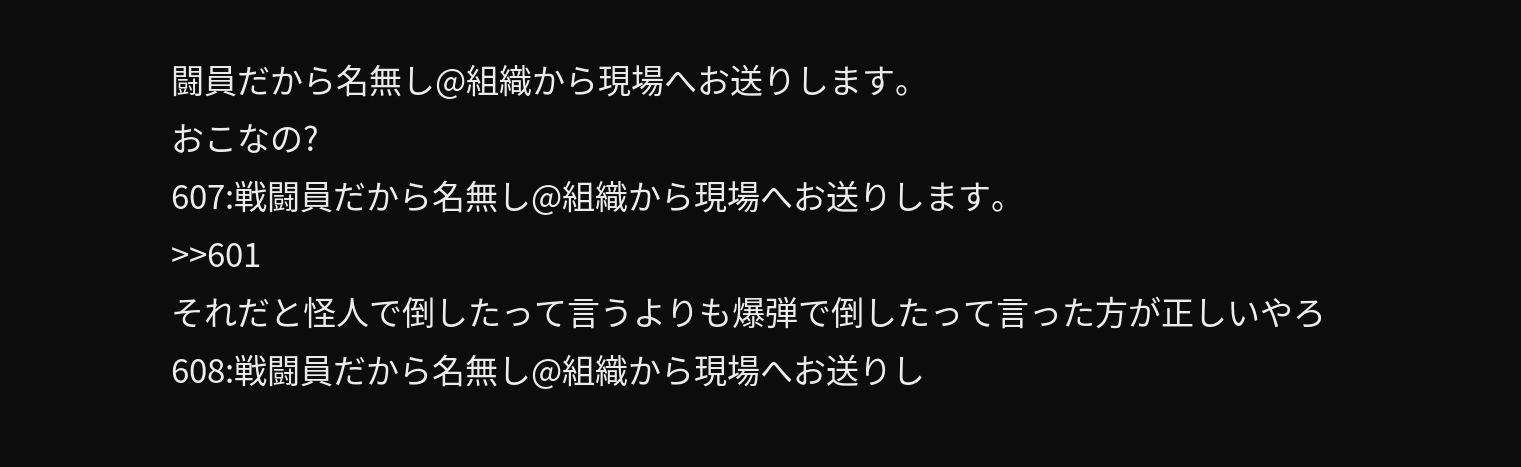闘員だから名無し@組織から現場へお送りします。
おこなの?
607:戦闘員だから名無し@組織から現場へお送りします。
>>601
それだと怪人で倒したって言うよりも爆弾で倒したって言った方が正しいやろ
608:戦闘員だから名無し@組織から現場へお送りし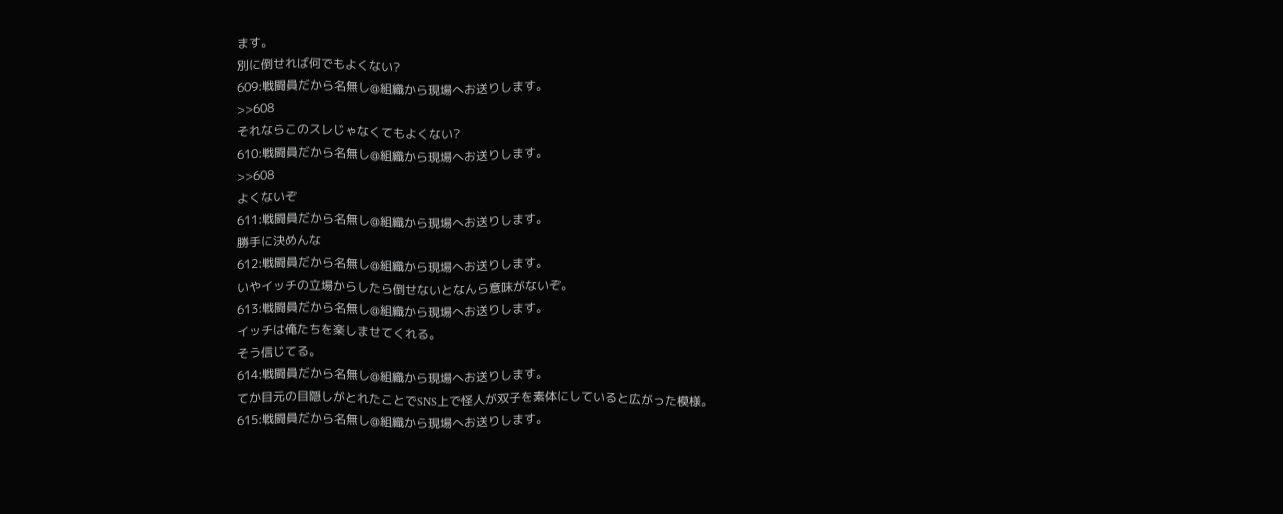ます。
別に倒せれば何でもよくない?
609:戦闘員だから名無し@組織から現場へお送りします。
>>608
それならこのスレじゃなくてもよくない?
610:戦闘員だから名無し@組織から現場へお送りします。
>>608
よくないぞ
611:戦闘員だから名無し@組織から現場へお送りします。
勝手に決めんな
612:戦闘員だから名無し@組織から現場へお送りします。
いやイッチの立場からしたら倒せないとなんら意味がないぞ。
613:戦闘員だから名無し@組織から現場へお送りします。
イッチは俺たちを楽しませてくれる。
そう信じてる。
614:戦闘員だから名無し@組織から現場へお送りします。
てか目元の目隠しがとれたことでSNS上で怪人が双子を素体にしていると広がった模様。
615:戦闘員だから名無し@組織から現場へお送りします。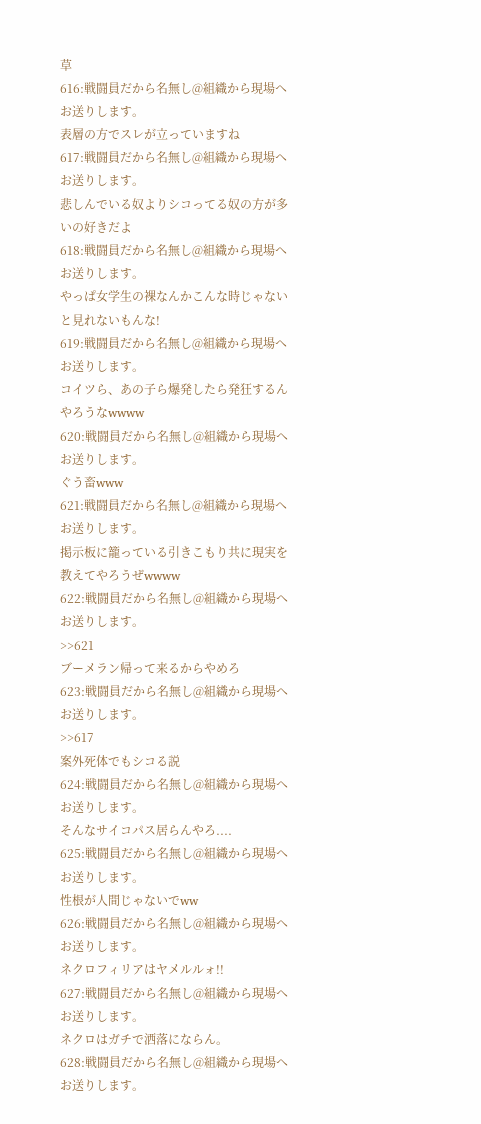草
616:戦闘員だから名無し@組織から現場へお送りします。
表層の方でスレが立っていますね
617:戦闘員だから名無し@組織から現場へお送りします。
悲しんでいる奴よりシコってる奴の方が多いの好きだよ
618:戦闘員だから名無し@組織から現場へお送りします。
やっぱ女学生の裸なんかこんな時じゃないと見れないもんな!
619:戦闘員だから名無し@組織から現場へお送りします。
コイツら、あの子ら爆発したら発狂するんやろうなwwww
620:戦闘員だから名無し@組織から現場へお送りします。
ぐう畜www
621:戦闘員だから名無し@組織から現場へお送りします。
掲示板に籠っている引きこもり共に現実を教えてやろうぜwwww
622:戦闘員だから名無し@組織から現場へお送りします。
>>621
ブーメラン帰って来るからやめろ
623:戦闘員だから名無し@組織から現場へお送りします。
>>617
案外死体でもシコる説
624:戦闘員だから名無し@組織から現場へお送りします。
そんなサイコパス居らんやろ....
625:戦闘員だから名無し@組織から現場へお送りします。
性根が人間じゃないでww
626:戦闘員だから名無し@組織から現場へお送りします。
ネクロフィリアはヤメルルォ!!
627:戦闘員だから名無し@組織から現場へお送りします。
ネクロはガチで洒落にならん。
628:戦闘員だから名無し@組織から現場へお送りします。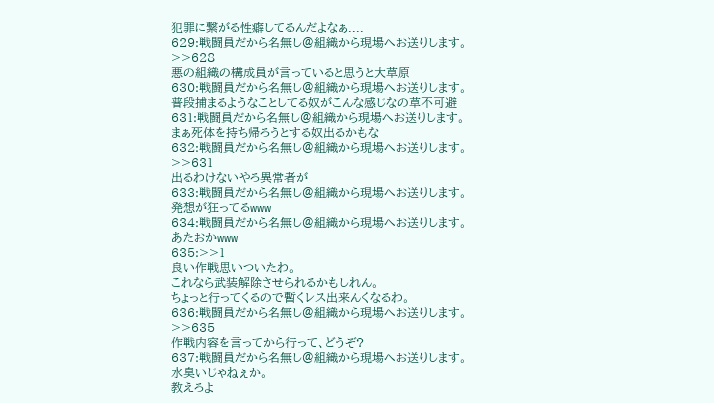犯罪に繋がる性癖してるんだよなぁ....
629:戦闘員だから名無し@組織から現場へお送りします。
>>628
悪の組織の構成員が言っていると思うと大草原
630:戦闘員だから名無し@組織から現場へお送りします。
普段捕まるようなことしてる奴がこんな感じなの草不可避
631:戦闘員だから名無し@組織から現場へお送りします。
まぁ死体を持ち帰ろうとする奴出るかもな
632:戦闘員だから名無し@組織から現場へお送りします。
>>631
出るわけないやろ異常者が
633:戦闘員だから名無し@組織から現場へお送りします。
発想が狂ってるwww
634:戦闘員だから名無し@組織から現場へお送りします。
あたおかwww
635:>>1
良い作戦思いついたわ。
これなら武装解除させられるかもしれん。
ちょっと行ってくるので暫くレス出来んくなるわ。
636:戦闘員だから名無し@組織から現場へお送りします。
>>635
作戦内容を言ってから行って、どうぞ?
637:戦闘員だから名無し@組織から現場へお送りします。
水臭いじゃねぇか。
教えろよ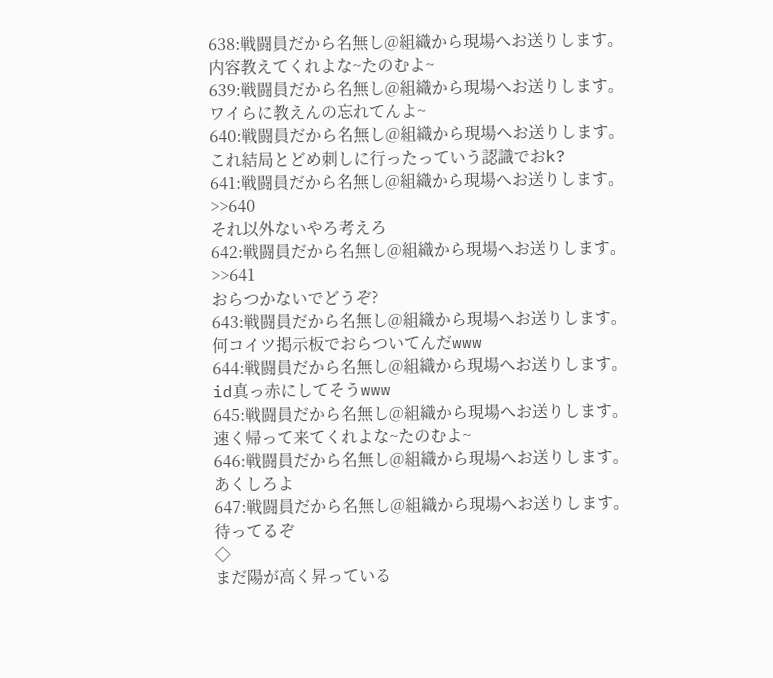638:戦闘員だから名無し@組織から現場へお送りします。
内容教えてくれよな~たのむよ~
639:戦闘員だから名無し@組織から現場へお送りします。
ワイらに教えんの忘れてんよ~
640:戦闘員だから名無し@組織から現場へお送りします。
これ結局とどめ刺しに行ったっていう認識でおk?
641:戦闘員だから名無し@組織から現場へお送りします。
>>640
それ以外ないやろ考えろ
642:戦闘員だから名無し@組織から現場へお送りします。
>>641
おらつかないでどうぞ?
643:戦闘員だから名無し@組織から現場へお送りします。
何コイツ掲示板でおらついてんだwww
644:戦闘員だから名無し@組織から現場へお送りします。
id真っ赤にしてそうwww
645:戦闘員だから名無し@組織から現場へお送りします。
速く帰って来てくれよな~たのむよ~
646:戦闘員だから名無し@組織から現場へお送りします。
あくしろよ
647:戦闘員だから名無し@組織から現場へお送りします。
待ってるぞ
◇
まだ陽が高く昇っている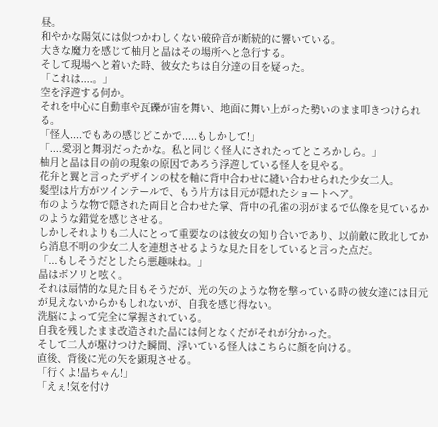昼。
和やかな陽気には似つかわしくない破砕音が断続的に響いている。
大きな魔力を感じて柚月と晶はその場所へと急行する。
そして現場へと着いた時、彼女たちは自分達の目を疑った。
「これは....。」
空を浮遊する何か。
それを中心に自動車や瓦礫が宙を舞い、地面に舞い上がった勢いのまま叩きつけられる。
「怪人....でもあの感じどこかで.....もしかして!」
「....愛羽と舞羽だったかな。私と同じく怪人にされたってところかしら。」
柚月と晶は目の前の現象の原因であろう浮遊している怪人を見やる。
花弁と翼と言ったデザインの杖を軸に背中合わせに縫い合わせられた少女二人。
髪型は片方がツインテールで、もう片方は目元が隠れたショートヘア。
布のような物で隠された両目と合わせた掌、背中の孔雀の羽がまるで仏像を見ているかのような錯覚を感じさせる。
しかしそれよりも二人にとって重要なのは彼女の知り合いであり、以前敵に敗北してから消息不明の少女二人を連想させるような見た目をしていると言った点だ。
「...もしそうだとしたら悪趣味ね。」
晶はボソリと呟く。
それは扇情的な見た目もそうだが、光の矢のような物を撃っている時の彼女達には目元が見えないからかもしれないが、自我を感じ得ない。
洗脳によって完全に掌握されている。
自我を残したまま改造された晶には何となくだがそれが分かった。
そして二人が駆けつけた瞬間、浮いている怪人はこちらに顔を向ける。
直後、背後に光の矢を顕現させる。
「行くよ!晶ちゃん!」
「えぇ!気を付け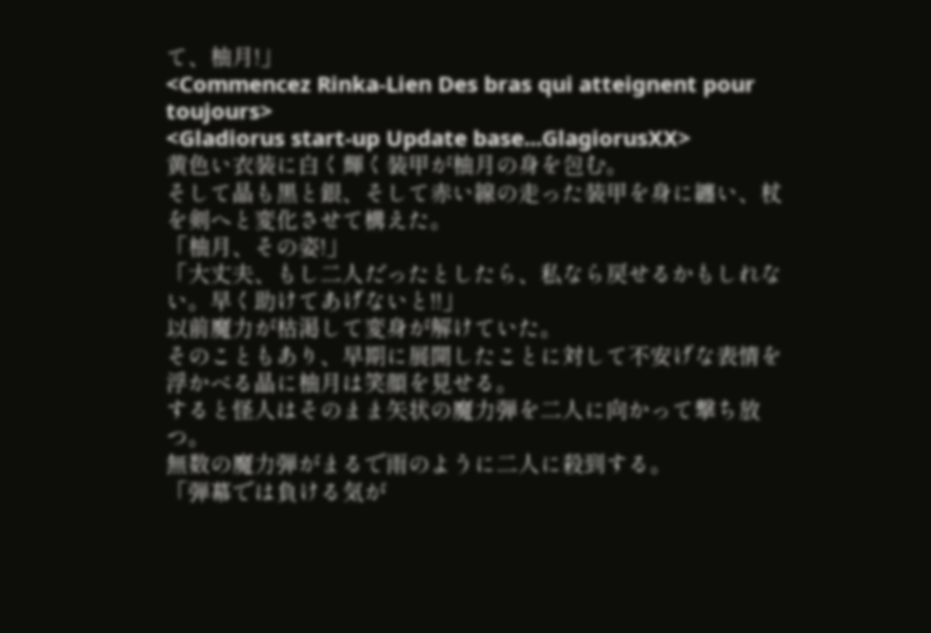て、柚月!」
<Commencez Rinka-Lien Des bras qui atteignent pour toujours>
<Gladiorus start-up Update base...GlagiorusXX>
黄色い衣装に白く輝く装甲が柚月の身を包む。
そして晶も黒と銀、そして赤い線の走った装甲を身に纏い、杖を剣へと変化させて構えた。
「柚月、その姿!」
「大丈夫、もし二人だったとしたら、私なら戻せるかもしれない。早く助けてあげないと!!」
以前魔力が枯渇して変身が解けていた。
そのこともあり、早期に展開したことに対して不安げな表情を浮かべる晶に柚月は笑顔を見せる。
すると怪人はそのまま矢状の魔力弾を二人に向かって撃ち放つ。
無数の魔力弾がまるで雨のように二人に殺到する。
「弾幕では負ける気が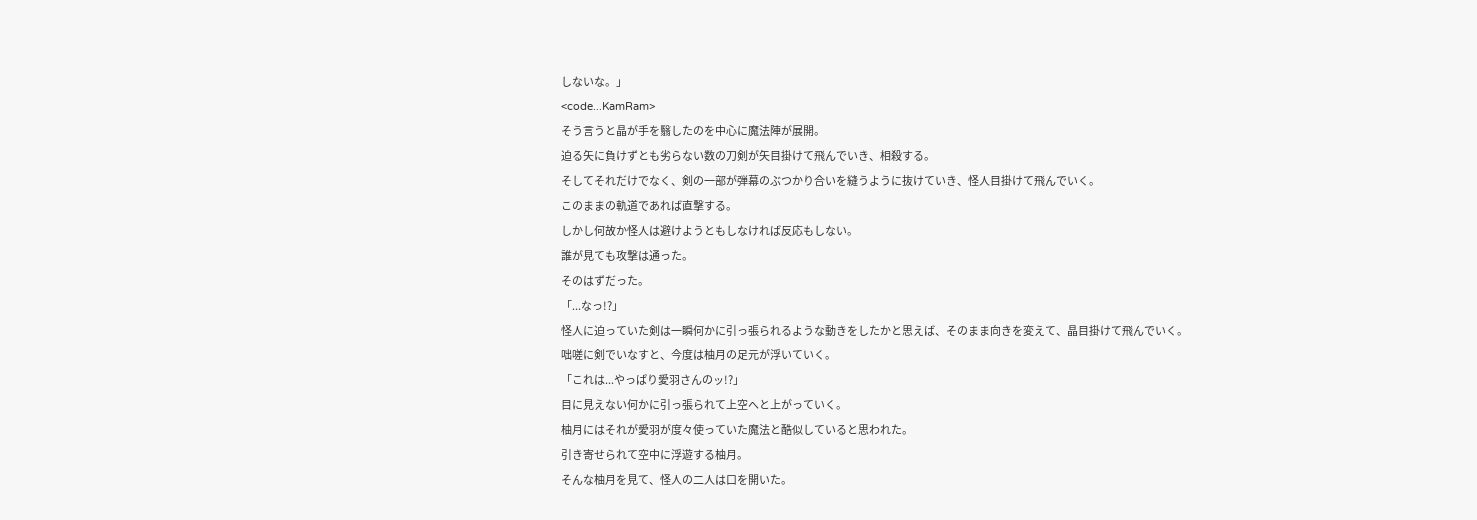しないな。」
<code...KamRam>
そう言うと晶が手を翳したのを中心に魔法陣が展開。
迫る矢に負けずとも劣らない数の刀剣が矢目掛けて飛んでいき、相殺する。
そしてそれだけでなく、剣の一部が弾幕のぶつかり合いを縫うように抜けていき、怪人目掛けて飛んでいく。
このままの軌道であれば直撃する。
しかし何故か怪人は避けようともしなければ反応もしない。
誰が見ても攻撃は通った。
そのはずだった。
「...なっ!?」
怪人に迫っていた剣は一瞬何かに引っ張られるような動きをしたかと思えば、そのまま向きを変えて、晶目掛けて飛んでいく。
咄嗟に剣でいなすと、今度は柚月の足元が浮いていく。
「これは...やっぱり愛羽さんのッ!?」
目に見えない何かに引っ張られて上空へと上がっていく。
柚月にはそれが愛羽が度々使っていた魔法と酷似していると思われた。
引き寄せられて空中に浮遊する柚月。
そんな柚月を見て、怪人の二人は口を開いた。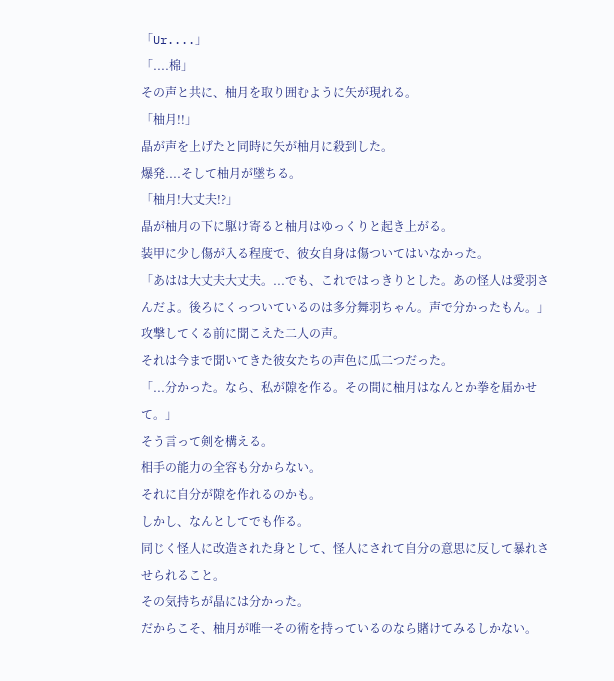「Ur....」
「....棉」
その声と共に、柚月を取り囲むように矢が現れる。
「柚月!!」
晶が声を上げたと同時に矢が柚月に殺到した。
爆発....そして柚月が墜ちる。
「柚月!大丈夫!?」
晶が柚月の下に駆け寄ると柚月はゆっくりと起き上がる。
装甲に少し傷が入る程度で、彼女自身は傷ついてはいなかった。
「あはは大丈夫大丈夫。...でも、これではっきりとした。あの怪人は愛羽さんだよ。後ろにくっついているのは多分舞羽ちゃん。声で分かったもん。」
攻撃してくる前に聞こえた二人の声。
それは今まで聞いてきた彼女たちの声色に瓜二つだった。
「...分かった。なら、私が隙を作る。その間に柚月はなんとか拳を届かせて。」
そう言って剣を構える。
相手の能力の全容も分からない。
それに自分が隙を作れるのかも。
しかし、なんとしてでも作る。
同じく怪人に改造された身として、怪人にされて自分の意思に反して暴れさせられること。
その気持ちが晶には分かった。
だからこそ、柚月が唯一その術を持っているのなら賭けてみるしかない。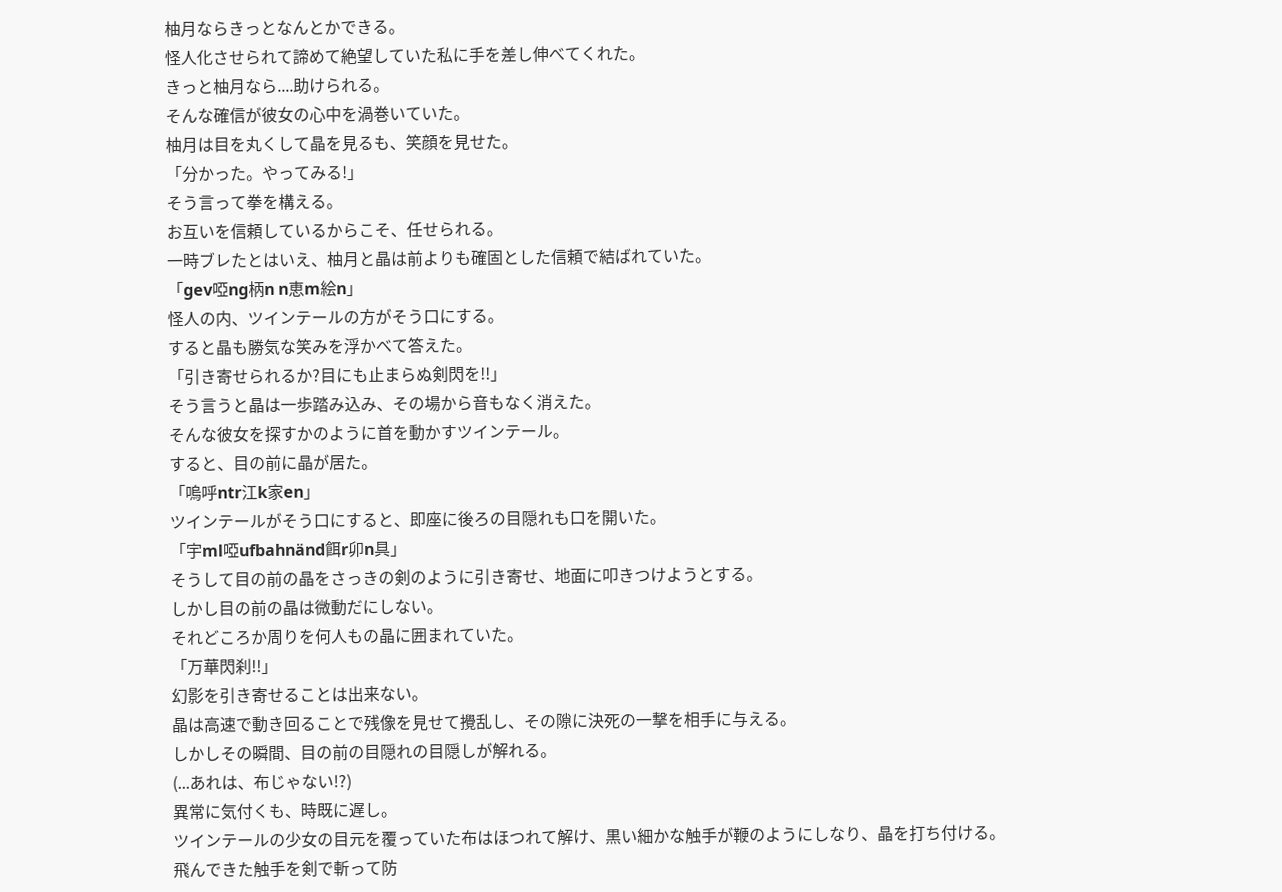柚月ならきっとなんとかできる。
怪人化させられて諦めて絶望していた私に手を差し伸べてくれた。
きっと柚月なら....助けられる。
そんな確信が彼女の心中を渦巻いていた。
柚月は目を丸くして晶を見るも、笑顔を見せた。
「分かった。やってみる!」
そう言って拳を構える。
お互いを信頼しているからこそ、任せられる。
一時ブレたとはいえ、柚月と晶は前よりも確固とした信頼で結ばれていた。
「gev啞ng柄n n恵m絵n」
怪人の内、ツインテールの方がそう口にする。
すると晶も勝気な笑みを浮かべて答えた。
「引き寄せられるか?目にも止まらぬ剣閃を!!」
そう言うと晶は一歩踏み込み、その場から音もなく消えた。
そんな彼女を探すかのように首を動かすツインテール。
すると、目の前に晶が居た。
「嗚呼ntr江k家en」
ツインテールがそう口にすると、即座に後ろの目隠れも口を開いた。
「宇ml啞ufbahnänd餌r卯n具」
そうして目の前の晶をさっきの剣のように引き寄せ、地面に叩きつけようとする。
しかし目の前の晶は微動だにしない。
それどころか周りを何人もの晶に囲まれていた。
「万華閃刹!!」
幻影を引き寄せることは出来ない。
晶は高速で動き回ることで残像を見せて攪乱し、その隙に決死の一撃を相手に与える。
しかしその瞬間、目の前の目隠れの目隠しが解れる。
(...あれは、布じゃない!?)
異常に気付くも、時既に遅し。
ツインテールの少女の目元を覆っていた布はほつれて解け、黒い細かな触手が鞭のようにしなり、晶を打ち付ける。
飛んできた触手を剣で斬って防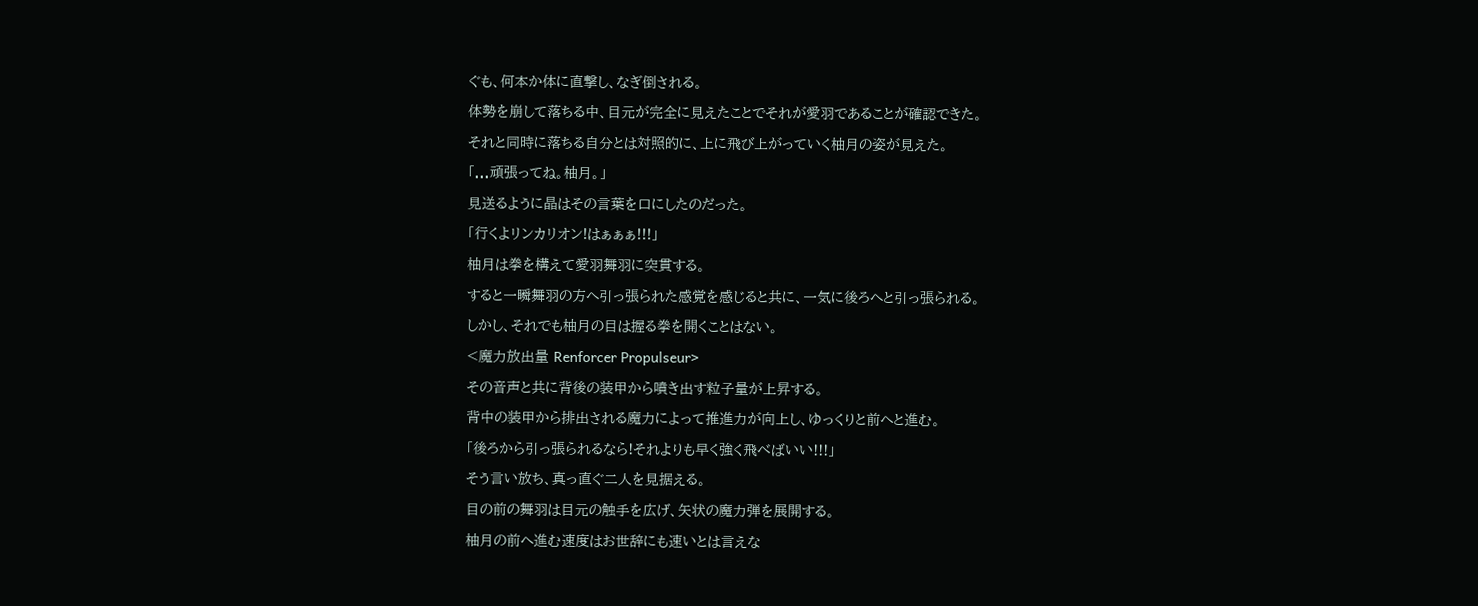ぐも、何本か体に直撃し、なぎ倒される。
体勢を崩して落ちる中、目元が完全に見えたことでそれが愛羽であることが確認できた。
それと同時に落ちる自分とは対照的に、上に飛び上がっていく柚月の姿が見えた。
「...頑張ってね。柚月。」
見送るように晶はその言葉を口にしたのだった。
「行くよリンカリオン!はぁぁぁ!!!」
柚月は拳を構えて愛羽舞羽に突貫する。
すると一瞬舞羽の方へ引っ張られた感覚を感じると共に、一気に後ろへと引っ張られる。
しかし、それでも柚月の目は握る拳を開くことはない。
<魔力放出量 Renforcer Propulseur>
その音声と共に背後の装甲から噴き出す粒子量が上昇する。
背中の装甲から排出される魔力によって推進力が向上し、ゆっくりと前へと進む。
「後ろから引っ張られるなら!それよりも早く強く飛べばいい!!!」
そう言い放ち、真っ直ぐ二人を見据える。
目の前の舞羽は目元の触手を広げ、矢状の魔力弾を展開する。
柚月の前へ進む速度はお世辞にも速いとは言えな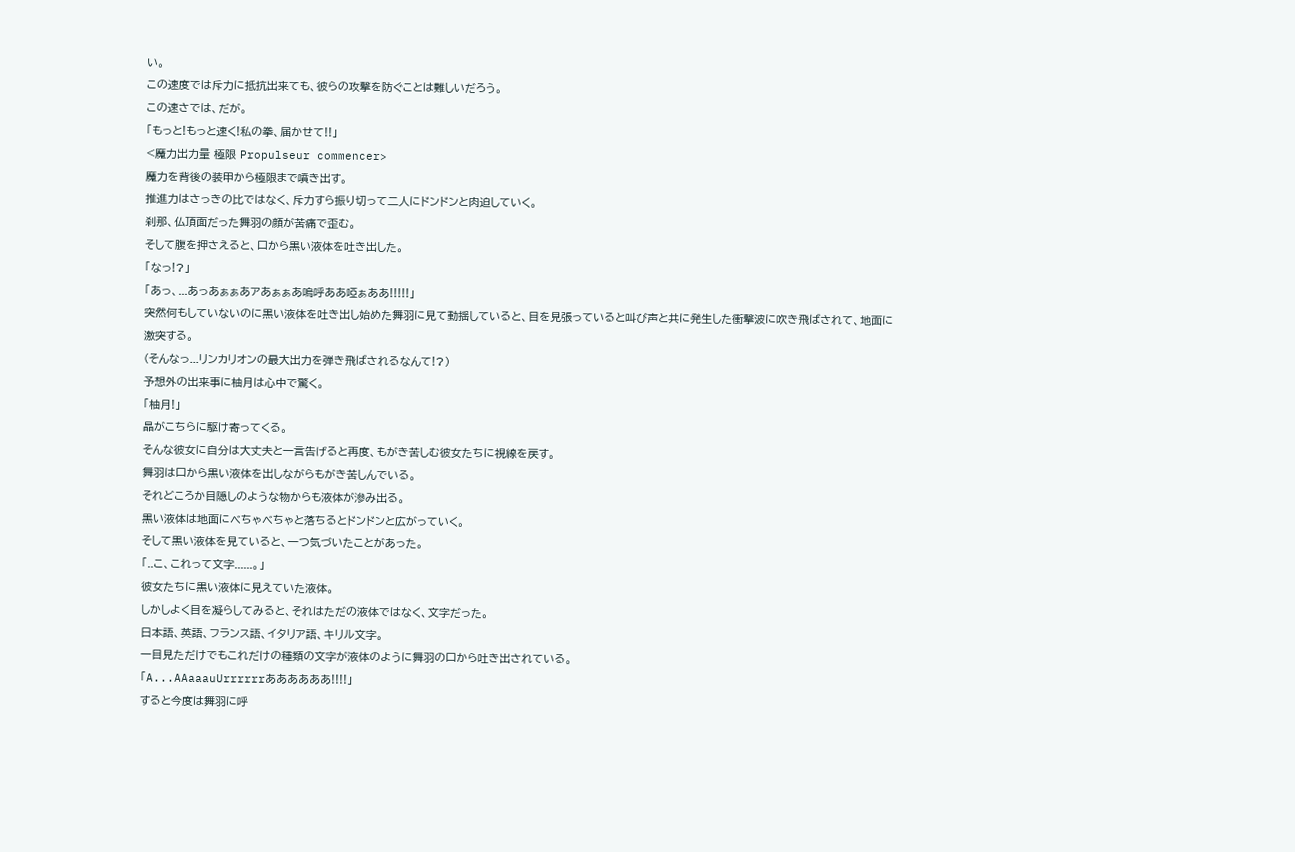い。
この速度では斥力に抵抗出来ても、彼らの攻撃を防ぐことは難しいだろう。
この速さでは、だが。
「もっと!もっと速く!私の拳、届かせて!!」
<魔力出力量 極限 Propulseur commencer>
魔力を背後の装甲から極限まで噴き出す。
推進力はさっきの比ではなく、斥力すら振り切って二人にドンドンと肉迫していく。
刹那、仏頂面だった舞羽の顔が苦痛で歪む。
そして腹を押さえると、口から黒い液体を吐き出した。
「なっ!?」
「あっ、...あっあぁぁあアあぁぁあ嗚呼ああ啞ぁああ!!!!!」
突然何もしていないのに黒い液体を吐き出し始めた舞羽に見て動揺していると、目を見張っていると叫び声と共に発生した衝撃波に吹き飛ばされて、地面に激突する。
(そんなっ...リンカリオンの最大出力を弾き飛ばされるなんて!?)
予想外の出来事に柚月は心中で驚く。
「柚月!」
晶がこちらに駆け寄ってくる。
そんな彼女に自分は大丈夫と一言告げると再度、もがき苦しむ彼女たちに視線を戻す。
舞羽は口から黒い液体を出しながらもがき苦しんでいる。
それどころか目隠しのような物からも液体が滲み出る。
黒い液体は地面にべちゃべちゃと落ちるとドンドンと広がっていく。
そして黒い液体を見ていると、一つ気づいたことがあった。
「..こ、これって文字......。」
彼女たちに黒い液体に見えていた液体。
しかしよく目を凝らしてみると、それはただの液体ではなく、文字だった。
日本語、英語、フランス語、イタリア語、キリル文字。
一目見ただけでもこれだけの種類の文字が液体のように舞羽の口から吐き出されている。
「A...AAaaauUrrrrrrああああああ!!!!」
すると今度は舞羽に呼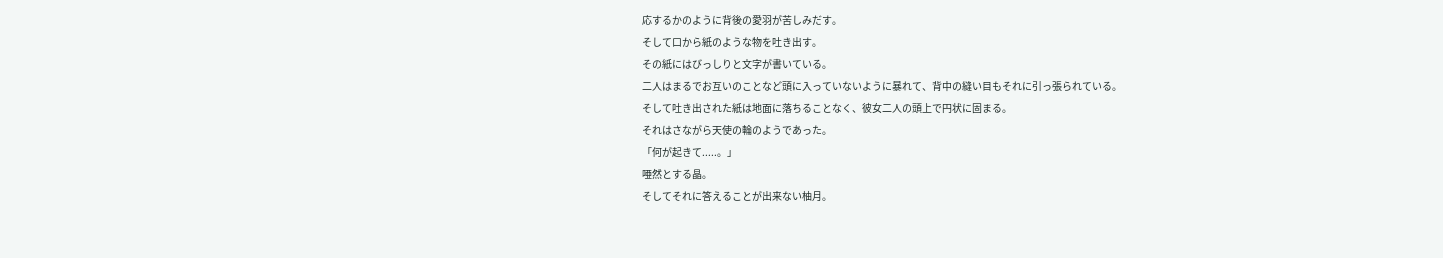応するかのように背後の愛羽が苦しみだす。
そして口から紙のような物を吐き出す。
その紙にはびっしりと文字が書いている。
二人はまるでお互いのことなど頭に入っていないように暴れて、背中の縫い目もそれに引っ張られている。
そして吐き出された紙は地面に落ちることなく、彼女二人の頭上で円状に固まる。
それはさながら天使の輪のようであった。
「何が起きて.....。」
唖然とする晶。
そしてそれに答えることが出来ない柚月。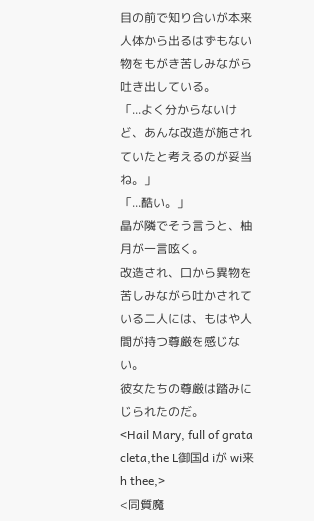目の前で知り合いが本来人体から出るはずもない物をもがき苦しみながら吐き出している。
「...よく分からないけど、あんな改造が施されていたと考えるのが妥当ね。」
「...酷い。」
晶が隣でそう言うと、柚月が一言呟く。
改造され、口から異物を苦しみながら吐かされている二人には、もはや人間が持つ尊厳を感じない。
彼女たちの尊厳は踏みにじられたのだ。
<Hail Mary, full of grata cleta,the L御国d iが wi来h thee,>
<同質魔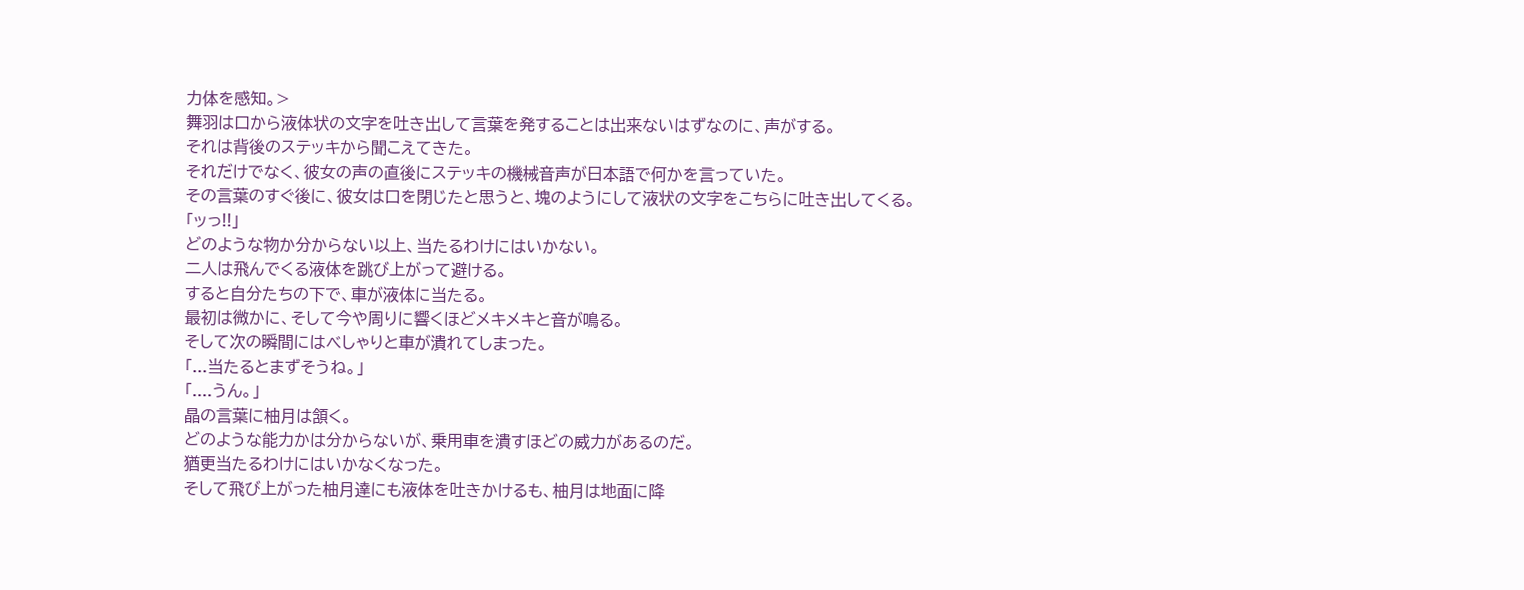力体を感知。>
舞羽は口から液体状の文字を吐き出して言葉を発することは出来ないはずなのに、声がする。
それは背後のステッキから聞こえてきた。
それだけでなく、彼女の声の直後にステッキの機械音声が日本語で何かを言っていた。
その言葉のすぐ後に、彼女は口を閉じたと思うと、塊のようにして液状の文字をこちらに吐き出してくる。
「ッっ!!」
どのような物か分からない以上、当たるわけにはいかない。
二人は飛んでくる液体を跳び上がって避ける。
すると自分たちの下で、車が液体に当たる。
最初は微かに、そして今や周りに響くほどメキメキと音が鳴る。
そして次の瞬間にはべしゃりと車が潰れてしまった。
「...当たるとまずそうね。」
「....うん。」
晶の言葉に柚月は頷く。
どのような能力かは分からないが、乗用車を潰すほどの威力があるのだ。
猶更当たるわけにはいかなくなった。
そして飛び上がった柚月達にも液体を吐きかけるも、柚月は地面に降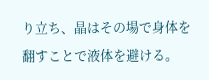り立ち、晶はその場で身体を翻すことで液体を避ける。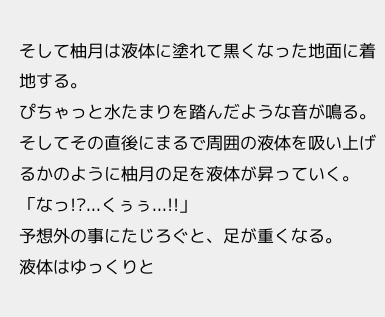そして柚月は液体に塗れて黒くなった地面に着地する。
ぴちゃっと水たまりを踏んだような音が鳴る。
そしてその直後にまるで周囲の液体を吸い上げるかのように柚月の足を液体が昇っていく。
「なっ!?...くぅぅ...!!」
予想外の事にたじろぐと、足が重くなる。
液体はゆっくりと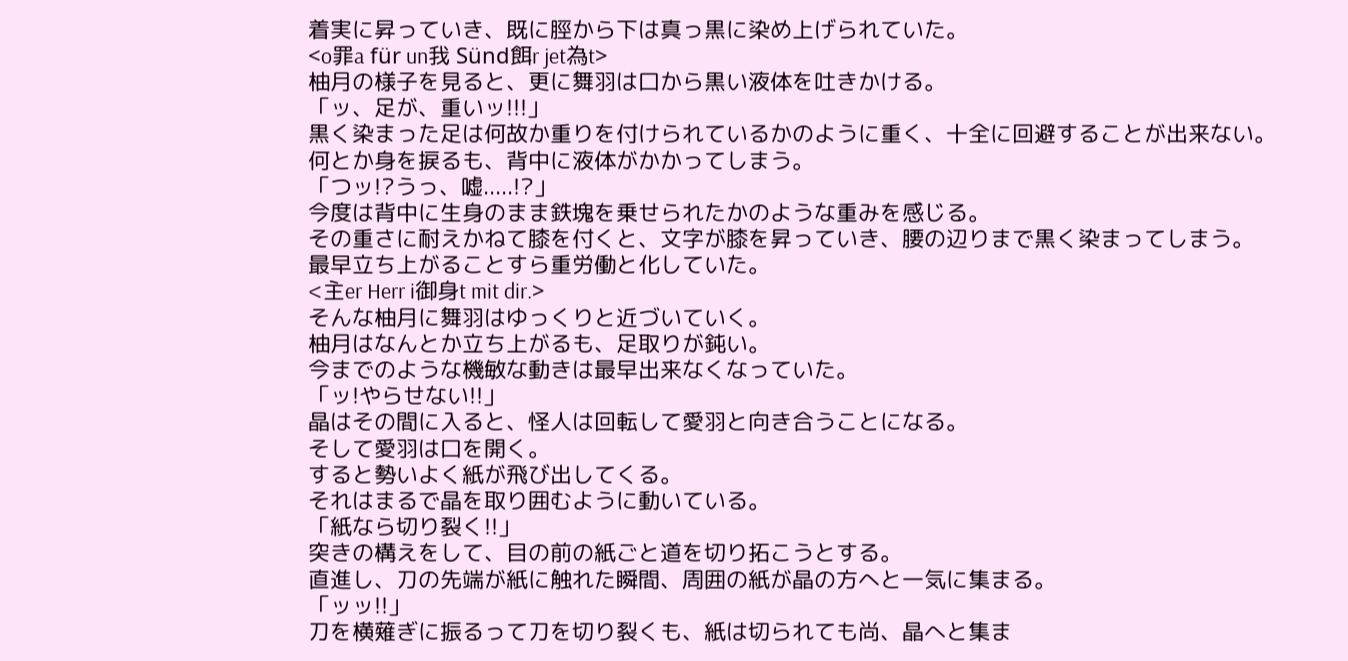着実に昇っていき、既に脛から下は真っ黒に染め上げられていた。
<o罪a für un我 Sünd餌r jet為t>
柚月の様子を見ると、更に舞羽は口から黒い液体を吐きかける。
「ッ、足が、重いッ!!!」
黒く染まった足は何故か重りを付けられているかのように重く、十全に回避することが出来ない。
何とか身を捩るも、背中に液体がかかってしまう。
「つッ!?うっ、嘘.....!?」
今度は背中に生身のまま鉄塊を乗せられたかのような重みを感じる。
その重さに耐えかねて膝を付くと、文字が膝を昇っていき、腰の辺りまで黒く染まってしまう。
最早立ち上がることすら重労働と化していた。
<主er Herr i御身t mit dir.>
そんな柚月に舞羽はゆっくりと近づいていく。
柚月はなんとか立ち上がるも、足取りが鈍い。
今までのような機敏な動きは最早出来なくなっていた。
「ッ!やらせない!!」
晶はその間に入ると、怪人は回転して愛羽と向き合うことになる。
そして愛羽は口を開く。
すると勢いよく紙が飛び出してくる。
それはまるで晶を取り囲むように動いている。
「紙なら切り裂く!!」
突きの構えをして、目の前の紙ごと道を切り拓こうとする。
直進し、刀の先端が紙に触れた瞬間、周囲の紙が晶の方へと一気に集まる。
「ッッ!!」
刀を横薙ぎに振るって刀を切り裂くも、紙は切られても尚、晶へと集ま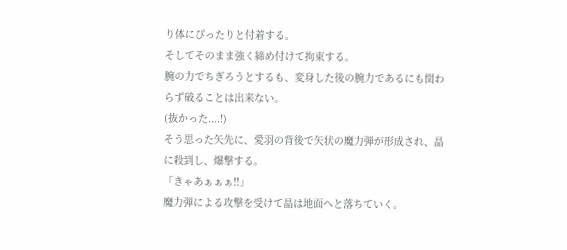り体にぴったりと付着する。
そしてそのまま強く締め付けて拘束する。
腕の力でちぎろうとするも、変身した後の腕力であるにも関わらず破ることは出来ない。
(抜かった....!)
そう思った矢先に、愛羽の背後で矢状の魔力弾が形成され、晶に殺到し、爆撃する。
「きゃあぁぁぁ!!」
魔力弾による攻撃を受けて晶は地面へと落ちていく。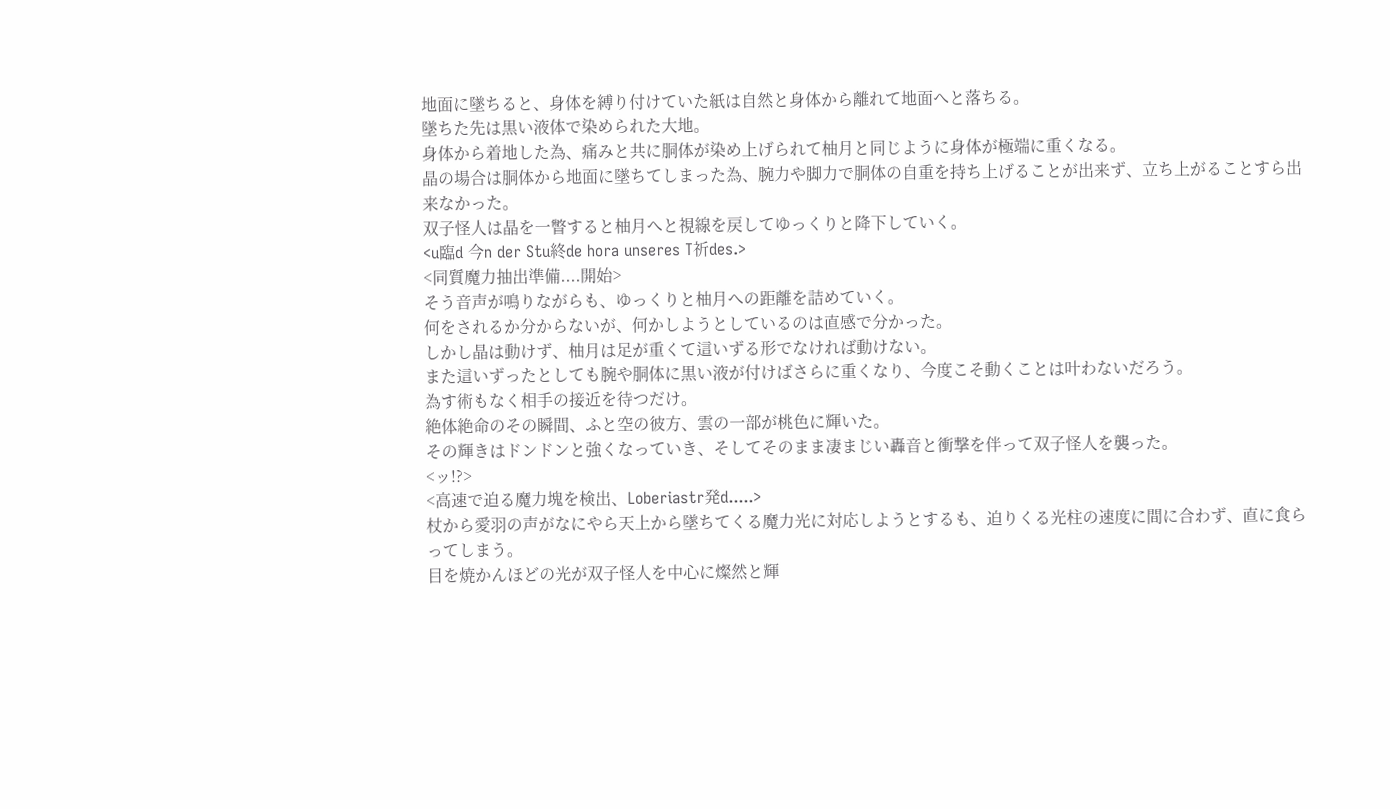地面に墜ちると、身体を縛り付けていた紙は自然と身体から離れて地面へと落ちる。
墜ちた先は黒い液体で染められた大地。
身体から着地した為、痛みと共に胴体が染め上げられて柚月と同じように身体が極端に重くなる。
晶の場合は胴体から地面に墜ちてしまった為、腕力や脚力で胴体の自重を持ち上げることが出来ず、立ち上がることすら出来なかった。
双子怪人は晶を一瞥すると柚月へと視線を戻してゆっくりと降下していく。
<u臨d 今n der Stu終de hora unseres T祈des.>
<同質魔力抽出準備....開始>
そう音声が鳴りながらも、ゆっくりと柚月への距離を詰めていく。
何をされるか分からないが、何かしようとしているのは直感で分かった。
しかし晶は動けず、柚月は足が重くて這いずる形でなければ動けない。
また這いずったとしても腕や胴体に黒い液が付けばさらに重くなり、今度こそ動くことは叶わないだろう。
為す術もなく相手の接近を待つだけ。
絶体絶命のその瞬間、ふと空の彼方、雲の一部が桃色に輝いた。
その輝きはドンドンと強くなっていき、そしてそのまま凄まじい轟音と衝撃を伴って双子怪人を襲った。
<ッ!?>
<高速で迫る魔力塊を検出、Loberiastr発d.....>
杖から愛羽の声がなにやら天上から墜ちてくる魔力光に対応しようとするも、迫りくる光柱の速度に間に合わず、直に食らってしまう。
目を焼かんほどの光が双子怪人を中心に燦然と輝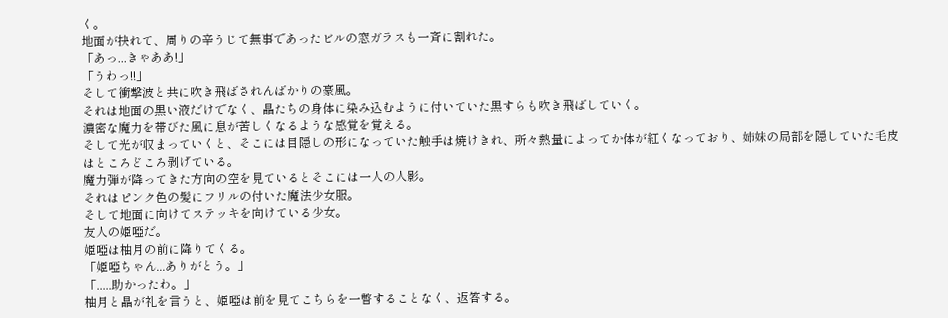く。
地面が抉れて、周りの辛うじて無事であったビルの窓ガラスも一斉に割れた。
「あっ...きゃああ!」
「うわっ!!」
そして衝撃波と共に吹き飛ばされんばかりの豪風。
それは地面の黒い液だけでなく、晶たちの身体に染み込むように付いていた黒すらも吹き飛ばしていく。
濃密な魔力を帯びた風に息が苦しくなるような感覚を覚える。
そして光が収まっていくと、そこには目隠しの形になっていた触手は焼けきれ、所々熱量によってか体が紅くなっており、姉妹の局部を隠していた毛皮はところどころ剥げている。
魔力弾が降ってきた方向の空を見ているとそこには一人の人影。
それはピンク色の髪にフリルの付いた魔法少女服。
そして地面に向けてステッキを向けている少女。
友人の姫啞だ。
姫啞は柚月の前に降りてくる。
「姫啞ちゃん...ありがとう。」
「.....助かったわ。」
柚月と晶が礼を言うと、姫啞は前を見てこちらを一瞥することなく、返答する。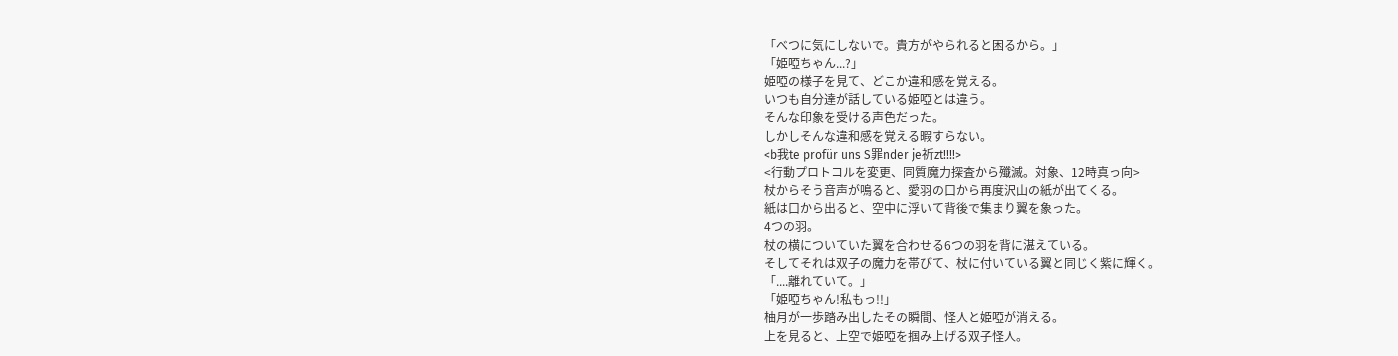「べつに気にしないで。貴方がやられると困るから。」
「姫啞ちゃん...?」
姫啞の様子を見て、どこか違和感を覚える。
いつも自分達が話している姫啞とは違う。
そんな印象を受ける声色だった。
しかしそんな違和感を覚える暇すらない。
<b我te profür uns S罪nder je祈zt!!!!>
<行動プロトコルを変更、同質魔力探査から殲滅。対象、12時真っ向>
杖からそう音声が鳴ると、愛羽の口から再度沢山の紙が出てくる。
紙は口から出ると、空中に浮いて背後で集まり翼を象った。
4つの羽。
杖の横についていた翼を合わせる6つの羽を背に湛えている。
そしてそれは双子の魔力を帯びて、杖に付いている翼と同じく紫に輝く。
「....離れていて。」
「姫啞ちゃん!私もっ!!」
柚月が一歩踏み出したその瞬間、怪人と姫啞が消える。
上を見ると、上空で姫啞を掴み上げる双子怪人。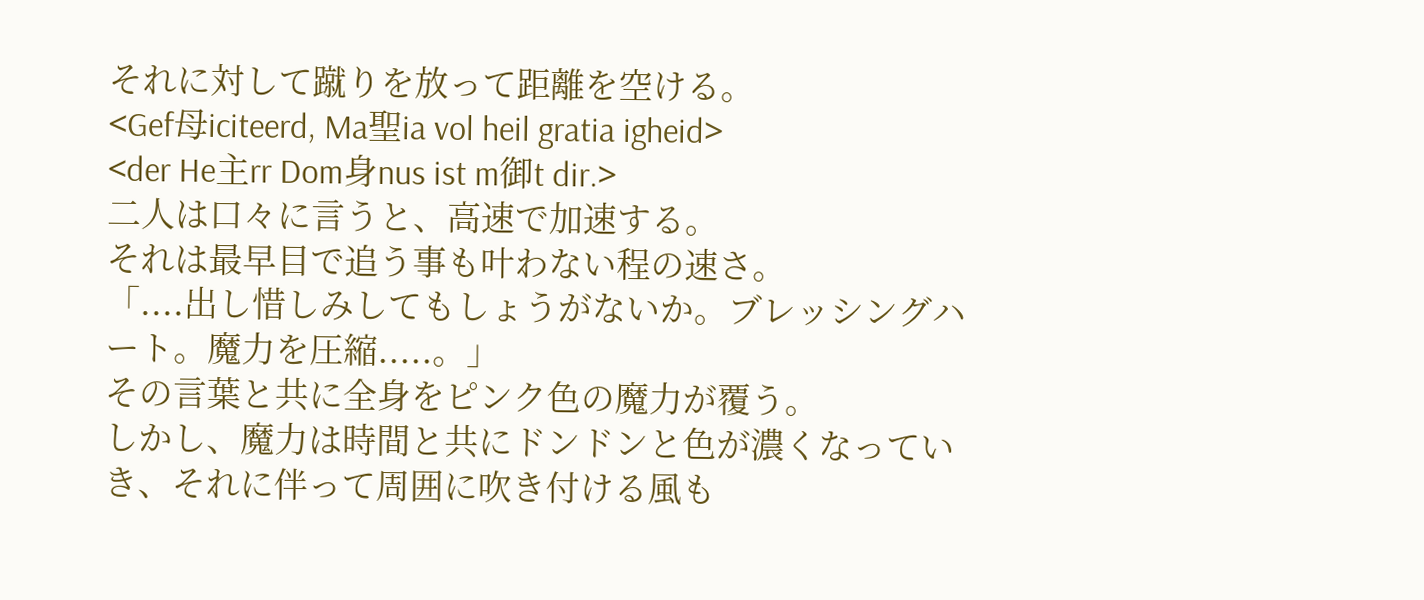それに対して蹴りを放って距離を空ける。
<Gef母iciteerd, Ma聖ia vol heil gratia igheid>
<der He主rr Dom身nus ist m御t dir.>
二人は口々に言うと、高速で加速する。
それは最早目で追う事も叶わない程の速さ。
「....出し惜しみしてもしょうがないか。ブレッシングハート。魔力を圧縮.....。」
その言葉と共に全身をピンク色の魔力が覆う。
しかし、魔力は時間と共にドンドンと色が濃くなっていき、それに伴って周囲に吹き付ける風も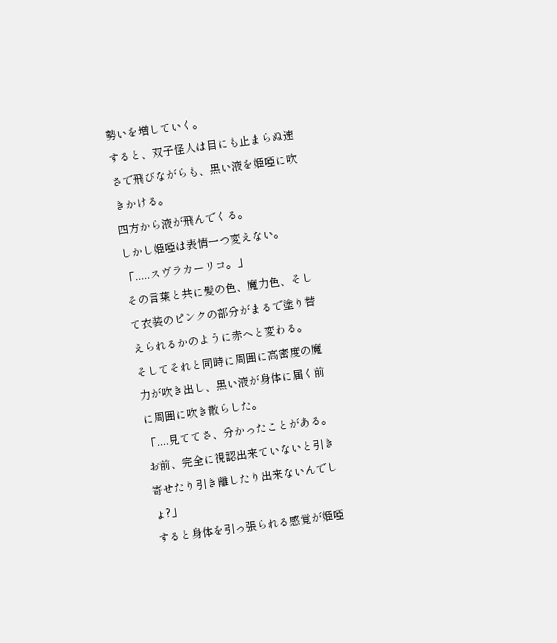勢いを増していく。
すると、双子怪人は目にも止まらぬ速さで飛びながらも、黒い液を姫啞に吹きかける。
四方から液が飛んでくる。
しかし姫啞は表情一つ変えない。
「.....スヴラカーリコ。」
その言葉と共に髪の色、魔力色、そして衣装のピンクの部分がまるで塗り替えられるかのように赤へと変わる。
そしてそれと同時に周囲に高密度の魔力が吹き出し、黒い液が身体に届く前に周囲に吹き散らした。
「....見ててさ、分かったことがある。お前、完全に視認出来ていないと引き寄せたり引き離したり出来ないんでしょ?」
すると身体を引っ張られる感覚が姫啞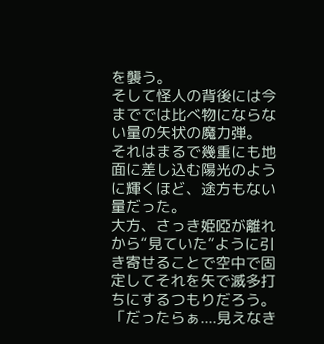を襲う。
そして怪人の背後には今まででは比べ物にならない量の矢状の魔力弾。
それはまるで幾重にも地面に差し込む陽光のように輝くほど、途方もない量だった。
大方、さっき姫啞が離れから“見ていた”ように引き寄せることで空中で固定してそれを矢で滅多打ちにするつもりだろう。
「だったらぁ....見えなき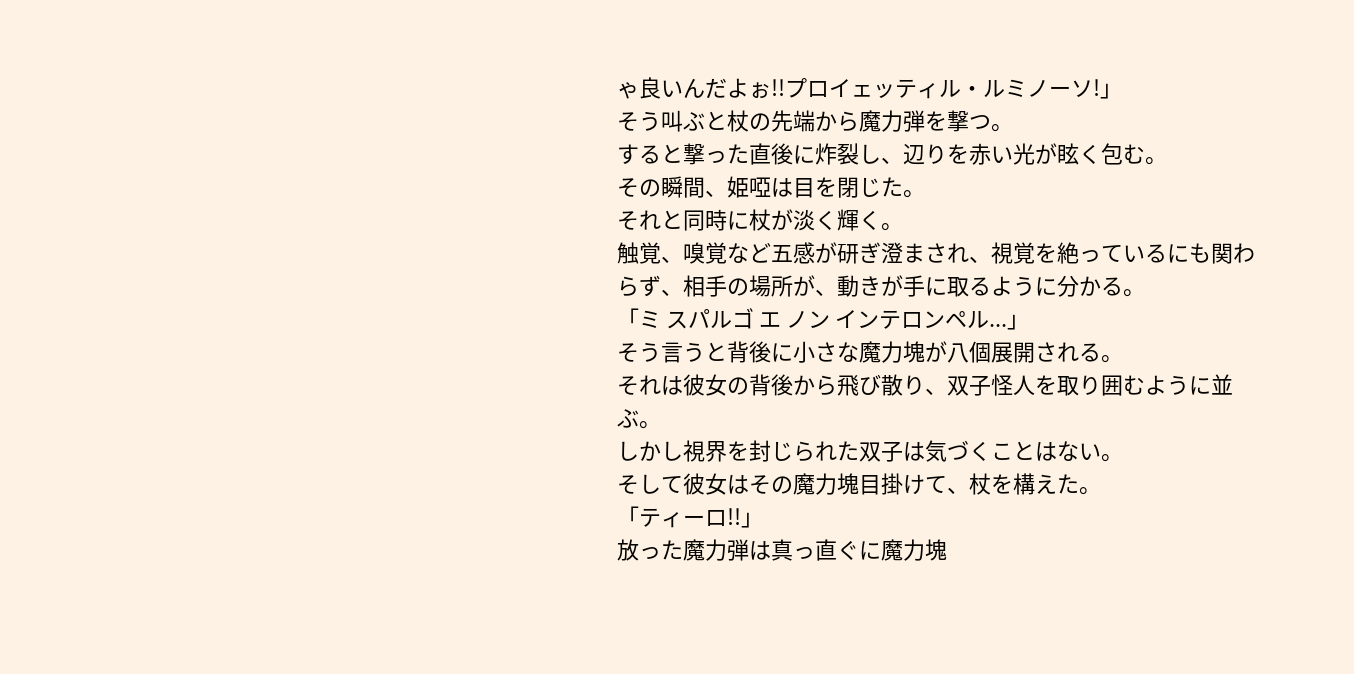ゃ良いんだよぉ!!プロイェッティル・ルミノーソ!」
そう叫ぶと杖の先端から魔力弾を撃つ。
すると撃った直後に炸裂し、辺りを赤い光が眩く包む。
その瞬間、姫啞は目を閉じた。
それと同時に杖が淡く輝く。
触覚、嗅覚など五感が研ぎ澄まされ、視覚を絶っているにも関わらず、相手の場所が、動きが手に取るように分かる。
「ミ スパルゴ エ ノン インテロンペル...」
そう言うと背後に小さな魔力塊が八個展開される。
それは彼女の背後から飛び散り、双子怪人を取り囲むように並ぶ。
しかし視界を封じられた双子は気づくことはない。
そして彼女はその魔力塊目掛けて、杖を構えた。
「ティーロ!!」
放った魔力弾は真っ直ぐに魔力塊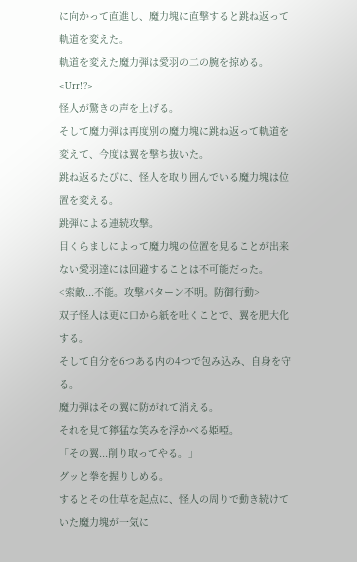に向かって直進し、魔力塊に直撃すると跳ね返って軌道を変えた。
軌道を変えた魔力弾は愛羽の二の腕を掠める。
<Urr!?>
怪人が驚きの声を上げる。
そして魔力弾は再度別の魔力塊に跳ね返って軌道を変えて、今度は翼を撃ち抜いた。
跳ね返るたびに、怪人を取り囲んでいる魔力塊は位置を変える。
跳弾による連続攻撃。
目くらましによって魔力塊の位置を見ることが出来ない愛羽達には回避することは不可能だった。
<索敵...不能。攻撃パターン不明。防御行動>
双子怪人は更に口から紙を吐くことで、翼を肥大化する。
そして自分を6つある内の4つで包み込み、自身を守る。
魔力弾はその翼に防がれて消える。
それを見て獰猛な笑みを浮かべる姫啞。
「その翼...削り取ってやる。」
グッと拳を握りしめる。
するとその仕草を起点に、怪人の周りで動き続けていた魔力塊が一気に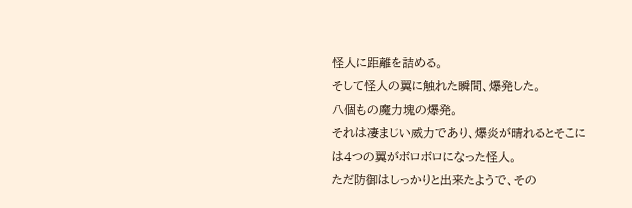怪人に距離を詰める。
そして怪人の翼に触れた瞬間、爆発した。
八個もの魔力塊の爆発。
それは凄まじい威力であり、爆炎が晴れるとそこには4つの翼がボロボロになった怪人。
ただ防御はしっかりと出来たようで、その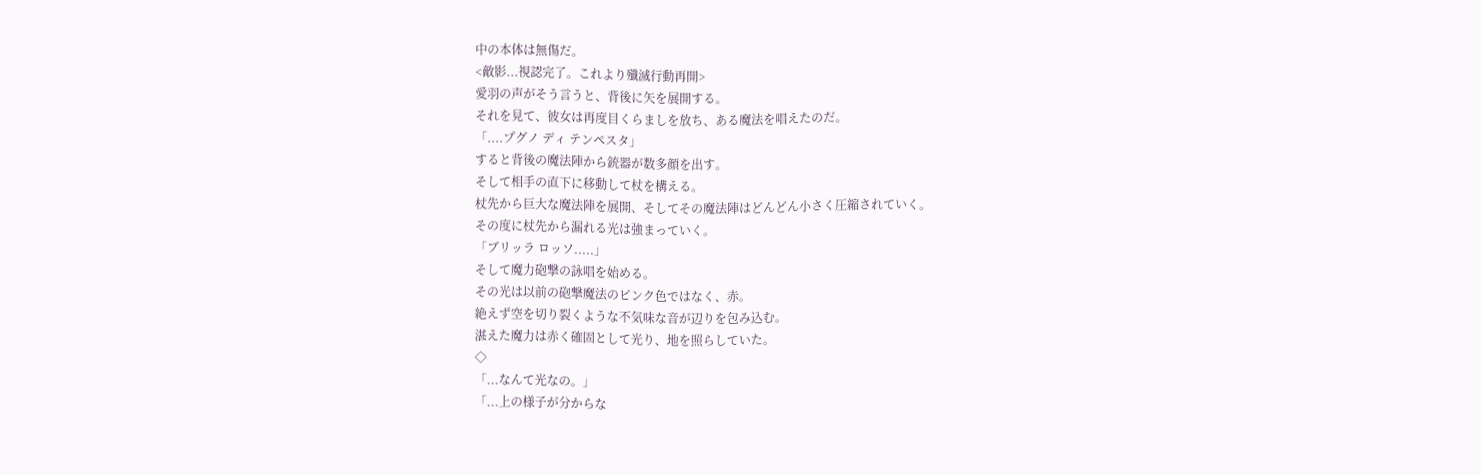中の本体は無傷だ。
<敵影...視認完了。これより殲滅行動再開>
愛羽の声がそう言うと、背後に矢を展開する。
それを見て、彼女は再度目くらましを放ち、ある魔法を唱えたのだ。
「....プグノ ディ テンペスタ」
すると背後の魔法陣から銃器が数多顔を出す。
そして相手の直下に移動して杖を構える。
杖先から巨大な魔法陣を展開、そしてその魔法陣はどんどん小さく圧縮されていく。
その度に杖先から漏れる光は強まっていく。
「ブリッラ ロッソ.....」
そして魔力砲撃の詠唱を始める。
その光は以前の砲撃魔法のピンク色ではなく、赤。
絶えず空を切り裂くような不気味な音が辺りを包み込む。
湛えた魔力は赤く確固として光り、地を照らしていた。
◇
「...なんて光なの。」
「...上の様子が分からな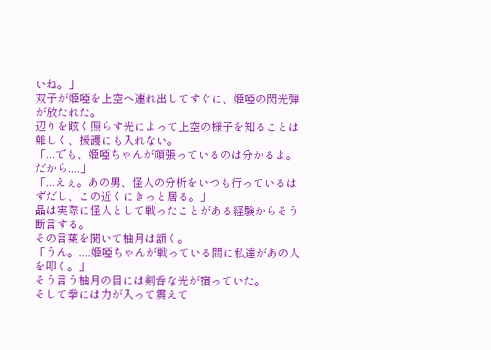いね。」
双子が姫啞を上空へ連れ出してすぐに、姫啞の閃光弾が放たれた。
辺りを眩く照らす光によって上空の様子を知ることは難しく、援護にも入れない。
「...でも、姫啞ちゃんが頑張っているのは分かるよ。だから....」
「...えぇ。あの男、怪人の分析をいつも行っているはずだし、この近くにきっと居る。」
晶は実際に怪人として戦ったことがある経験からそう断言する。
その言葉を聞いて柚月は頷く。
「うん。....姫啞ちゃんが戦っている間に私達があの人を叩く。」
そう言う柚月の目には剣呑な光が宿っていた。
そして拳には力が入って震えて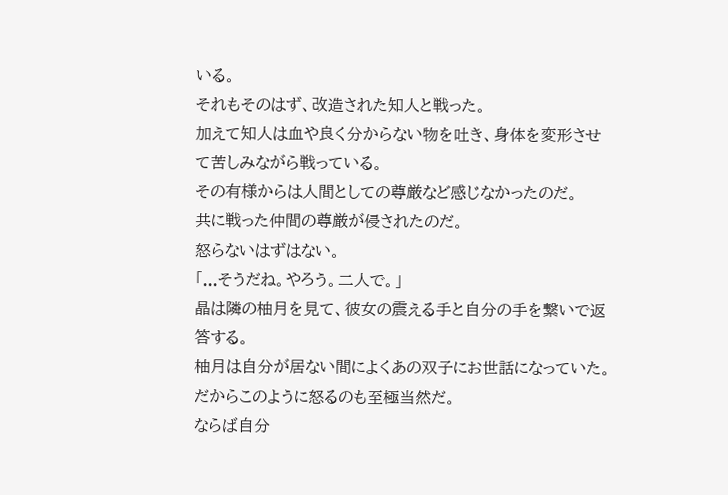いる。
それもそのはず、改造された知人と戦った。
加えて知人は血や良く分からない物を吐き、身体を変形させて苦しみながら戦っている。
その有様からは人間としての尊厳など感じなかったのだ。
共に戦った仲間の尊厳が侵されたのだ。
怒らないはずはない。
「...そうだね。やろう。二人で。」
晶は隣の柚月を見て、彼女の震える手と自分の手を繋いで返答する。
柚月は自分が居ない間によくあの双子にお世話になっていた。
だからこのように怒るのも至極当然だ。
ならば自分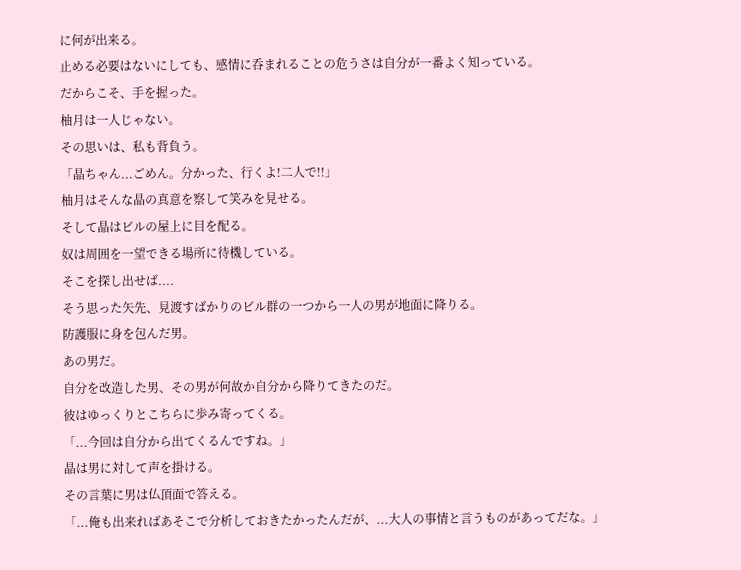に何が出来る。
止める必要はないにしても、感情に呑まれることの危うさは自分が一番よく知っている。
だからこそ、手を握った。
柚月は一人じゃない。
その思いは、私も背負う。
「晶ちゃん...ごめん。分かった、行くよ!二人で!!」
柚月はそんな晶の真意を察して笑みを見せる。
そして晶はビルの屋上に目を配る。
奴は周囲を一望できる場所に待機している。
そこを探し出せば....
そう思った矢先、見渡すばかりのビル群の一つから一人の男が地面に降りる。
防護服に身を包んだ男。
あの男だ。
自分を改造した男、その男が何故か自分から降りてきたのだ。
彼はゆっくりとこちらに歩み寄ってくる。
「...今回は自分から出てくるんですね。」
晶は男に対して声を掛ける。
その言葉に男は仏頂面で答える。
「...俺も出来ればあそこで分析しておきたかったんだが、...大人の事情と言うものがあってだな。」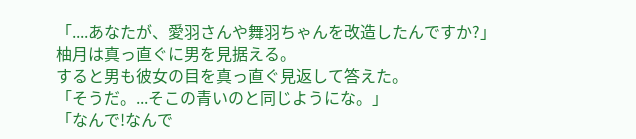「....あなたが、愛羽さんや舞羽ちゃんを改造したんですか?」
柚月は真っ直ぐに男を見据える。
すると男も彼女の目を真っ直ぐ見返して答えた。
「そうだ。...そこの青いのと同じようにな。」
「なんで!なんで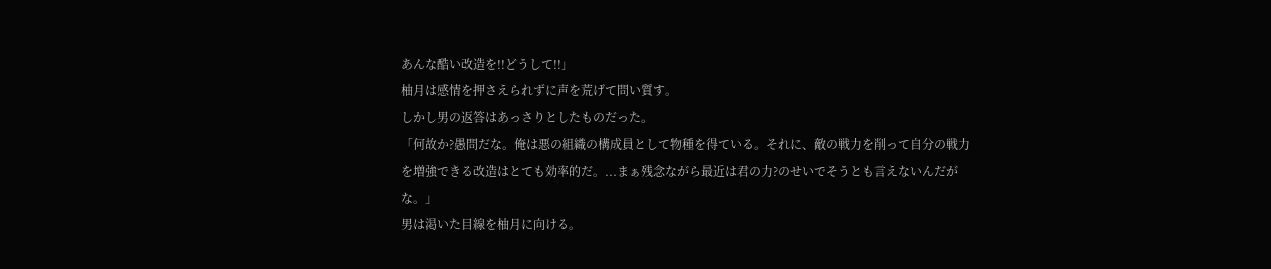あんな酷い改造を!!どうして!!」
柚月は感情を押さえられずに声を荒げて問い質す。
しかし男の返答はあっさりとしたものだった。
「何故か?愚問だな。俺は悪の組織の構成員として物種を得ている。それに、敵の戦力を削って自分の戦力を増強できる改造はとても効率的だ。...まぁ残念ながら最近は君の力?のせいでそうとも言えないんだがな。」
男は渇いた目線を柚月に向ける。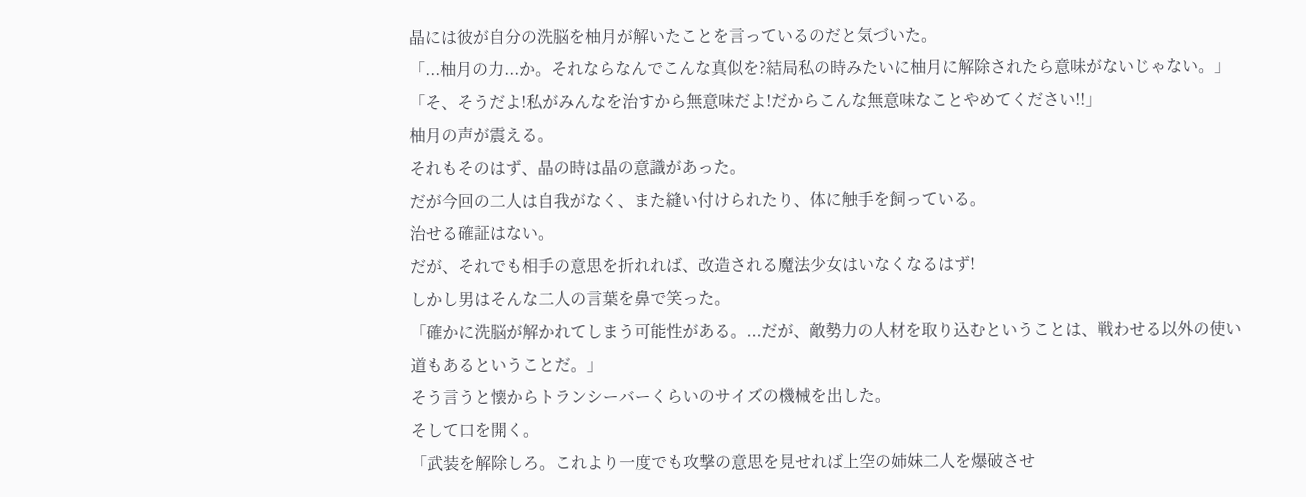晶には彼が自分の洗脳を柚月が解いたことを言っているのだと気づいた。
「...柚月の力...か。それならなんでこんな真似を?結局私の時みたいに柚月に解除されたら意味がないじゃない。」
「そ、そうだよ!私がみんなを治すから無意味だよ!だからこんな無意味なことやめてください!!」
柚月の声が震える。
それもそのはず、晶の時は晶の意識があった。
だが今回の二人は自我がなく、また縫い付けられたり、体に触手を飼っている。
治せる確証はない。
だが、それでも相手の意思を折れれば、改造される魔法少女はいなくなるはず!
しかし男はそんな二人の言葉を鼻で笑った。
「確かに洗脳が解かれてしまう可能性がある。...だが、敵勢力の人材を取り込むということは、戦わせる以外の使い道もあるということだ。」
そう言うと懐からトランシーバーくらいのサイズの機械を出した。
そして口を開く。
「武装を解除しろ。これより一度でも攻撃の意思を見せれば上空の姉妹二人を爆破させ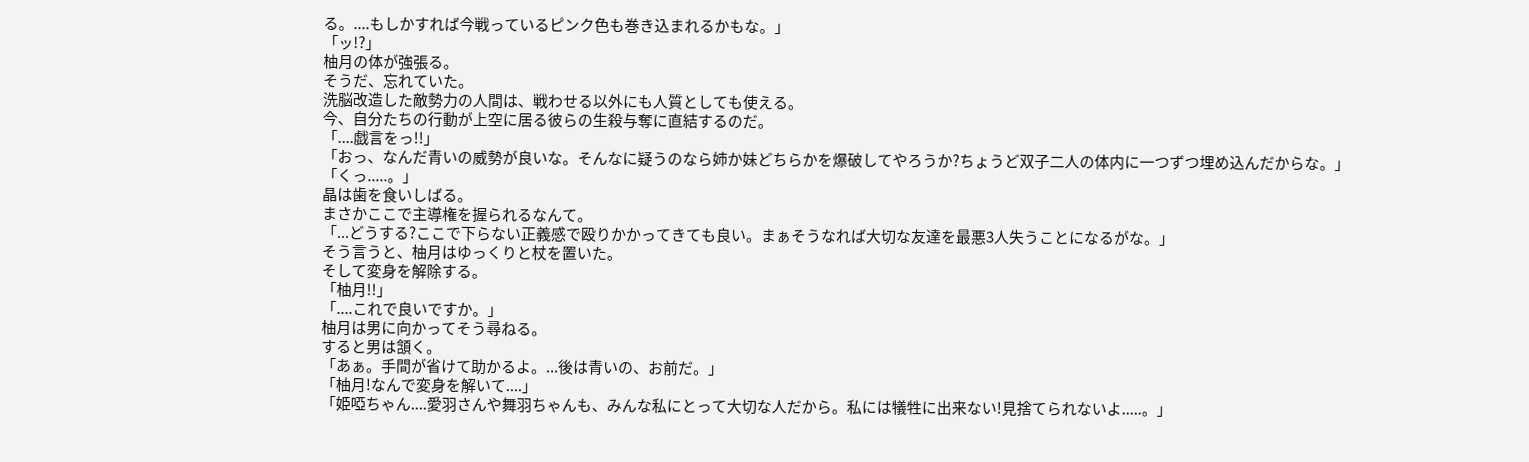る。....もしかすれば今戦っているピンク色も巻き込まれるかもな。」
「ッ!?」
柚月の体が強張る。
そうだ、忘れていた。
洗脳改造した敵勢力の人間は、戦わせる以外にも人質としても使える。
今、自分たちの行動が上空に居る彼らの生殺与奪に直結するのだ。
「....戯言をっ!!」
「おっ、なんだ青いの威勢が良いな。そんなに疑うのなら姉か妹どちらかを爆破してやろうか?ちょうど双子二人の体内に一つずつ埋め込んだからな。」
「くっ.....。」
晶は歯を食いしばる。
まさかここで主導権を握られるなんて。
「...どうする?ここで下らない正義感で殴りかかってきても良い。まぁそうなれば大切な友達を最悪3人失うことになるがな。」
そう言うと、柚月はゆっくりと杖を置いた。
そして変身を解除する。
「柚月!!」
「....これで良いですか。」
柚月は男に向かってそう尋ねる。
すると男は頷く。
「あぁ。手間が省けて助かるよ。...後は青いの、お前だ。」
「柚月!なんで変身を解いて....」
「姫啞ちゃん....愛羽さんや舞羽ちゃんも、みんな私にとって大切な人だから。私には犠牲に出来ない!見捨てられないよ.....。」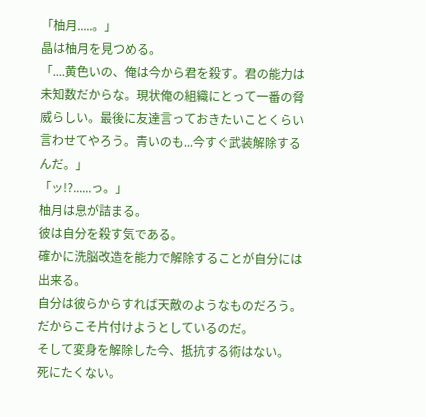「柚月.....。」
晶は柚月を見つめる。
「....黄色いの、俺は今から君を殺す。君の能力は未知数だからな。現状俺の組織にとって一番の脅威らしい。最後に友達言っておきたいことくらい言わせてやろう。青いのも...今すぐ武装解除するんだ。」
「ッ!?......っ。」
柚月は息が詰まる。
彼は自分を殺す気である。
確かに洗脳改造を能力で解除することが自分には出来る。
自分は彼らからすれば天敵のようなものだろう。
だからこそ片付けようとしているのだ。
そして変身を解除した今、抵抗する術はない。
死にたくない。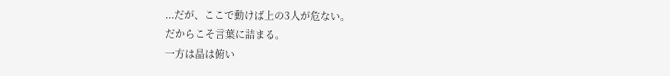...だが、ここで動けば上の3人が危ない。
だからこそ言葉に詰まる。
一方は晶は俯い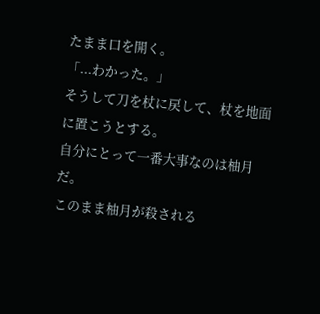たまま口を開く。
「...わかった。」
そうして刀を杖に戻して、杖を地面に置こうとする。
自分にとって一番大事なのは柚月だ。
このまま柚月が殺される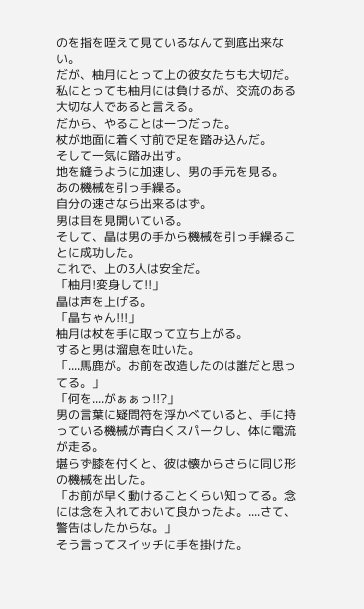のを指を咥えて見ているなんて到底出来ない。
だが、柚月にとって上の彼女たちも大切だ。
私にとっても柚月には負けるが、交流のある大切な人であると言える。
だから、やることは一つだった。
杖が地面に着く寸前で足を踏み込んだ。
そして一気に踏み出す。
地を縫うように加速し、男の手元を見る。
あの機械を引っ手繰る。
自分の速さなら出来るはず。
男は目を見開いている。
そして、晶は男の手から機械を引っ手繰ることに成功した。
これで、上の3人は安全だ。
「柚月!変身して!!」
晶は声を上げる。
「晶ちゃん!!!」
柚月は杖を手に取って立ち上がる。
すると男は溜息を吐いた。
「....馬鹿が。お前を改造したのは誰だと思ってる。」
「何を....がぁぁっ!!?」
男の言葉に疑問符を浮かべていると、手に持っている機械が青白くスパークし、体に電流が走る。
堪らず膝を付くと、彼は懐からさらに同じ形の機械を出した。
「お前が早く動けることくらい知ってる。念には念を入れておいて良かったよ。....さて、警告はしたからな。」
そう言ってスイッチに手を掛けた。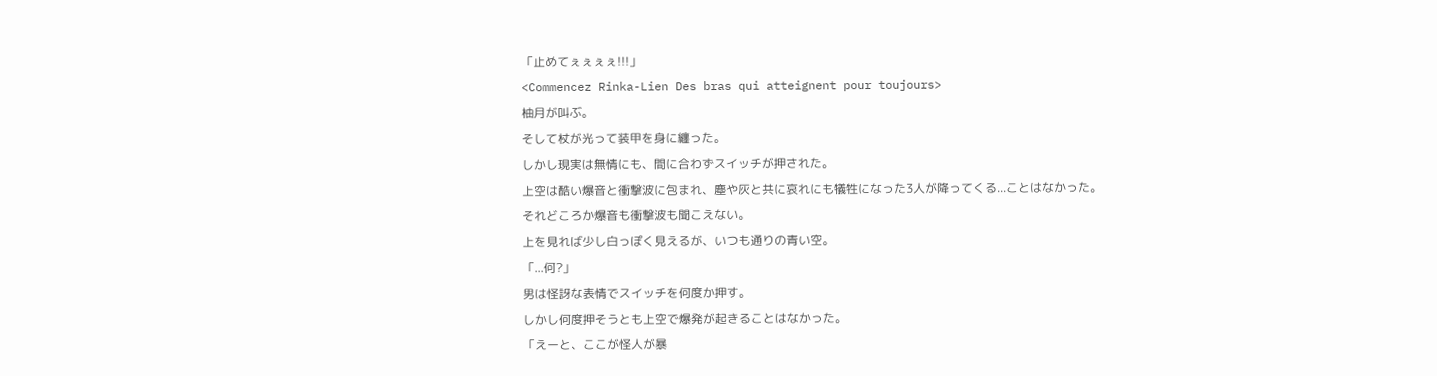「止めてぇぇぇぇ!!!」
<Commencez Rinka-Lien Des bras qui atteignent pour toujours>
柚月が叫ぶ。
そして杖が光って装甲を身に纏った。
しかし現実は無情にも、間に合わずスイッチが押された。
上空は酷い爆音と衝撃波に包まれ、塵や灰と共に哀れにも犠牲になった3人が降ってくる...ことはなかった。
それどころか爆音も衝撃波も聞こえない。
上を見れば少し白っぽく見えるが、いつも通りの青い空。
「...何?」
男は怪訝な表情でスイッチを何度か押す。
しかし何度押そうとも上空で爆発が起きることはなかった。
「えーと、ここが怪人が暴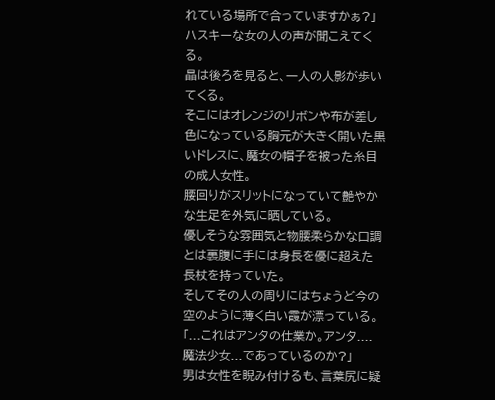れている場所で合っていますかぁ?」
ハスキーな女の人の声が聞こえてくる。
晶は後ろを見ると、一人の人影が歩いてくる。
そこにはオレンジのリボンや布が差し色になっている胸元が大きく開いた黒いドレスに、魔女の帽子を被った糸目の成人女性。
腰回りがスリットになっていて艶やかな生足を外気に晒している。
優しそうな雰囲気と物腰柔らかな口調とは裏腹に手には身長を優に超えた長杖を持っていた。
そしてその人の周りにはちょうど今の空のように薄く白い霞が漂っている。
「...これはアンタの仕業か。アンタ....魔法少女...であっているのか?」
男は女性を睨み付けるも、言葉尻に疑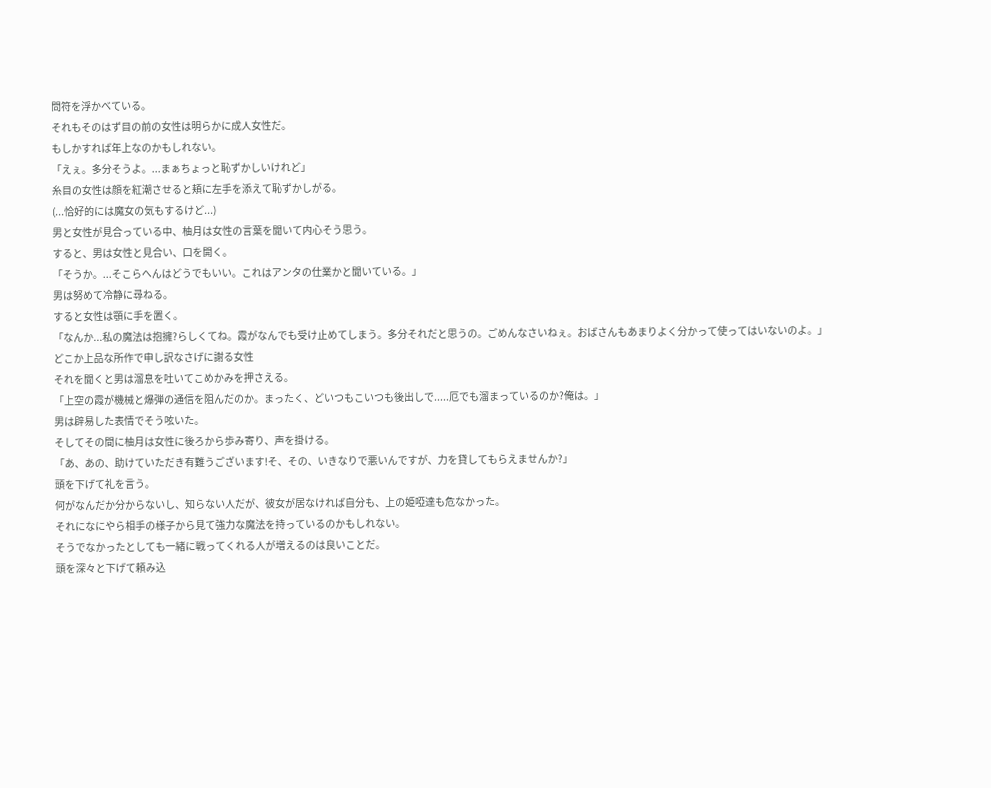問符を浮かべている。
それもそのはず目の前の女性は明らかに成人女性だ。
もしかすれば年上なのかもしれない。
「えぇ。多分そうよ。...まぁちょっと恥ずかしいけれど」
糸目の女性は顔を紅潮させると頬に左手を添えて恥ずかしがる。
(...恰好的には魔女の気もするけど...)
男と女性が見合っている中、柚月は女性の言葉を聞いて内心そう思う。
すると、男は女性と見合い、口を開く。
「そうか。...そこらへんはどうでもいい。これはアンタの仕業かと聞いている。」
男は努めて冷静に尋ねる。
すると女性は顎に手を置く。
「なんか...私の魔法は抱擁?らしくてね。霞がなんでも受け止めてしまう。多分それだと思うの。ごめんなさいねぇ。おばさんもあまりよく分かって使ってはいないのよ。」
どこか上品な所作で申し訳なさげに謝る女性
それを聞くと男は溜息を吐いてこめかみを押さえる。
「上空の霞が機械と爆弾の通信を阻んだのか。まったく、どいつもこいつも後出しで.....厄でも溜まっているのか?俺は。」
男は辟易した表情でそう呟いた。
そしてその間に柚月は女性に後ろから歩み寄り、声を掛ける。
「あ、あの、助けていただき有難うございます!そ、その、いきなりで悪いんですが、力を貸してもらえませんか?」
頭を下げて礼を言う。
何がなんだか分からないし、知らない人だが、彼女が居なければ自分も、上の姫啞達も危なかった。
それになにやら相手の様子から見て強力な魔法を持っているのかもしれない。
そうでなかったとしても一緒に戦ってくれる人が増えるのは良いことだ。
頭を深々と下げて頼み込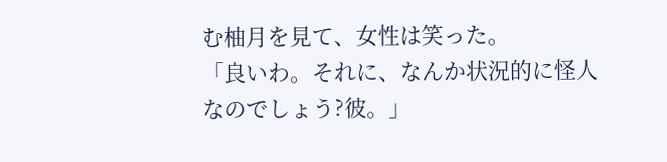む柚月を見て、女性は笑った。
「良いわ。それに、なんか状況的に怪人なのでしょう?彼。」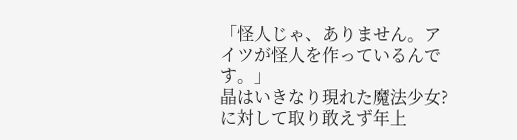「怪人じゃ、ありません。アイツが怪人を作っているんです。」
晶はいきなり現れた魔法少女?に対して取り敢えず年上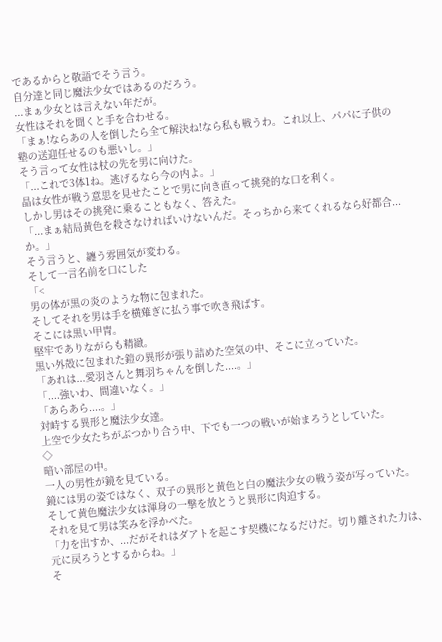であるからと敬語でそう言う。
自分達と同じ魔法少女ではあるのだろう。
...まぁ少女とは言えない年だが。
女性はそれを聞くと手を合わせる。
「まぁ!ならあの人を倒したら全て解決ね!なら私も戦うわ。これ以上、パパに子供の塾の送迎任せるのも悪いし。」
そう言って女性は杖の先を男に向けた。
「...これで3体1ね。逃げるなら今の内よ。」
晶は女性が戦う意思を見せたことで男に向き直って挑発的な口を利く。
しかし男はその挑発に乗ることもなく、答えた。
「...まぁ結局黄色を殺さなければいけないんだ。そっちから来てくれるなら好都合...か。」
そう言うと、纏う雰囲気が変わる。
そして一言名前を口にした
「<
男の体が黒の炎のような物に包まれた。
そしてそれを男は手を横薙ぎに払う事で吹き飛ばす。
そこには黒い甲冑。
堅牢でありながらも精緻。
黒い外殻に包まれた鎧の異形が張り詰めた空気の中、そこに立っていた。
「あれは...愛羽さんと舞羽ちゃんを倒した....。」
「....強いわ、間違いなく。」
「あらあら....。」
対峙する異形と魔法少女達。
上空で少女たちがぶつかり合う中、下でも一つの戦いが始まろうとしていた。
◇
暗い部屋の中。
一人の男性が鏡を見ている。
鏡には男の姿ではなく、双子の異形と黄色と白の魔法少女の戦う姿が写っていた。
そして黄色魔法少女は渾身の一撃を放とうと異形に肉迫する。
それを見て男は笑みを浮かべた。
「力を出すか、...だがそれはダアトを起こす契機になるだけだ。切り離された力は、元に戻ろうとするからね。」
そ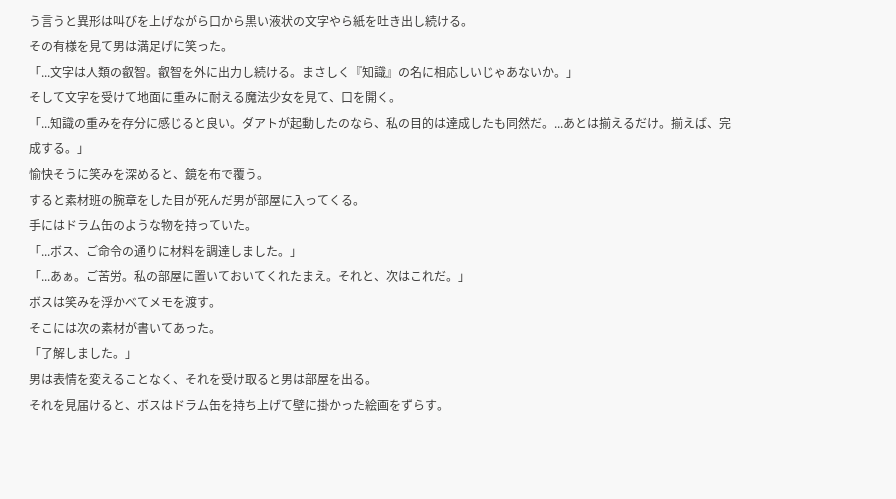う言うと異形は叫びを上げながら口から黒い液状の文字やら紙を吐き出し続ける。
その有様を見て男は満足げに笑った。
「...文字は人類の叡智。叡智を外に出力し続ける。まさしく『知識』の名に相応しいじゃあないか。」
そして文字を受けて地面に重みに耐える魔法少女を見て、口を開く。
「...知識の重みを存分に感じると良い。ダアトが起動したのなら、私の目的は達成したも同然だ。...あとは揃えるだけ。揃えば、完成する。」
愉快そうに笑みを深めると、鏡を布で覆う。
すると素材班の腕章をした目が死んだ男が部屋に入ってくる。
手にはドラム缶のような物を持っていた。
「...ボス、ご命令の通りに材料を調達しました。」
「...あぁ。ご苦労。私の部屋に置いておいてくれたまえ。それと、次はこれだ。」
ボスは笑みを浮かべてメモを渡す。
そこには次の素材が書いてあった。
「了解しました。」
男は表情を変えることなく、それを受け取ると男は部屋を出る。
それを見届けると、ボスはドラム缶を持ち上げて壁に掛かった絵画をずらす。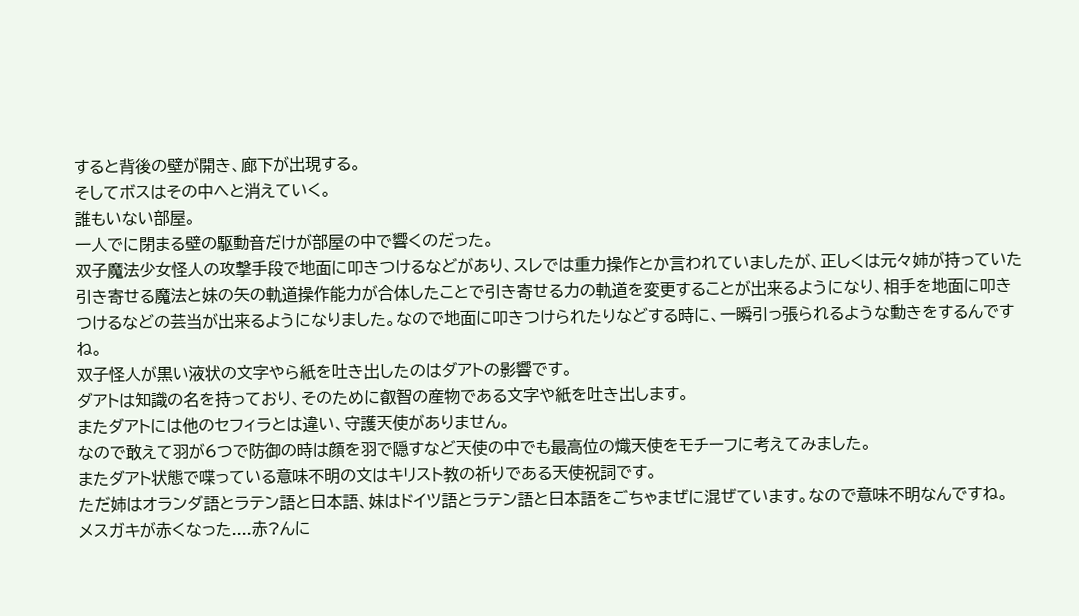すると背後の壁が開き、廊下が出現する。
そしてボスはその中へと消えていく。
誰もいない部屋。
一人でに閉まる壁の駆動音だけが部屋の中で響くのだった。
双子魔法少女怪人の攻撃手段で地面に叩きつけるなどがあり、スレでは重力操作とか言われていましたが、正しくは元々姉が持っていた引き寄せる魔法と妹の矢の軌道操作能力が合体したことで引き寄せる力の軌道を変更することが出来るようになり、相手を地面に叩きつけるなどの芸当が出来るようになりました。なので地面に叩きつけられたりなどする時に、一瞬引っ張られるような動きをするんですね。
双子怪人が黒い液状の文字やら紙を吐き出したのはダアトの影響です。
ダアトは知識の名を持っており、そのために叡智の産物である文字や紙を吐き出します。
またダアトには他のセフィラとは違い、守護天使がありません。
なので敢えて羽が6つで防御の時は顔を羽で隠すなど天使の中でも最高位の熾天使をモチーフに考えてみました。
またダアト状態で喋っている意味不明の文はキリスト教の祈りである天使祝詞です。
ただ姉はオランダ語とラテン語と日本語、妹はドイツ語とラテン語と日本語をごちゃまぜに混ぜています。なので意味不明なんですね。
メスガキが赤くなった....赤?んに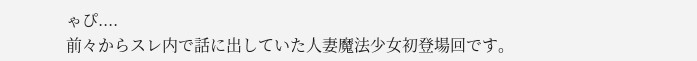ゃぴ....
前々からスレ内で話に出していた人妻魔法少女初登場回です。